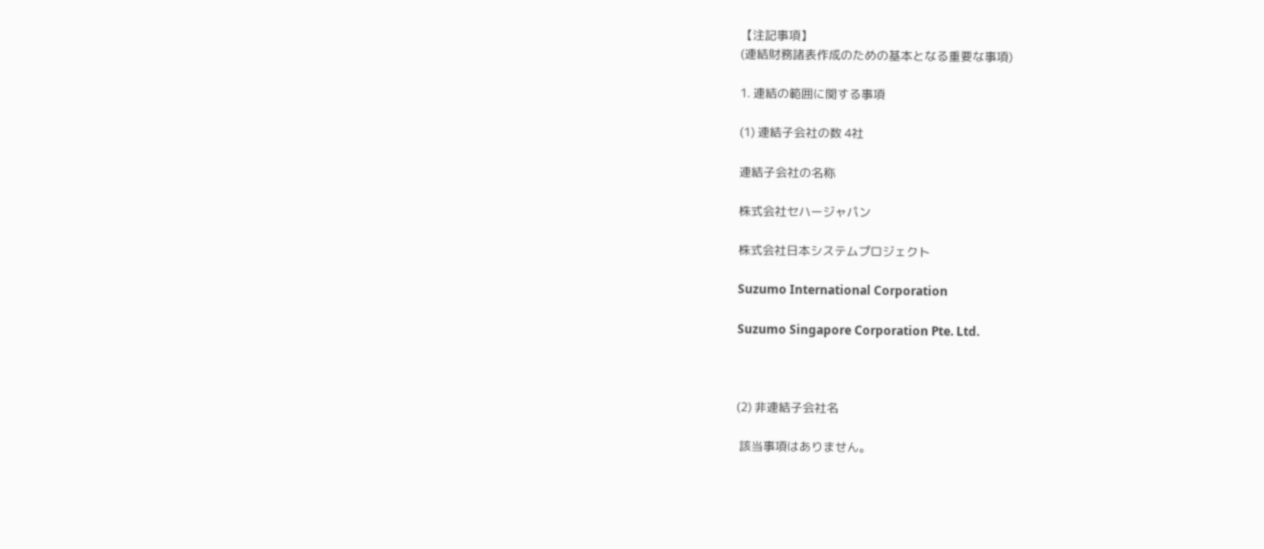【注記事項】
(連結財務諸表作成のための基本となる重要な事項)

1. 連結の範囲に関する事項

(1) 連結子会社の数 4社

連結子会社の名称

株式会社セハージャパン

株式会社日本システムプロジェクト

Suzumo International Corporation

Suzumo Singapore Corporation Pte. Ltd.



(2) 非連結子会社名

 該当事項はありません。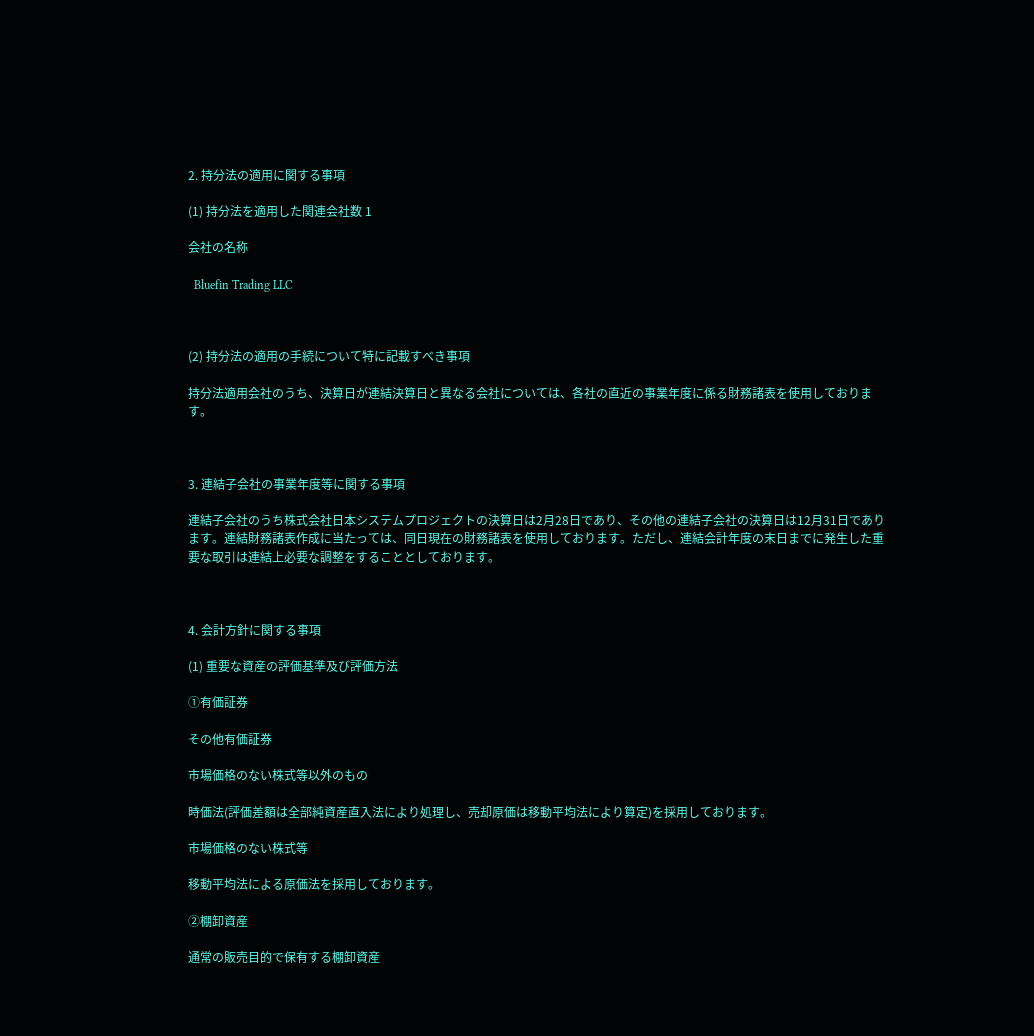2. 持分法の適用に関する事項

(1) 持分法を適用した関連会社数 1

会社の名称

  Bluefin Trading LLC



(2) 持分法の適用の手続について特に記載すべき事項

持分法適用会社のうち、決算日が連結決算日と異なる会社については、各社の直近の事業年度に係る財務諸表を使用しております。



3. 連結子会社の事業年度等に関する事項

連結子会社のうち株式会社日本システムプロジェクトの決算日は2月28日であり、その他の連結子会社の決算日は12月31日であります。連結財務諸表作成に当たっては、同日現在の財務諸表を使用しております。ただし、連結会計年度の末日までに発生した重要な取引は連結上必要な調整をすることとしております。



4. 会計方針に関する事項

(1) 重要な資産の評価基準及び評価方法

①有価証券

その他有価証券

市場価格のない株式等以外のもの

時価法(評価差額は全部純資産直入法により処理し、売却原価は移動平均法により算定)を採用しております。

市場価格のない株式等

移動平均法による原価法を採用しております。

②棚卸資産

通常の販売目的で保有する棚卸資産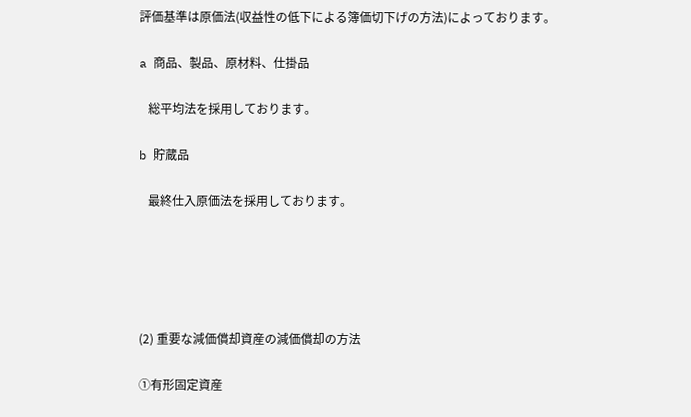評価基準は原価法(収益性の低下による簿価切下げの方法)によっております。

a 商品、製品、原材料、仕掛品

   総平均法を採用しております。

b 貯蔵品

   最終仕入原価法を採用しております。





(2) 重要な減価償却資産の減価償却の方法

①有形固定資産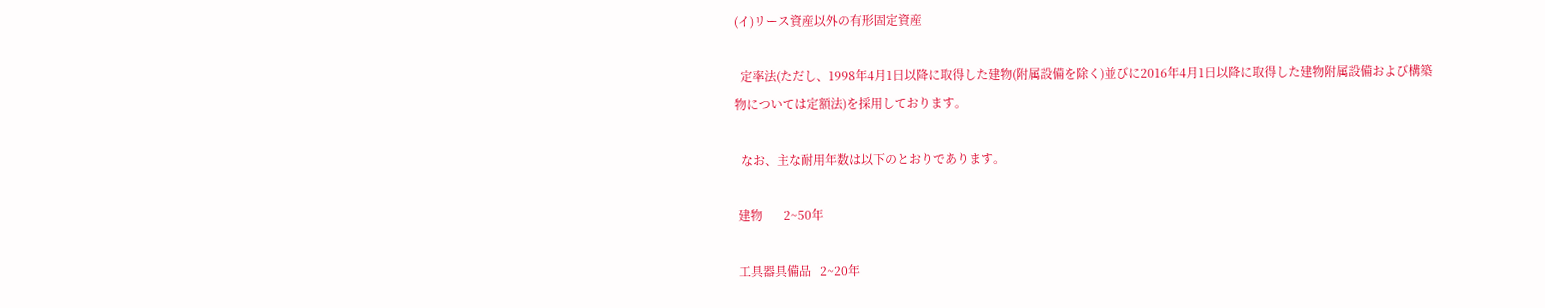(イ)リース資産以外の有形固定資産

  定率法(ただし、1998年4月1日以降に取得した建物(附属設備を除く)並びに2016年4月1日以降に取得した建物附属設備および構築物については定額法)を採用しております。

  なお、主な耐用年数は以下のとおりであります。

 建物       2~50年

 工具器具備品   2~20年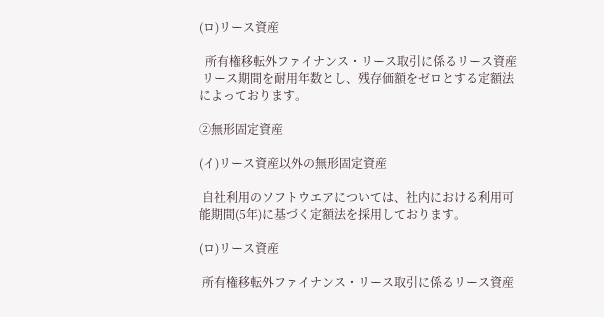(ロ)リース資産

  所有権移転外ファイナンス・リース取引に係るリース資産
 リース期間を耐用年数とし、残存価額をゼロとする定額法によっております。

②無形固定資産

(イ)リース資産以外の無形固定資産

 自社利用のソフトウエアについては、社内における利用可能期間(5年)に基づく定額法を採用しております。

(ロ)リース資産

 所有権移転外ファイナンス・リース取引に係るリース資産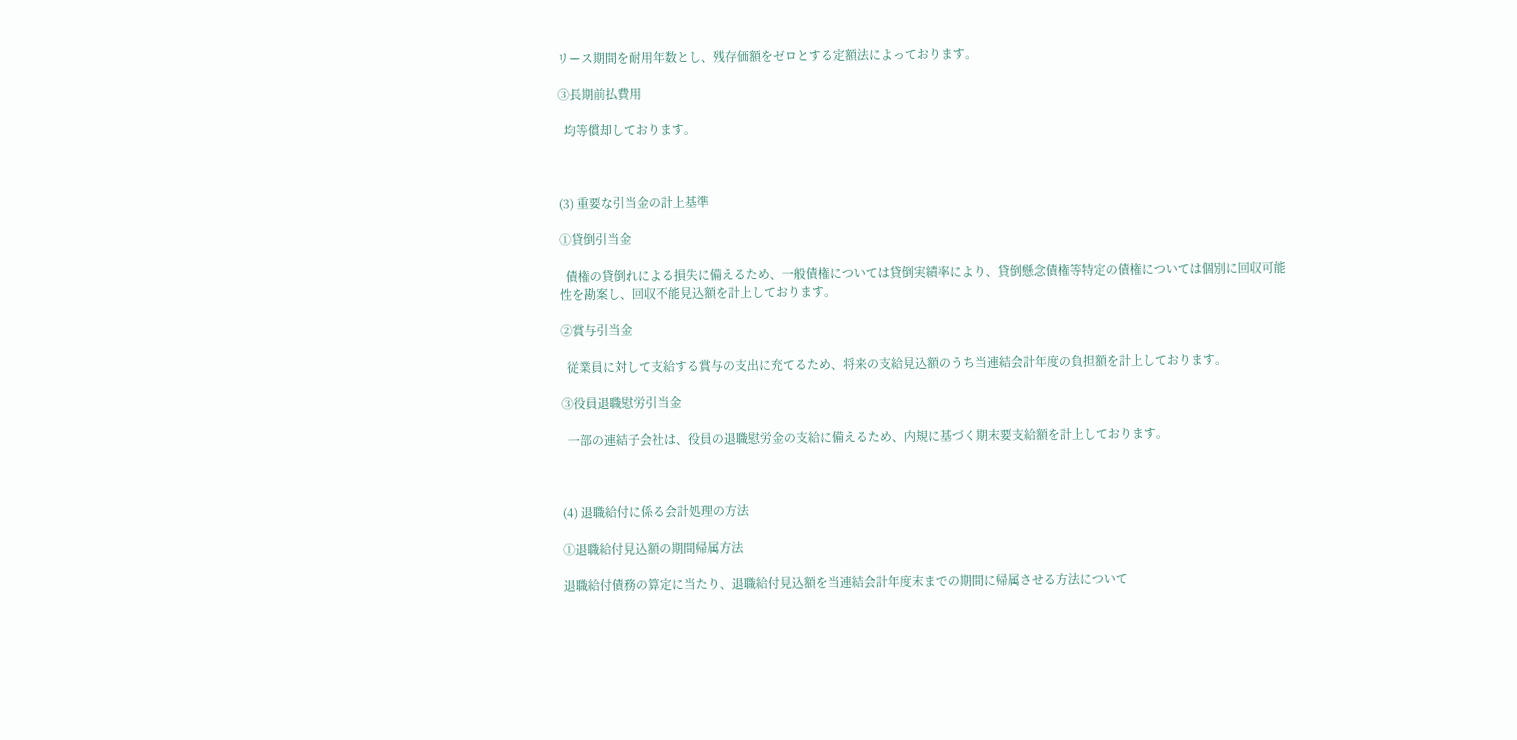リース期間を耐用年数とし、残存価額をゼロとする定額法によっております。

③長期前払費用

  均等償却しております。



(3) 重要な引当金の計上基準

①貸倒引当金

  債権の貸倒れによる損失に備えるため、一般債権については貸倒実績率により、貸倒懸念債権等特定の債権については個別に回収可能性を勘案し、回収不能見込額を計上しております。

②賞与引当金

  従業員に対して支給する賞与の支出に充てるため、将来の支給見込額のうち当連結会計年度の負担額を計上しております。

③役員退職慰労引当金

  一部の連結子会社は、役員の退職慰労金の支給に備えるため、内規に基づく期末要支給額を計上しております。



(4) 退職給付に係る会計処理の方法

①退職給付見込額の期間帰属方法

退職給付債務の算定に当たり、退職給付見込額を当連結会計年度末までの期間に帰属させる方法について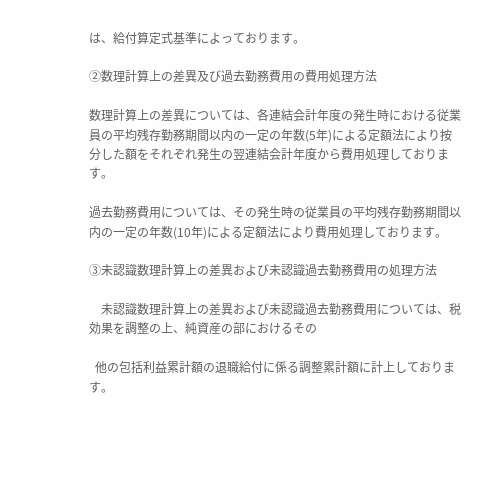は、給付算定式基準によっております。

②数理計算上の差異及び過去勤務費用の費用処理方法

数理計算上の差異については、各連結会計年度の発生時における従業員の平均残存勤務期間以内の一定の年数(5年)による定額法により按分した額をそれぞれ発生の翌連結会計年度から費用処理しております。

過去勤務費用については、その発生時の従業員の平均残存勤務期間以内の一定の年数(10年)による定額法により費用処理しております。

③未認識数理計算上の差異および未認識過去勤務費用の処理方法

    未認識数理計算上の差異および未認識過去勤務費用については、税効果を調整の上、純資産の部におけるその

  他の包括利益累計額の退職給付に係る調整累計額に計上しております。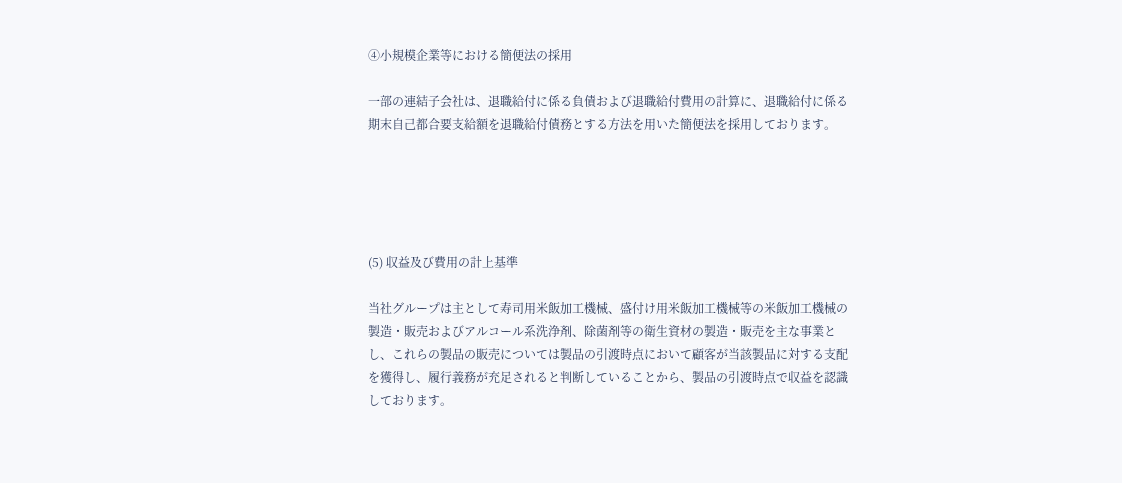④小規模企業等における簡便法の採用

一部の連結子会社は、退職給付に係る負債および退職給付費用の計算に、退職給付に係る期末自己都合要支給額を退職給付債務とする方法を用いた簡便法を採用しております。





(5) 収益及び費用の計上基準

当社グループは主として寿司用米飯加工機械、盛付け用米飯加工機械等の米飯加工機械の製造・販売およびアルコール系洗浄剤、除菌剤等の衛生資材の製造・販売を主な事業とし、これらの製品の販売については製品の引渡時点において顧客が当該製品に対する支配を獲得し、履行義務が充足されると判断していることから、製品の引渡時点で収益を認識しております。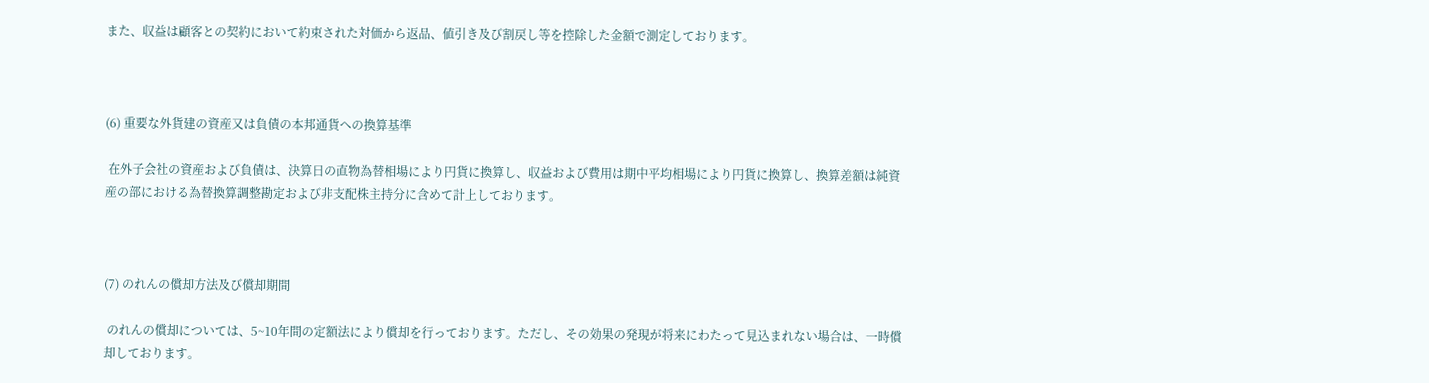また、収益は顧客との契約において約束された対価から返品、値引き及び割戻し等を控除した金額で測定しております。



(6) 重要な外貨建の資産又は負債の本邦通貨への換算基準

 在外子会社の資産および負債は、決算日の直物為替相場により円貨に換算し、収益および費用は期中平均相場により円貨に換算し、換算差額は純資産の部における為替換算調整勘定および非支配株主持分に含めて計上しております。



(7) のれんの償却方法及び償却期間

 のれんの償却については、5~10年間の定額法により償却を行っております。ただし、その効果の発現が将来にわたって見込まれない場合は、一時償却しております。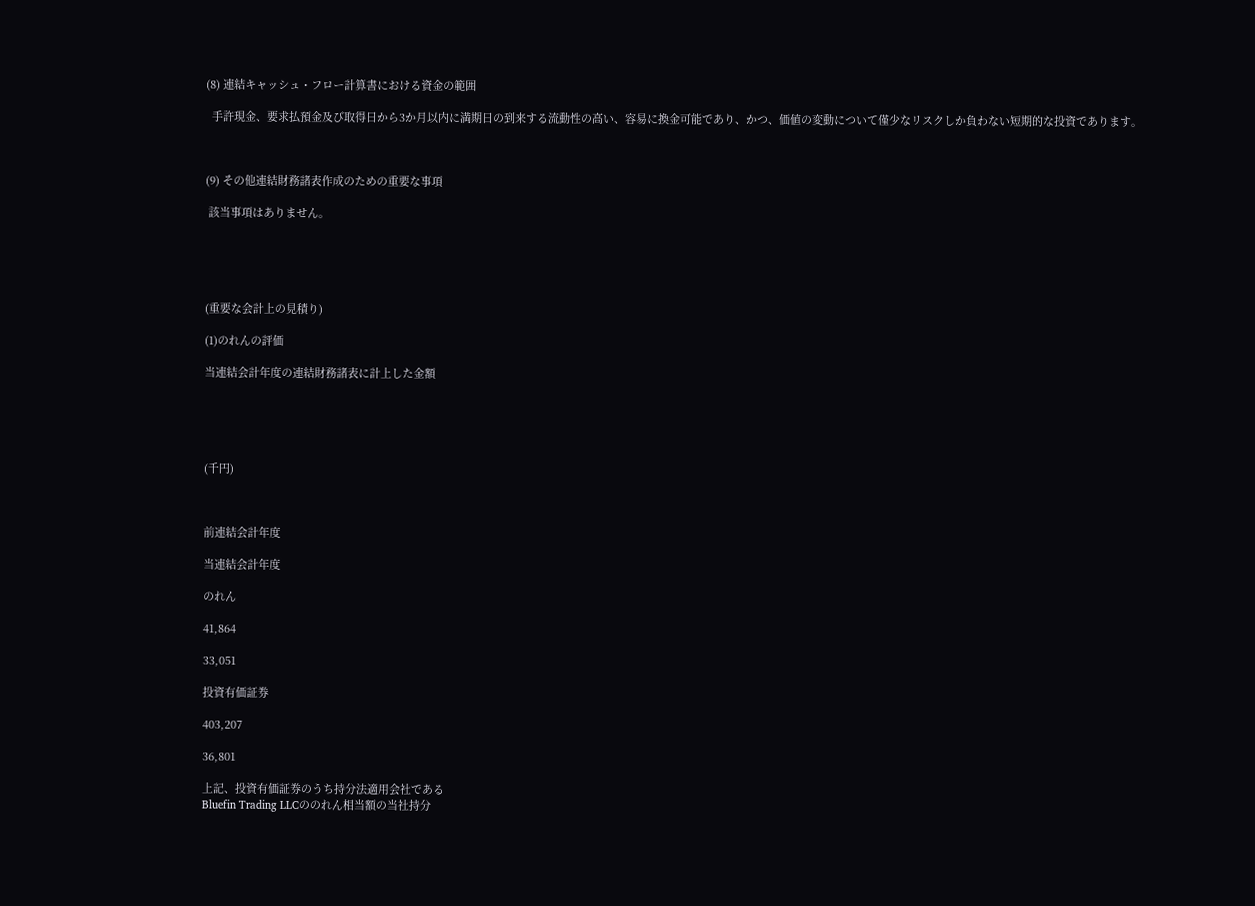(8) 連結キャッシュ・フロー計算書における資金の範囲

  手許現金、要求払預金及び取得日から3か月以内に満期日の到来する流動性の高い、容易に換金可能であり、かつ、価値の変動について僅少なリスクしか負わない短期的な投資であります。



(9) その他連結財務諸表作成のための重要な事項

 該当事項はありません。





(重要な会計上の見積り)

(1)のれんの評価

当連結会計年度の連結財務諸表に計上した金額





(千円)



前連結会計年度

当連結会計年度

のれん

41,864

33,051

投資有価証券

403,207

36,801

上記、投資有価証券のうち持分法適用会社である
Bluefin Trading LLCののれん相当額の当社持分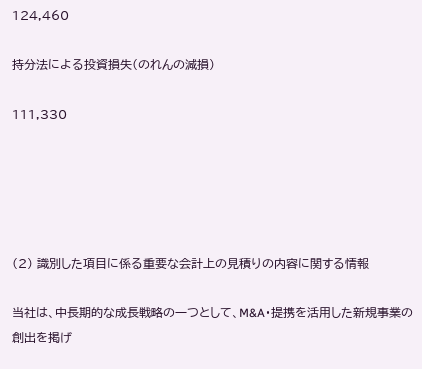124,460

持分法による投資損失(のれんの減損)

111,330





(2) 識別した項目に係る重要な会計上の見積りの内容に関する情報

当社は、中長期的な成長戦略の一つとして、M&A・提携を活用した新規事業の創出を掲げ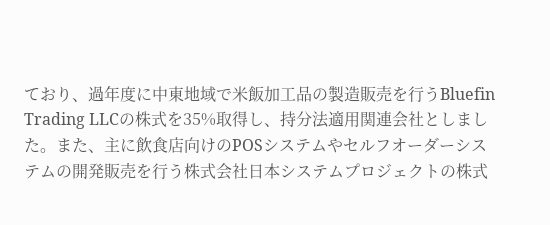ており、過年度に中東地域で米飯加工品の製造販売を行うBluefin Trading LLCの株式を35%取得し、持分法適用関連会社としました。また、主に飲食店向けのPOSシステムやセルフオーダーシステムの開発販売を行う株式会社日本システムプロジェクトの株式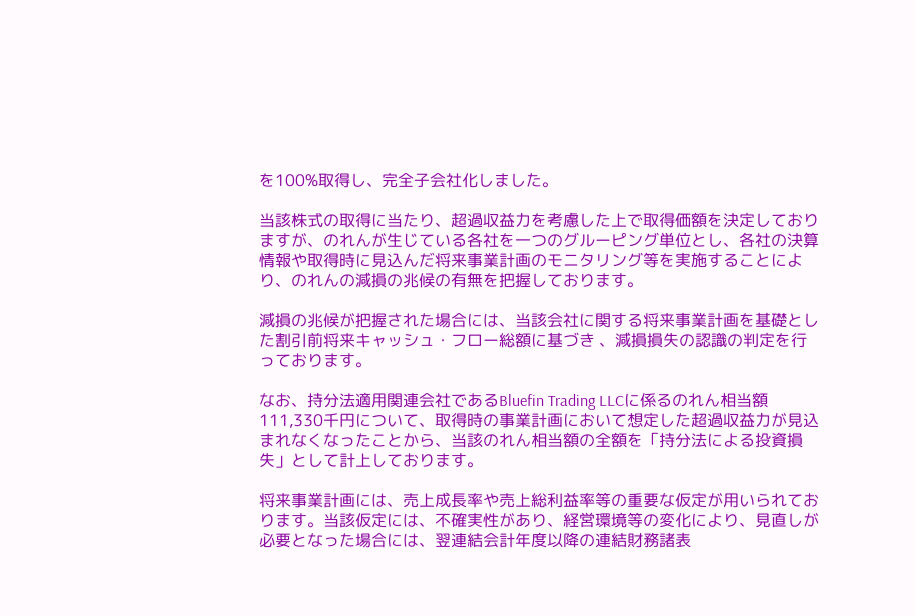を100%取得し、完全子会社化しました。

当該株式の取得に当たり、超過収益力を考慮した上で取得価額を決定しておりますが、のれんが生じている各社を一つのグルーピング単位とし、各社の決算情報や取得時に見込んだ将来事業計画のモニタリング等を実施することにより、のれんの減損の兆候の有無を把握しております。

減損の兆候が把握された場合には、当該会社に関する将来事業計画を基礎とした割引前将来キャッシュ・フロー総額に基づき 、減損損失の認識の判定を行っております。

なお、持分法適用関連会社であるBluefin Trading LLCに係るのれん相当額111,330千円について、取得時の事業計画において想定した超過収益力が見込まれなくなったことから、当該のれん相当額の全額を「持分法による投資損失」として計上しております。

将来事業計画には、売上成長率や売上総利益率等の重要な仮定が用いられております。当該仮定には、不確実性があり、経営環境等の変化により、見直しが必要となった場合には、翌連結会計年度以降の連結財務諸表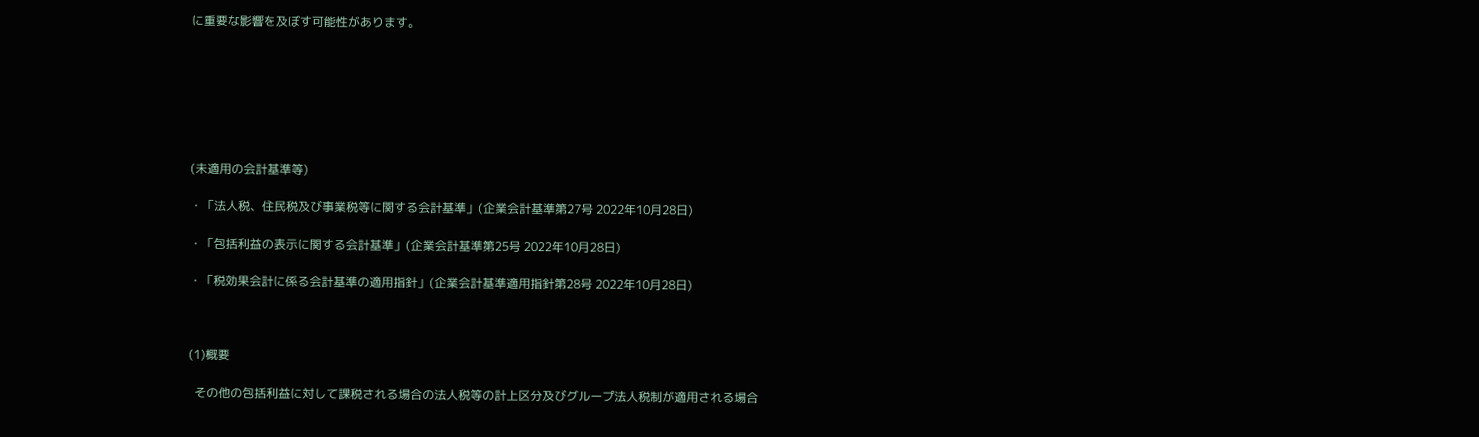に重要な影響を及ぼす可能性があります。







(未適用の会計基準等)

・「法人税、住民税及び事業税等に関する会計基準」(企業会計基準第27号 2022年10月28日)

・「包括利益の表示に関する会計基準」(企業会計基準第25号 2022年10月28日)

・「税効果会計に係る会計基準の適用指針」(企業会計基準適用指針第28号 2022年10月28日)



(1)概要

  その他の包括利益に対して課税される場合の法人税等の計上区分及びグループ法人税制が適用される場合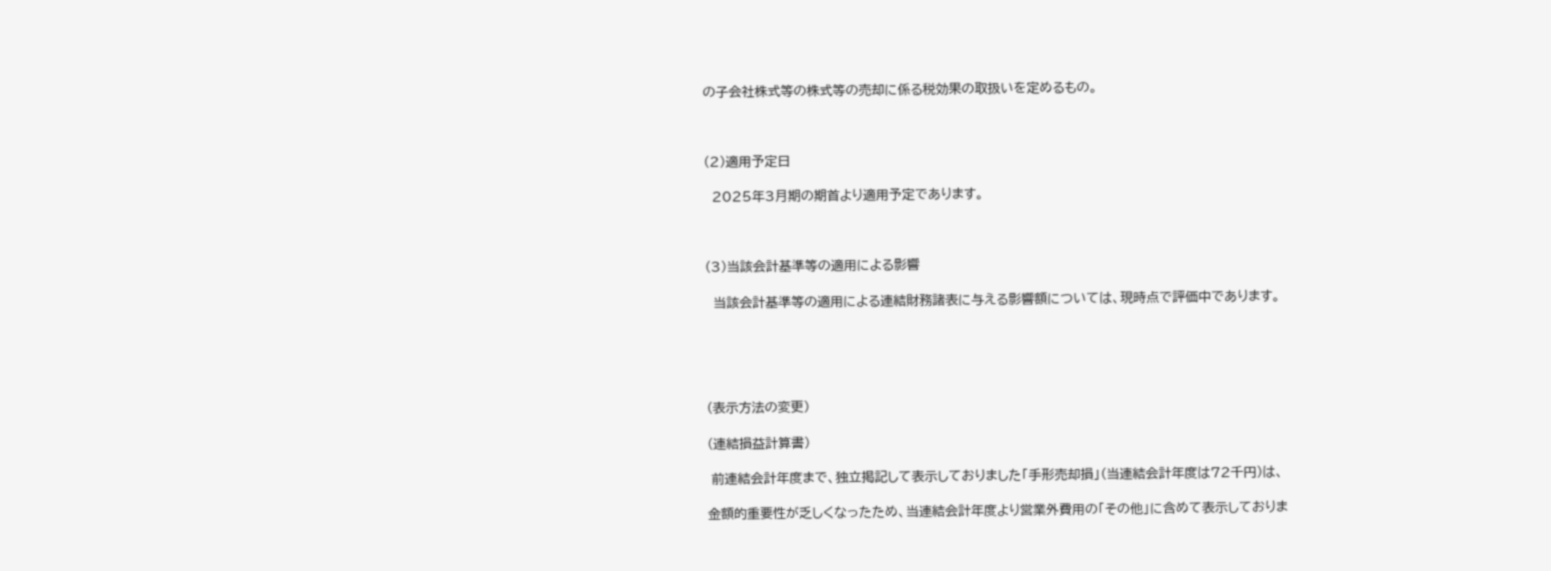の子会社株式等の株式等の売却に係る税効果の取扱いを定めるもの。



(2)適用予定日

  2025年3月期の期首より適用予定であります。



(3)当該会計基準等の適用による影響

  当該会計基準等の適用による連結財務諸表に与える影響額については、現時点で評価中であります。





(表示方法の変更)

(連結損益計算書)

 前連結会計年度まで、独立掲記して表示しておりました「手形売却損」(当連結会計年度は72千円)は、

金額的重要性が乏しくなったため、当連結会計年度より営業外費用の「その他」に含めて表示しておりま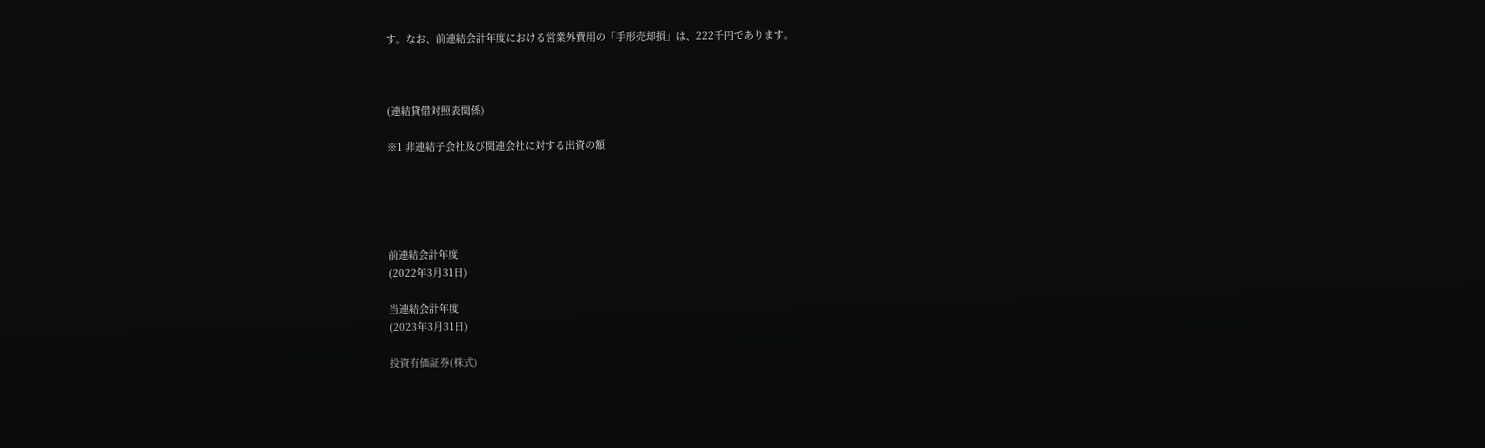す。なお、前連結会計年度における営業外費用の「手形売却損」は、222千円であります。



(連結貸借対照表関係)

※1 非連結子会社及び関連会社に対する出資の額





前連結会計年度
(2022年3月31日)

当連結会計年度
(2023年3月31日)

投資有価証券(株式)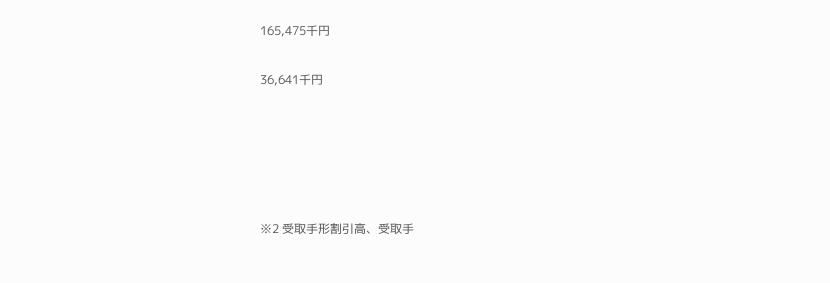165,475千円

36,641千円





※2 受取手形割引高、受取手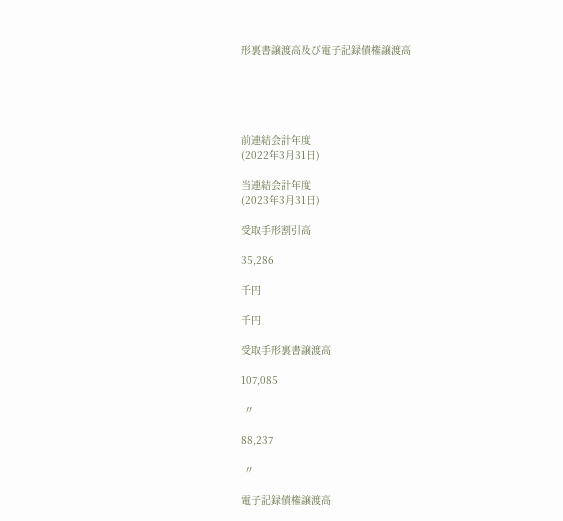形裏書譲渡高及び電子記録債権譲渡高





前連結会計年度
(2022年3月31日)

当連結会計年度
(2023年3月31日)

受取手形割引高

35,286

千円

千円

受取手形裏書譲渡高

107,085

 〃

88,237

 〃

電子記録債権譲渡高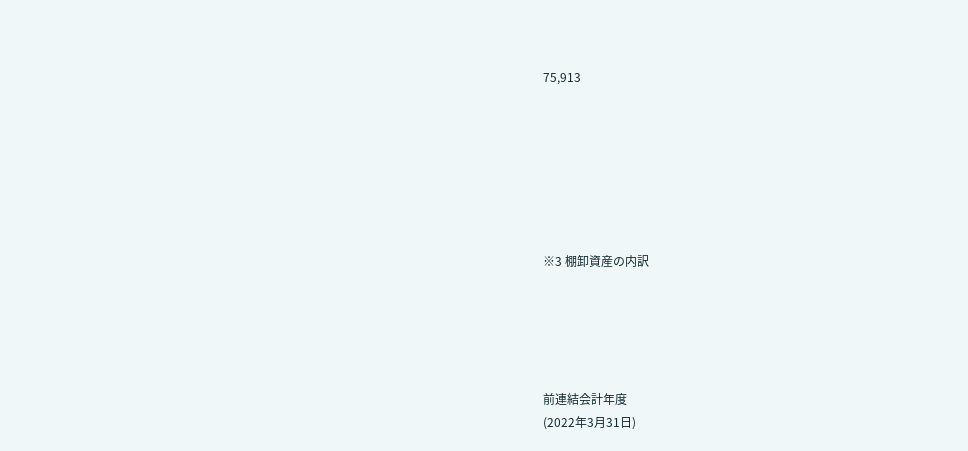75,913







※3 棚卸資産の内訳





前連結会計年度
(2022年3月31日)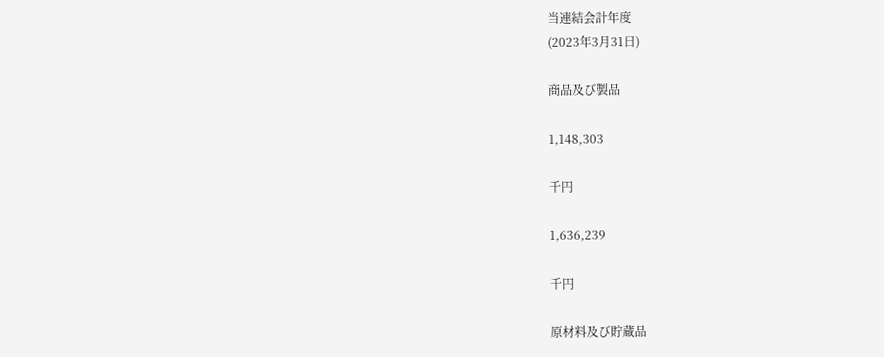当連結会計年度
(2023年3月31日)

商品及び製品

1,148,303

千円

1,636,239

千円

原材料及び貯蔵品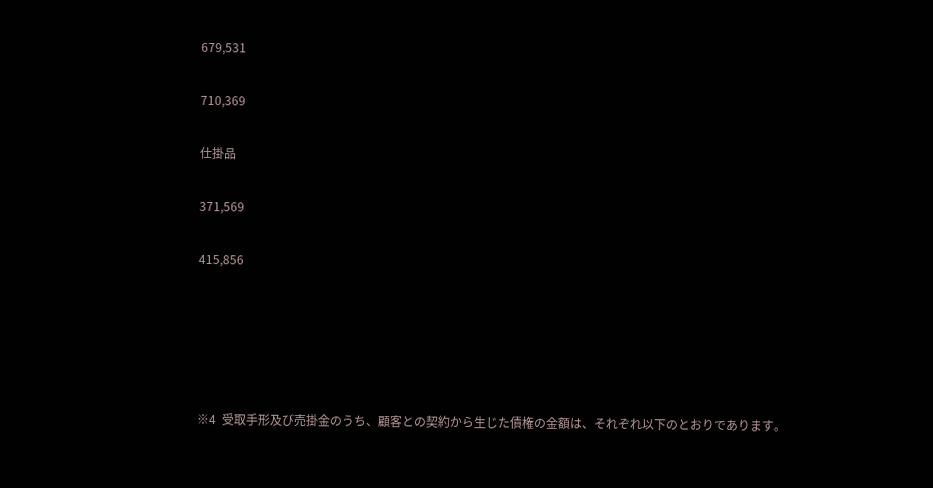679,531

710,369

仕掛品

371,569

415,856





※4  受取手形及び売掛金のうち、顧客との契約から生じた債権の金額は、それぞれ以下のとおりであります。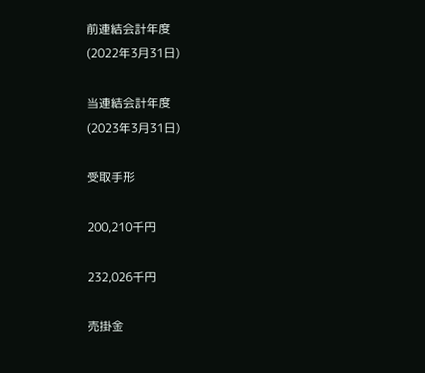前連結会計年度
(2022年3月31日)

当連結会計年度
(2023年3月31日)

受取手形

200,210千円

232,026千円

売掛金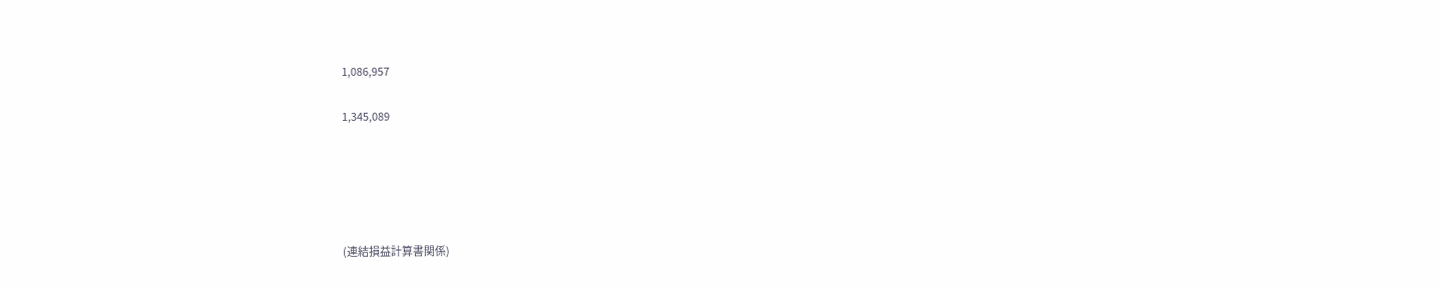1,086,957

1,345,089





(連結損益計算書関係)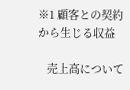※1 顧客との契約から生じる収益

   売上高について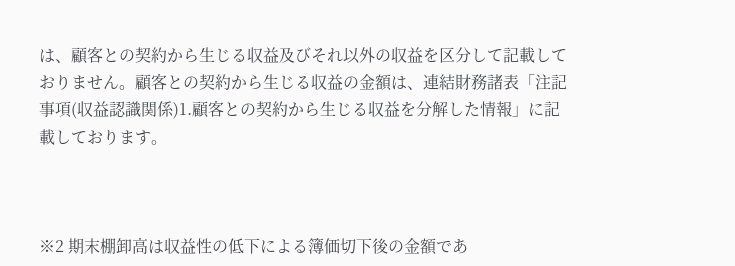は、顧客との契約から生じる収益及びそれ以外の収益を区分して記載しておりません。顧客との契約から生じる収益の金額は、連結財務諸表「注記事項(収益認識関係)1.顧客との契約から生じる収益を分解した情報」に記載しております。



※2 期末棚卸高は収益性の低下による簿価切下後の金額であ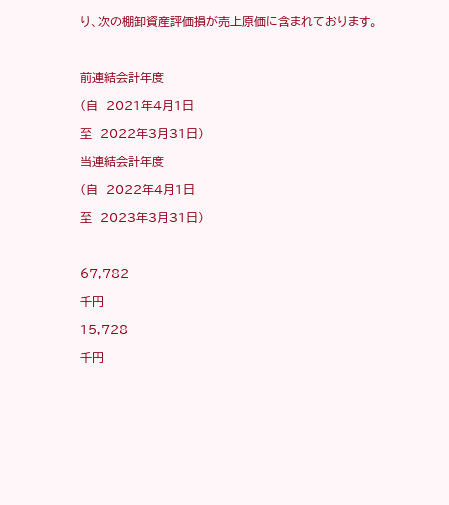り、次の棚卸資産評価損が売上原価に含まれております。



前連結会計年度

(自  2021年4月1日

至  2022年3月31日)

当連結会計年度

(自  2022年4月1日

至  2023年3月31日)



67,782

千円

15,728

千円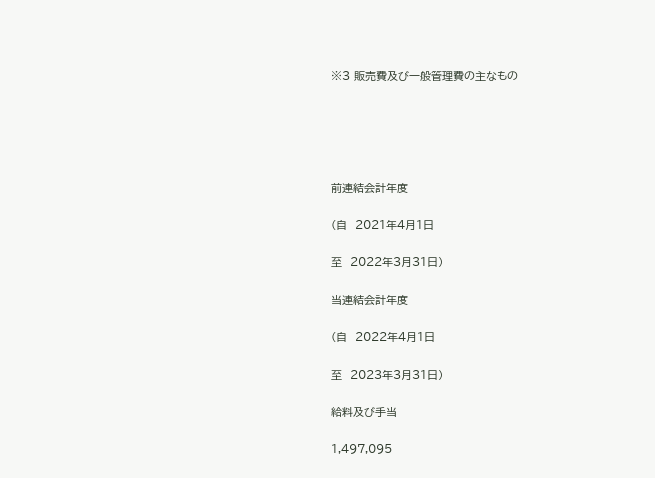※3 販売費及び一般管理費の主なもの





前連結会計年度

(自  2021年4月1日

至  2022年3月31日)

当連結会計年度

(自  2022年4月1日

至  2023年3月31日)

給料及び手当

1,497,095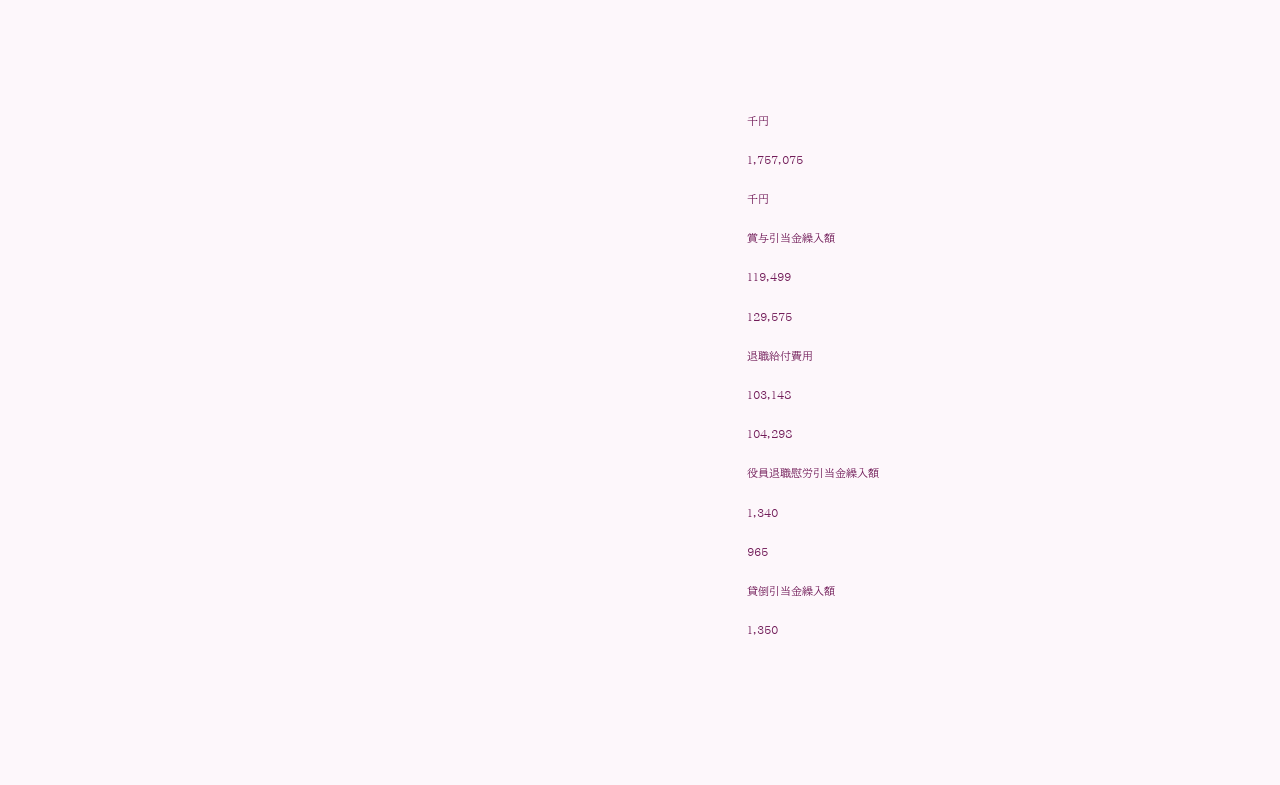千円

1,757,075

千円

賞与引当金繰入額

119,499

129,575

退職給付費用

103,148

104,298

役員退職慰労引当金繰入額

1,340

965

貸倒引当金繰入額

1,350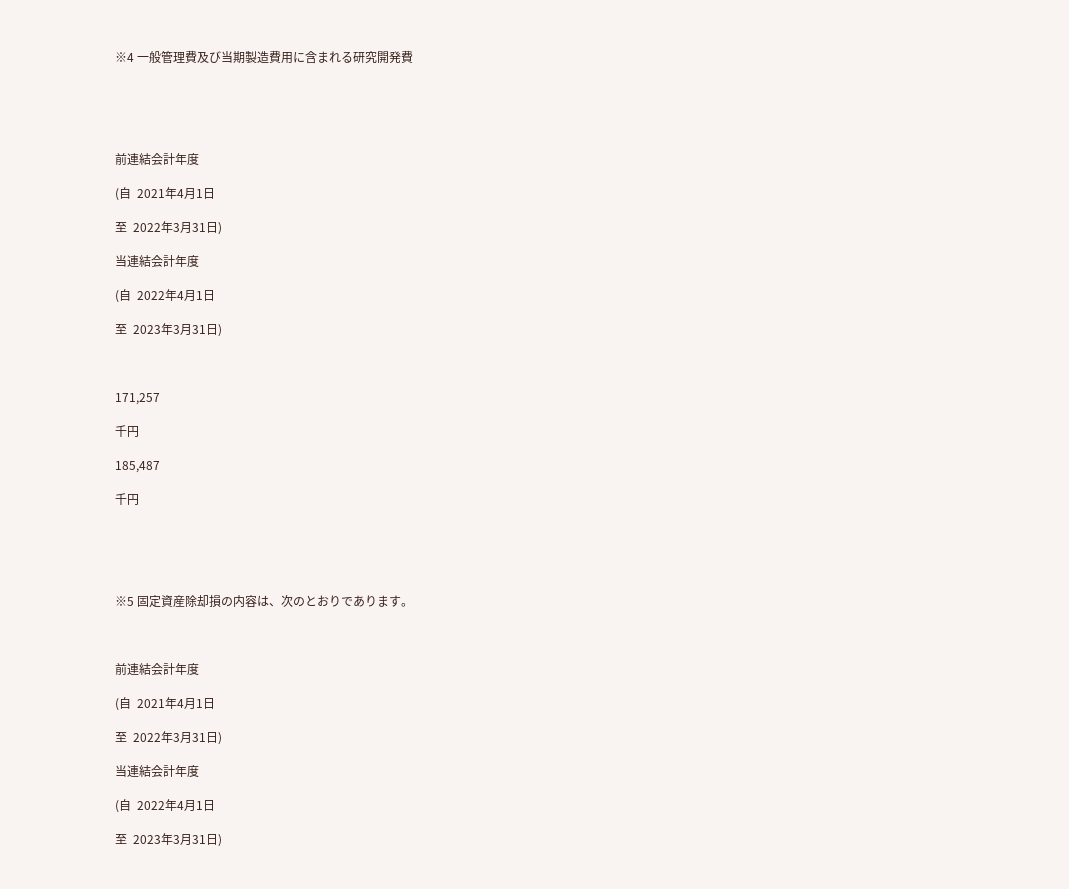※4 一般管理費及び当期製造費用に含まれる研究開発費





前連結会計年度

(自  2021年4月1日

至  2022年3月31日)

当連結会計年度

(自  2022年4月1日

至  2023年3月31日)



171,257

千円

185,487

千円





※5 固定資産除却損の内容は、次のとおりであります。



前連結会計年度

(自  2021年4月1日

至  2022年3月31日)

当連結会計年度

(自  2022年4月1日

至  2023年3月31日)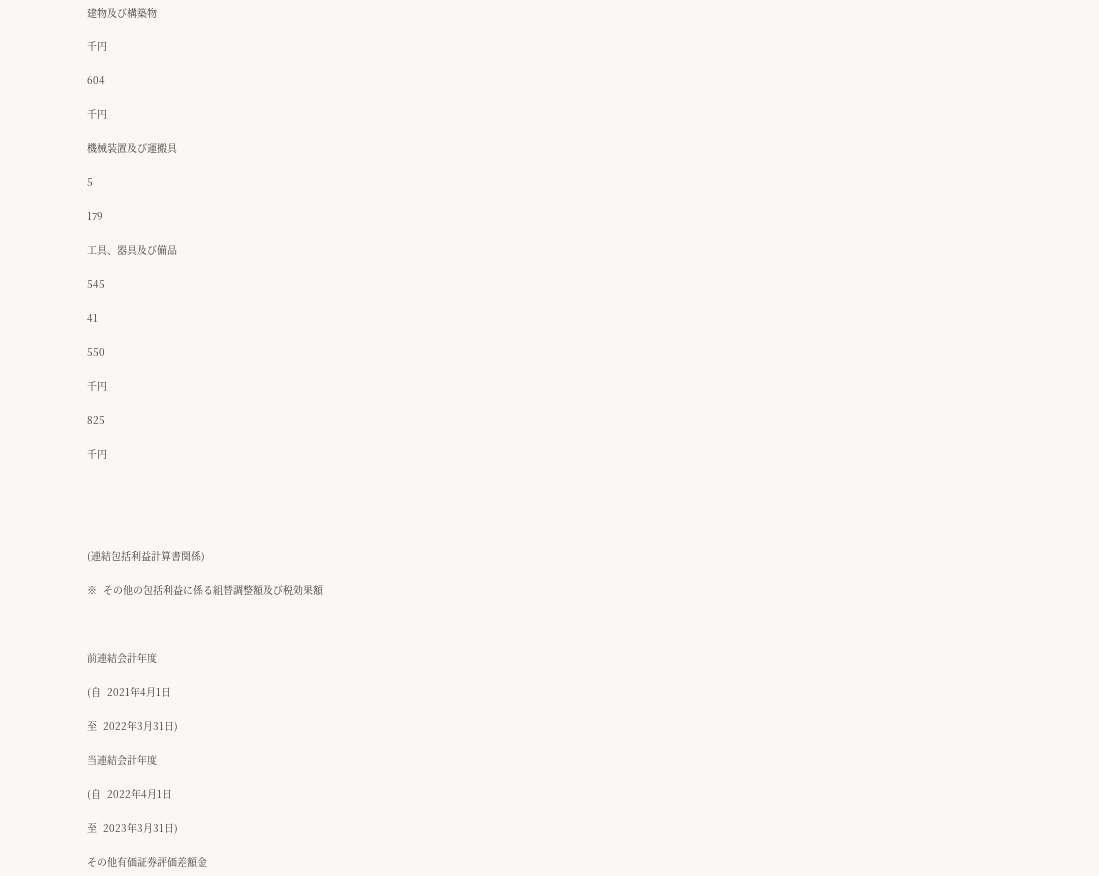建物及び構築物

千円

604

千円

機械装置及び運搬具

5

179

工具、器具及び備品

545

41

550

千円

825

千円





(連結包括利益計算書関係)

※  その他の包括利益に係る組替調整額及び税効果額



前連結会計年度

(自  2021年4月1日

至  2022年3月31日)

当連結会計年度

(自  2022年4月1日

至  2023年3月31日)

その他有価証券評価差額金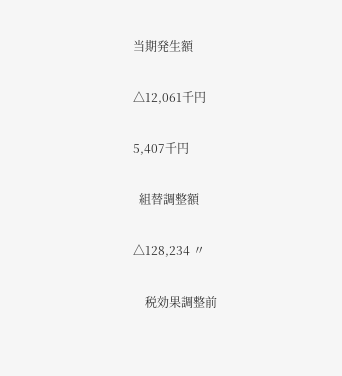当期発生額

△12,061千円

5,407千円

  組替調整額

△128,234 〃

    税効果調整前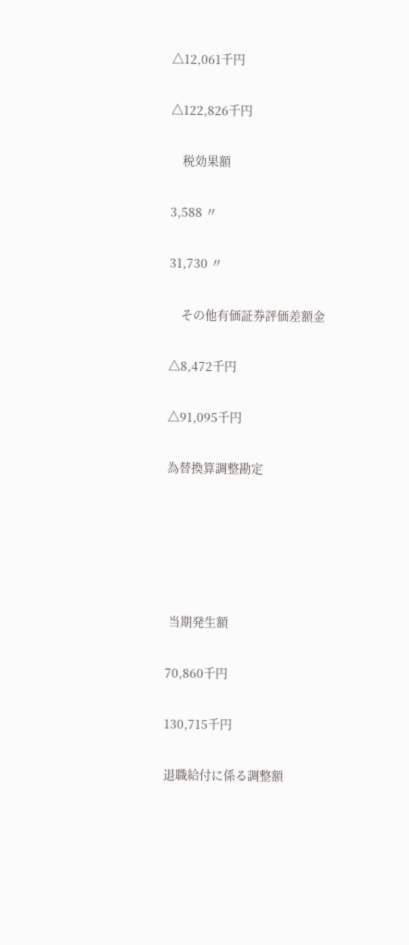△12,061千円

△122,826千円

    税効果額

3,588 〃

31,730 〃

    その他有価証券評価差額金

△8,472千円

△91,095千円

為替換算調整勘定





 当期発生額

70,860千円

130,715千円

退職給付に係る調整額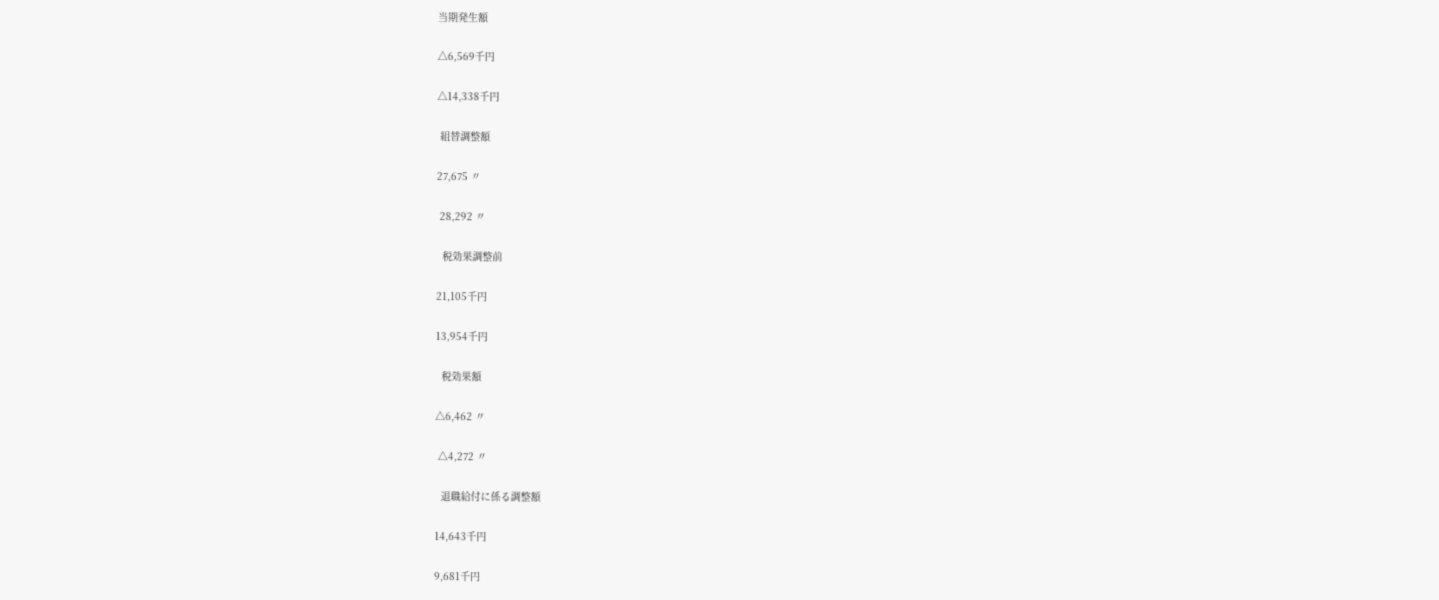当期発生額

△6,569千円

△14,338千円

 組替調整額

27,675 〃

 28,292 〃

  税効果調整前

21,105千円

13,954千円

  税効果額

△6,462 〃

 △4,272 〃

  退職給付に係る調整額

14,643千円

9,681千円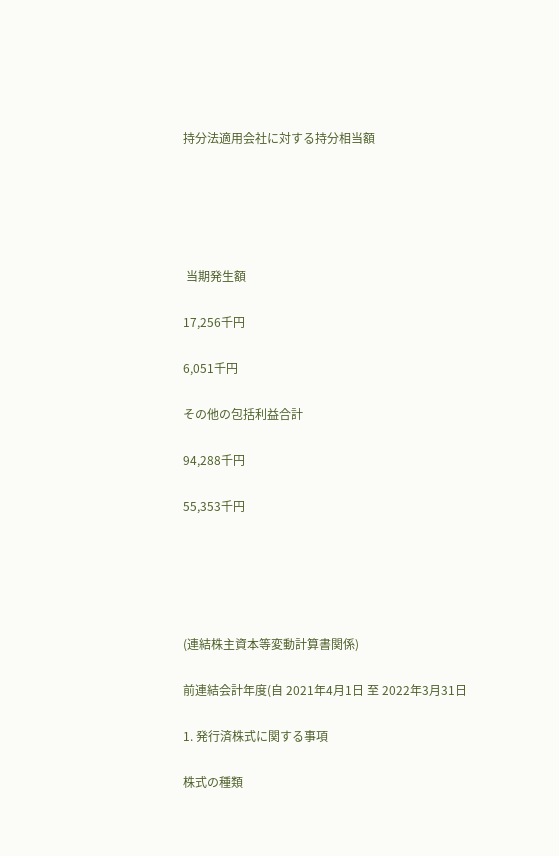持分法適用会社に対する持分相当額





 当期発生額

17,256千円

6,051千円

その他の包括利益合計

94,288千円

55,353千円





(連結株主資本等変動計算書関係)

前連結会計年度(自 2021年4月1日 至 2022年3月31日

1. 発行済株式に関する事項

株式の種類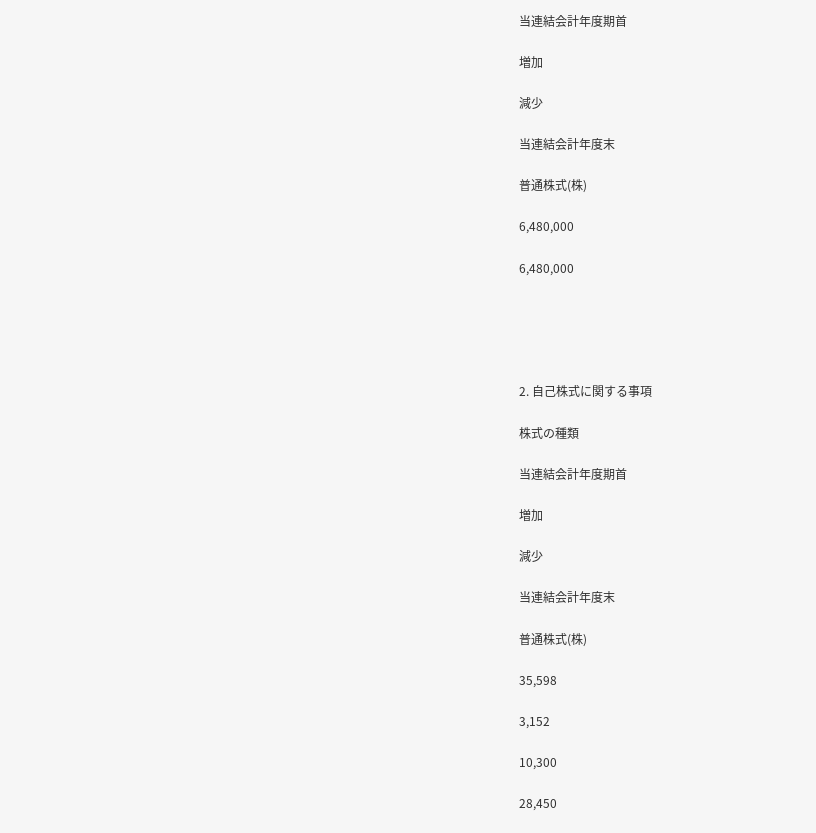当連結会計年度期首

増加

減少

当連結会計年度末

普通株式(株)

6,480,000

6,480,000





2. 自己株式に関する事項

株式の種類

当連結会計年度期首

増加

減少

当連結会計年度末

普通株式(株)

35,598

3,152

10,300

28,450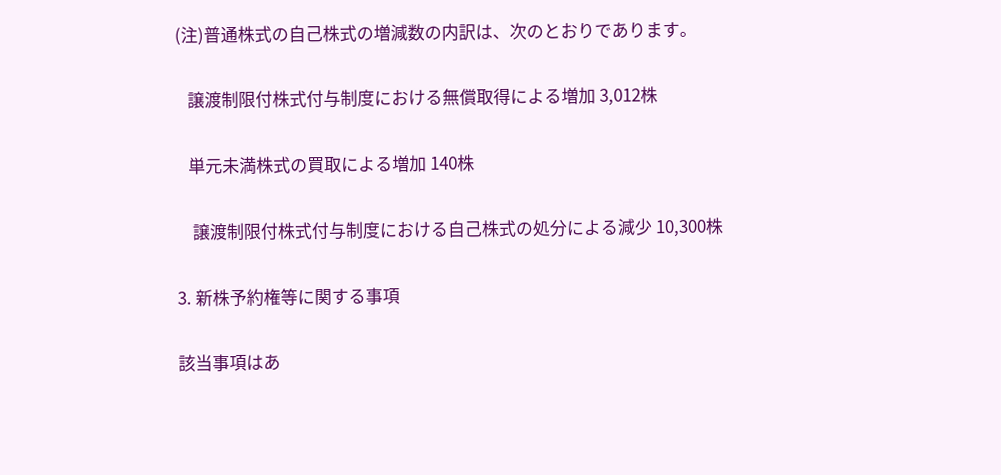(注)普通株式の自己株式の増減数の内訳は、次のとおりであります。

   譲渡制限付株式付与制度における無償取得による増加 3,012株

   単元未満株式の買取による増加 140株

    譲渡制限付株式付与制度における自己株式の処分による減少 10,300株

3. 新株予約権等に関する事項

該当事項はあ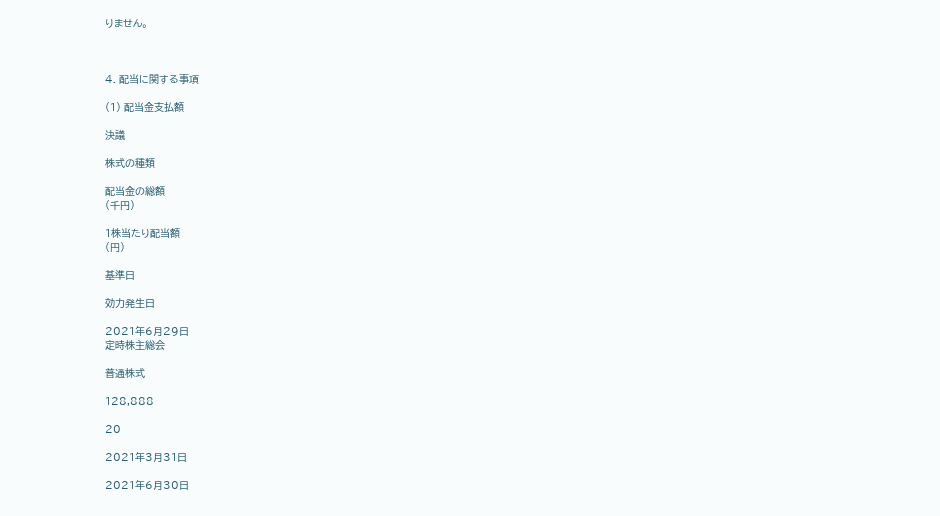りません。



4. 配当に関する事項

(1) 配当金支払額

決議

株式の種類

配当金の総額
(千円)

1株当たり配当額
(円)

基準日

効力発生日

2021年6月29日
定時株主総会

普通株式

128,888

20

2021年3月31日

2021年6月30日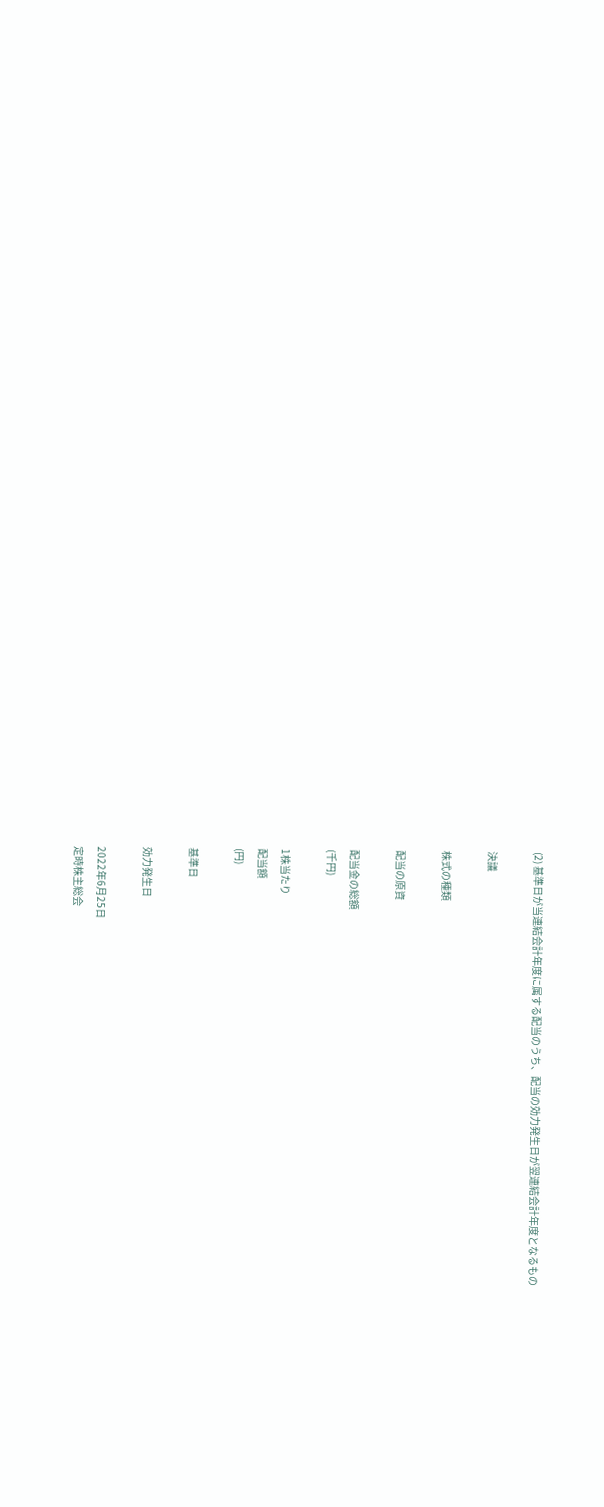(2) 基準日が当連結会計年度に属する配当のうち、配当の効力発生日が翌連結会計年度となるもの

決議

株式の種類

配当の原資

配当金の総額
(千円)

1株当たり
配当額
(円)

基準日

効力発生日

2022年6月25日
定時株主総会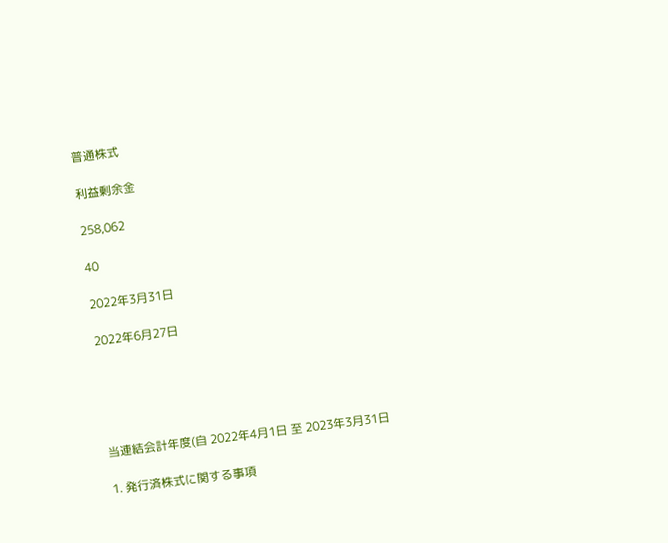普通株式

利益剰余金

258,062

40

2022年3月31日

2022年6月27日





当連結会計年度(自 2022年4月1日 至 2023年3月31日

1. 発行済株式に関する事項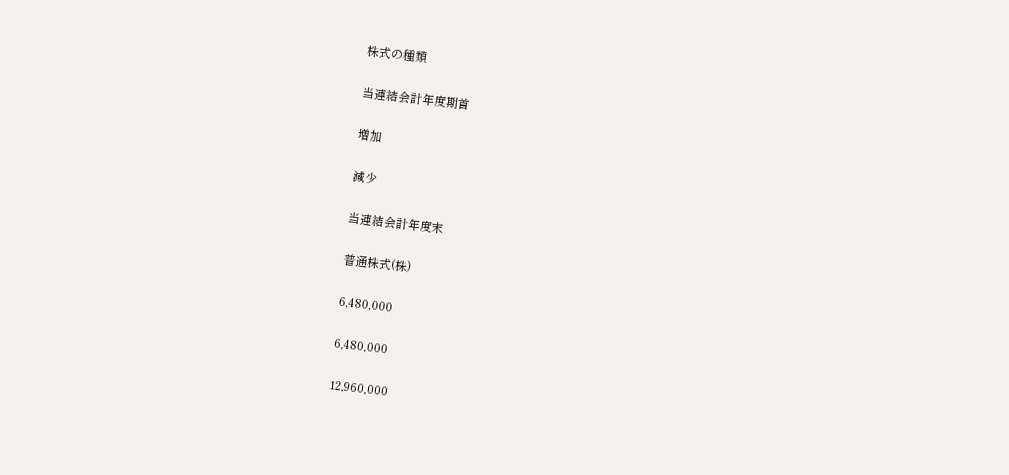株式の種類

当連結会計年度期首

増加

減少

当連結会計年度末

普通株式(株)

6,480,000

6,480,000

12,960,000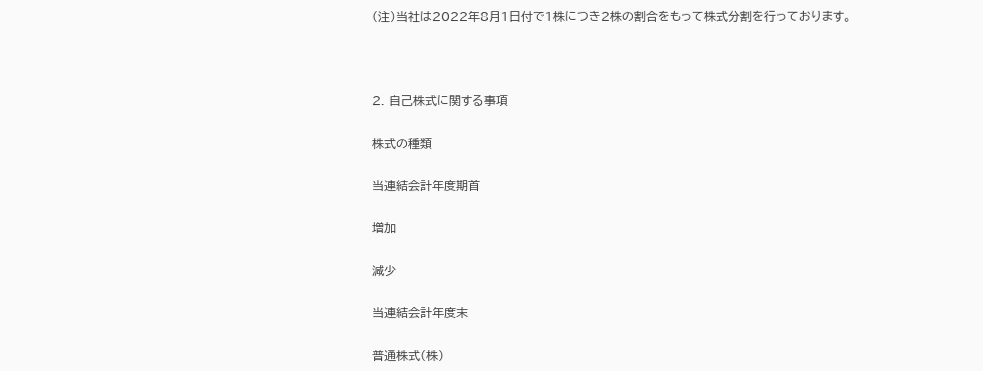(注)当社は2022年8月1日付で1株につき2株の割合をもって株式分割を行っております。



2. 自己株式に関する事項

株式の種類

当連結会計年度期首

増加

減少

当連結会計年度末

普通株式(株)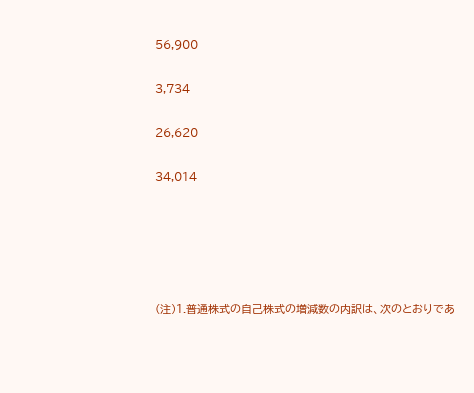56,900

3,734

26,620

34,014





(注)1.普通株式の自己株式の増減数の内訳は、次のとおりであ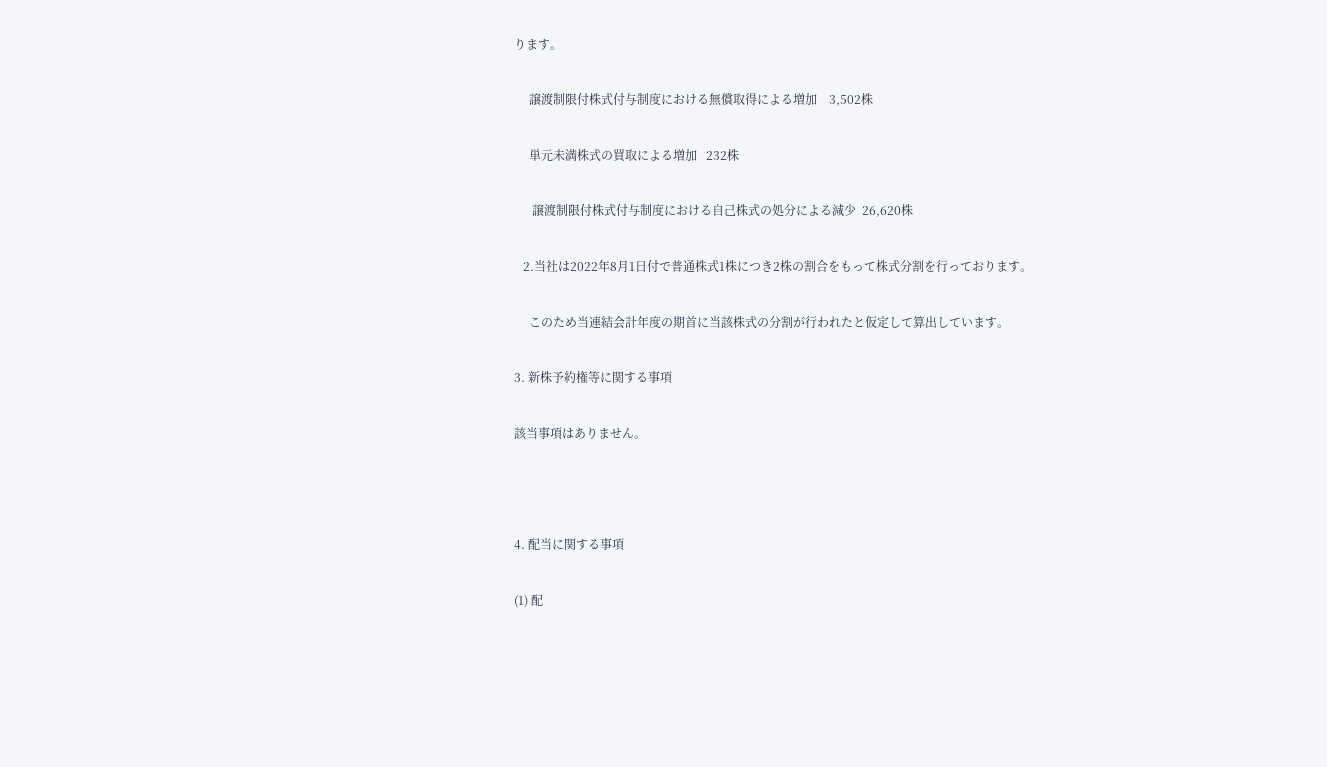ります。

     譲渡制限付株式付与制度における無償取得による増加    3,502株

     単元未満株式の買取による増加   232株

      譲渡制限付株式付与制度における自己株式の処分による減少  26,620株

   2.当社は2022年8月1日付で普通株式1株につき2株の割合をもって株式分割を行っております。

     このため当連結会計年度の期首に当該株式の分割が行われたと仮定して算出しています。

3. 新株予約権等に関する事項

該当事項はありません。



4. 配当に関する事項

(1) 配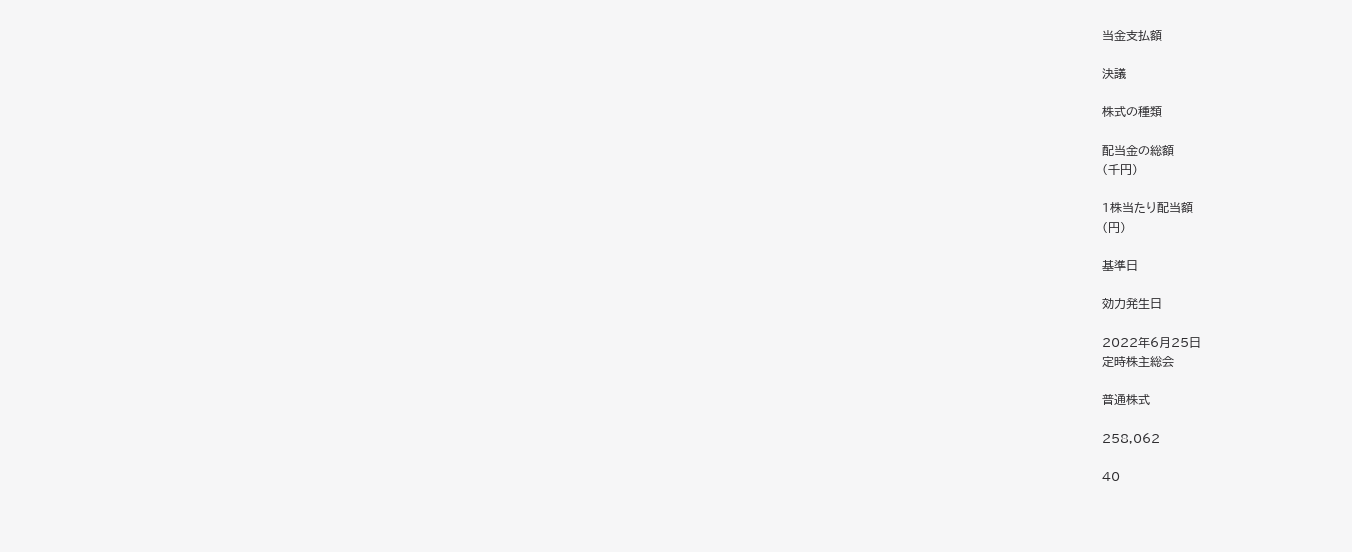当金支払額

決議

株式の種類

配当金の総額
(千円)

1株当たり配当額
(円)

基準日

効力発生日

2022年6月25日
定時株主総会

普通株式

258,062

40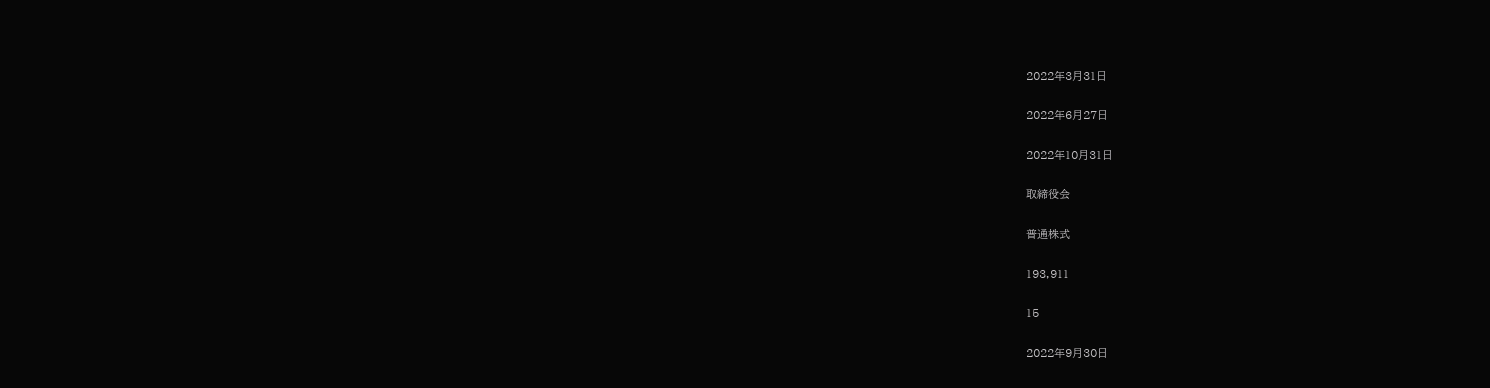2022年3月31日

2022年6月27日

2022年10月31日

取締役会

普通株式

193,911

15

2022年9月30日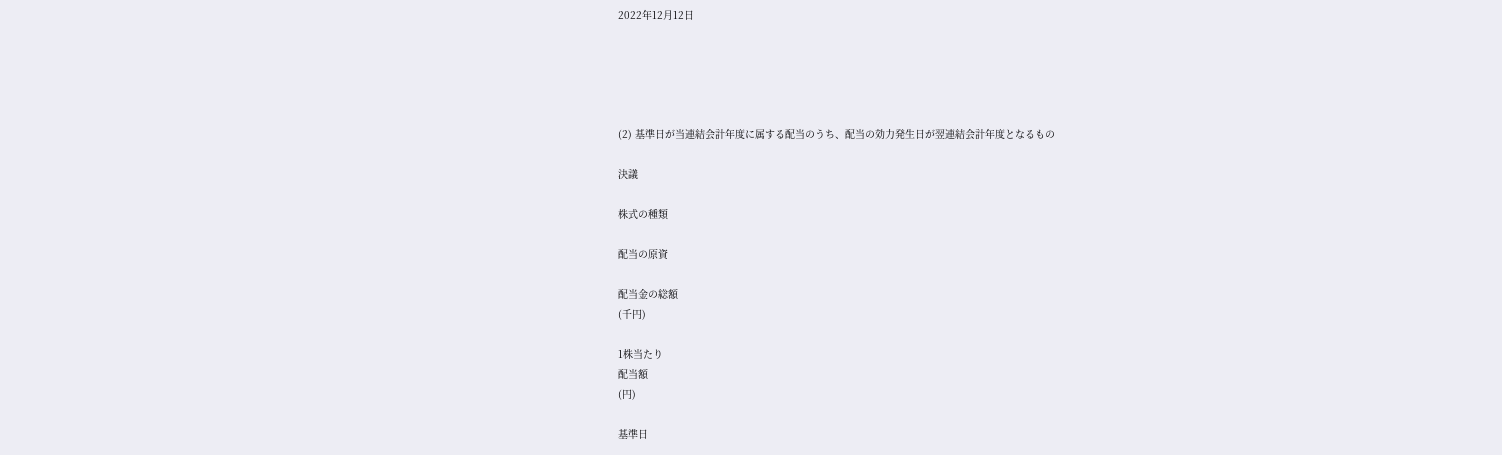2022年12月12日





(2) 基準日が当連結会計年度に属する配当のうち、配当の効力発生日が翌連結会計年度となるもの

決議

株式の種類

配当の原資

配当金の総額
(千円)

1株当たり
配当額
(円)

基準日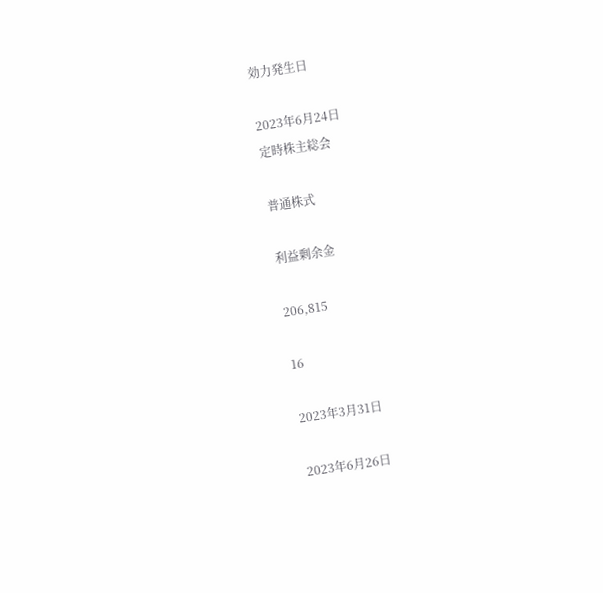効力発生日

2023年6月24日
定時株主総会

普通株式

利益剰余金

206,815

16

2023年3月31日

2023年6月26日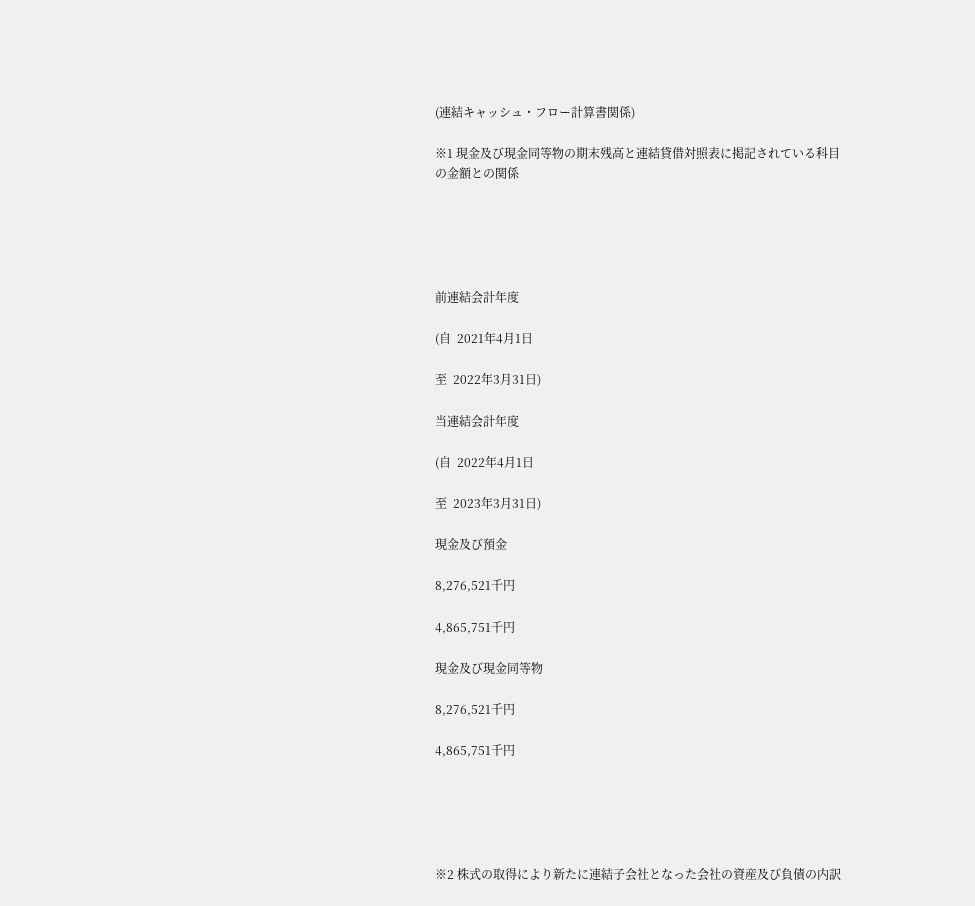(連結キャッシュ・フロー計算書関係)

※1 現金及び現金同等物の期末残高と連結貸借対照表に掲記されている科目の金額との関係





前連結会計年度

(自  2021年4月1日

至  2022年3月31日)

当連結会計年度

(自  2022年4月1日

至  2023年3月31日)

現金及び預金

8,276,521千円

4,865,751千円

現金及び現金同等物

8,276,521千円

4,865,751千円





※2 株式の取得により新たに連結子会社となった会社の資産及び負債の内訳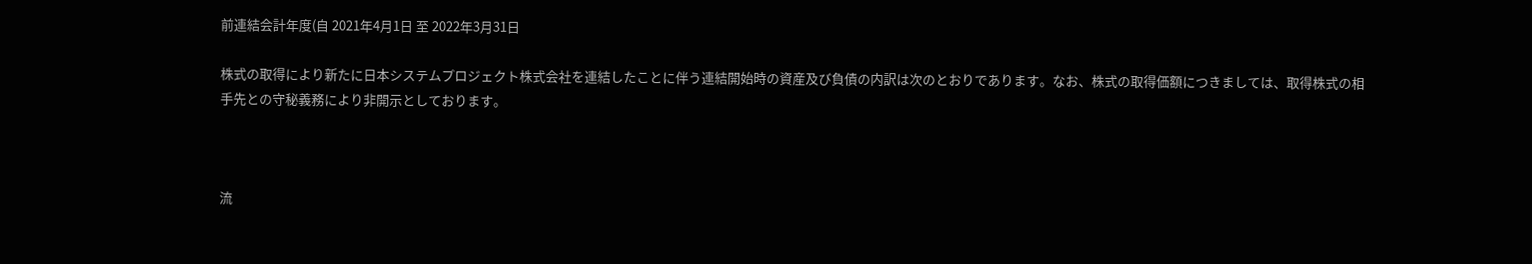前連結会計年度(自 2021年4月1日 至 2022年3月31日

株式の取得により新たに日本システムプロジェクト株式会社を連結したことに伴う連結開始時の資産及び負債の内訳は次のとおりであります。なお、株式の取得価額につきましては、取得株式の相手先との守秘義務により非開示としております。



流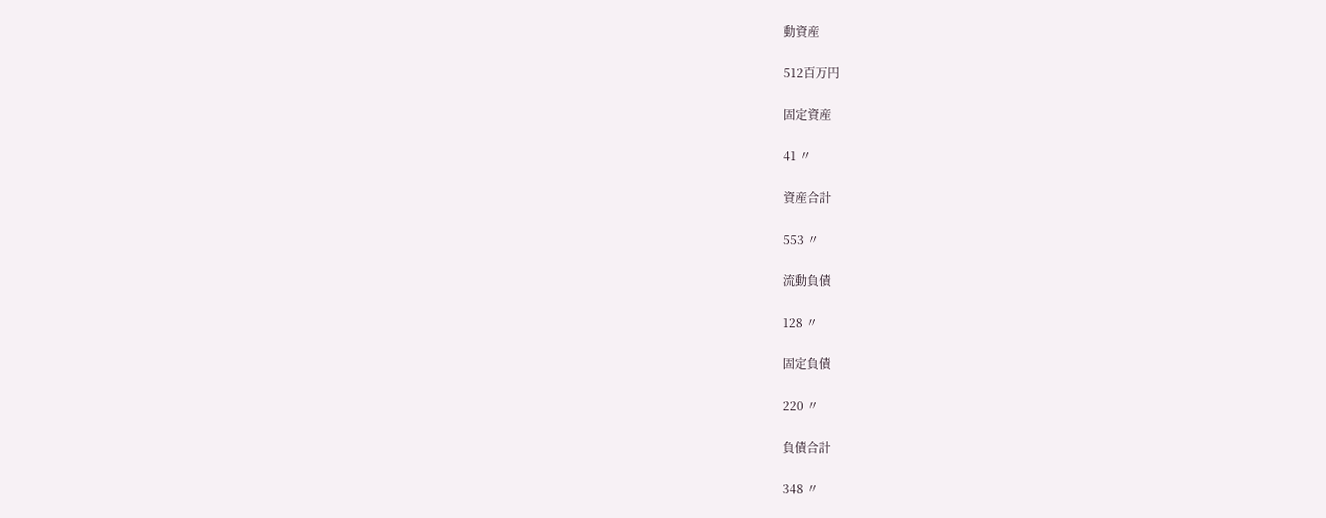動資産

512百万円

固定資産

41 〃

資産合計

553 〃

流動負債

128 〃

固定負債

220 〃

負債合計

348 〃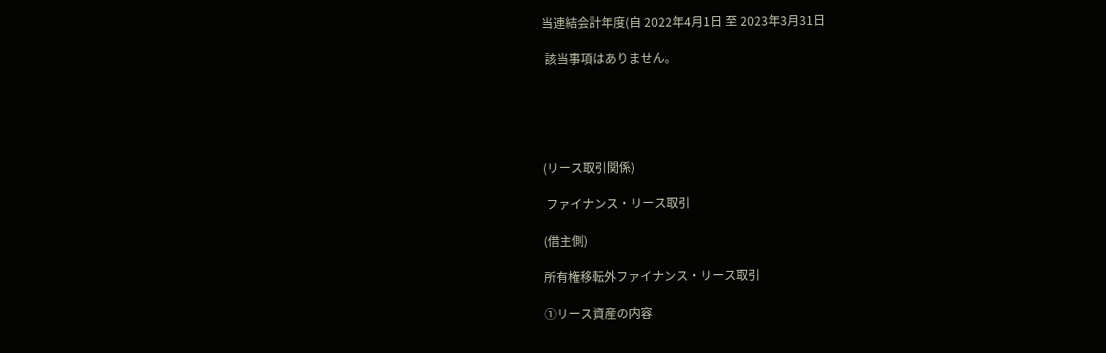当連結会計年度(自 2022年4月1日 至 2023年3月31日

 該当事項はありません。





(リース取引関係)

 ファイナンス・リース取引

(借主側)

所有権移転外ファイナンス・リース取引

①リース資産の内容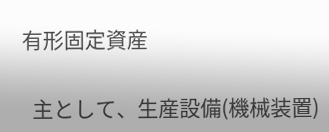有形固定資産

  主として、生産設備(機械装置)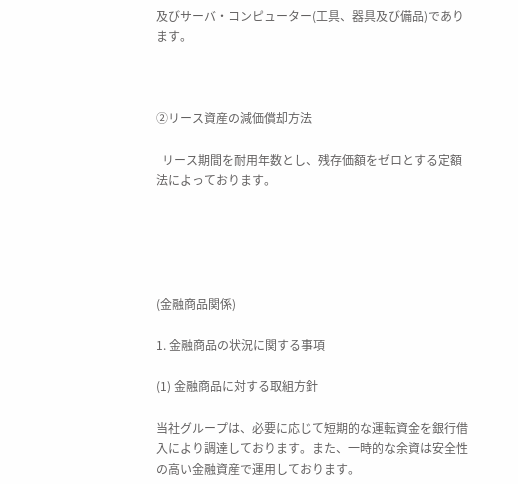及びサーバ・コンピューター(工具、器具及び備品)であります。



②リース資産の減価償却方法

  リース期間を耐用年数とし、残存価額をゼロとする定額法によっております。





(金融商品関係)

1. 金融商品の状況に関する事項

(1) 金融商品に対する取組方針

当社グループは、必要に応じて短期的な運転資金を銀行借入により調達しております。また、一時的な余資は安全性の高い金融資産で運用しております。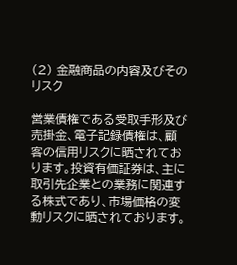(2) 金融商品の内容及びそのリスク

営業債権である受取手形及び売掛金、電子記録債権は、顧客の信用リスクに晒されております。投資有価証券は、主に取引先企業との業務に関連する株式であり、市場価格の変動リスクに晒されております。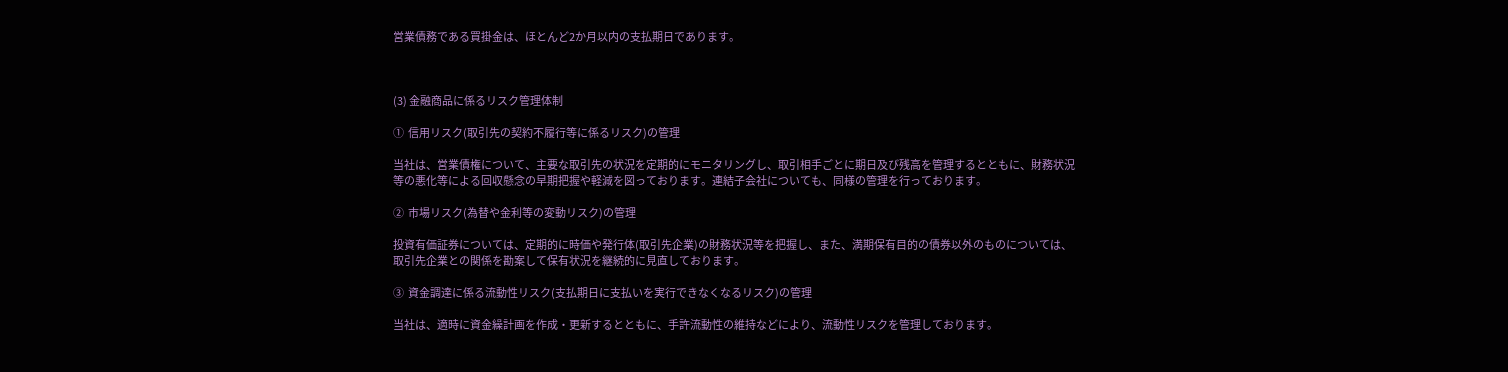営業債務である買掛金は、ほとんど2か月以内の支払期日であります。



(3) 金融商品に係るリスク管理体制

①  信用リスク(取引先の契約不履行等に係るリスク)の管理

当社は、営業債権について、主要な取引先の状況を定期的にモニタリングし、取引相手ごとに期日及び残高を管理するとともに、財務状況等の悪化等による回収懸念の早期把握や軽減を図っております。連結子会社についても、同様の管理を行っております。

②  市場リスク(為替や金利等の変動リスク)の管理

投資有価証券については、定期的に時価や発行体(取引先企業)の財務状況等を把握し、また、満期保有目的の債券以外のものについては、取引先企業との関係を勘案して保有状況を継続的に見直しております。

③  資金調達に係る流動性リスク(支払期日に支払いを実行できなくなるリスク)の管理

当社は、適時に資金繰計画を作成・更新するとともに、手許流動性の維持などにより、流動性リスクを管理しております。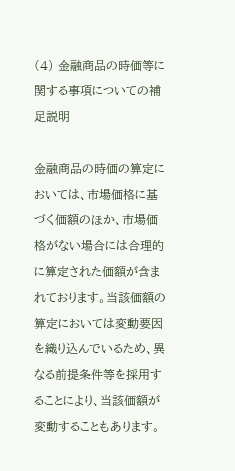(4) 金融商品の時価等に関する事項についての補足説明

金融商品の時価の算定においては、市場価格に基づく価額のほか、市場価格がない場合には合理的に算定された価額が含まれております。当該価額の算定においては変動要因を織り込んでいるため、異なる前提条件等を採用することにより、当該価額が変動することもあります。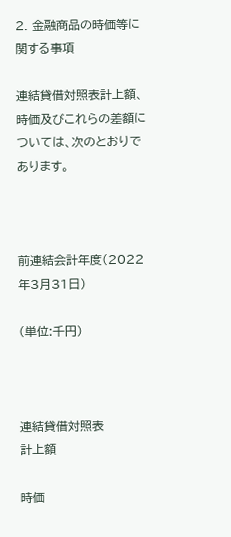2. 金融商品の時価等に関する事項

連結貸借対照表計上額、時価及びこれらの差額については、次のとおりであります。



前連結会計年度(2022年3月31日)

(単位:千円)



連結貸借対照表
計上額

時価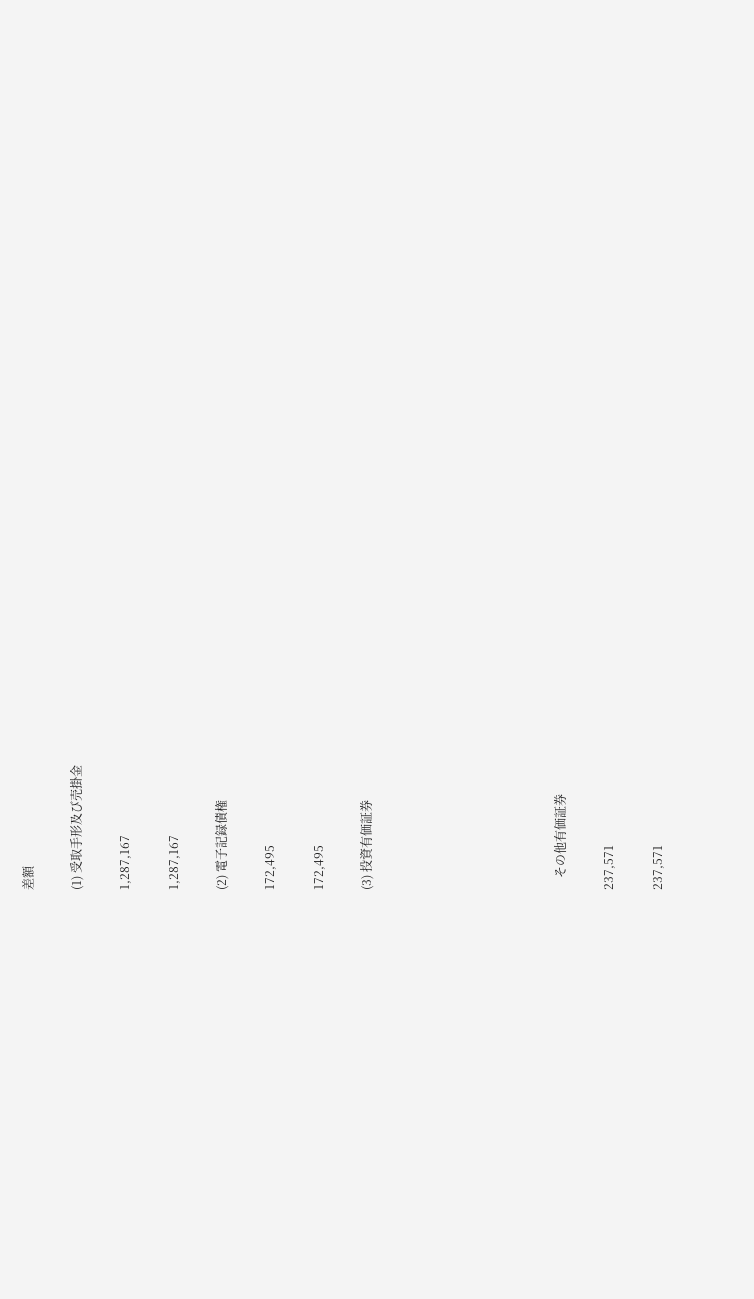差額

(1) 受取手形及び売掛金

1,287,167

1,287,167

(2) 電子記録債権

172,495

172,495

(3) 投資有価証券







    その他有価証券

237,571

237,571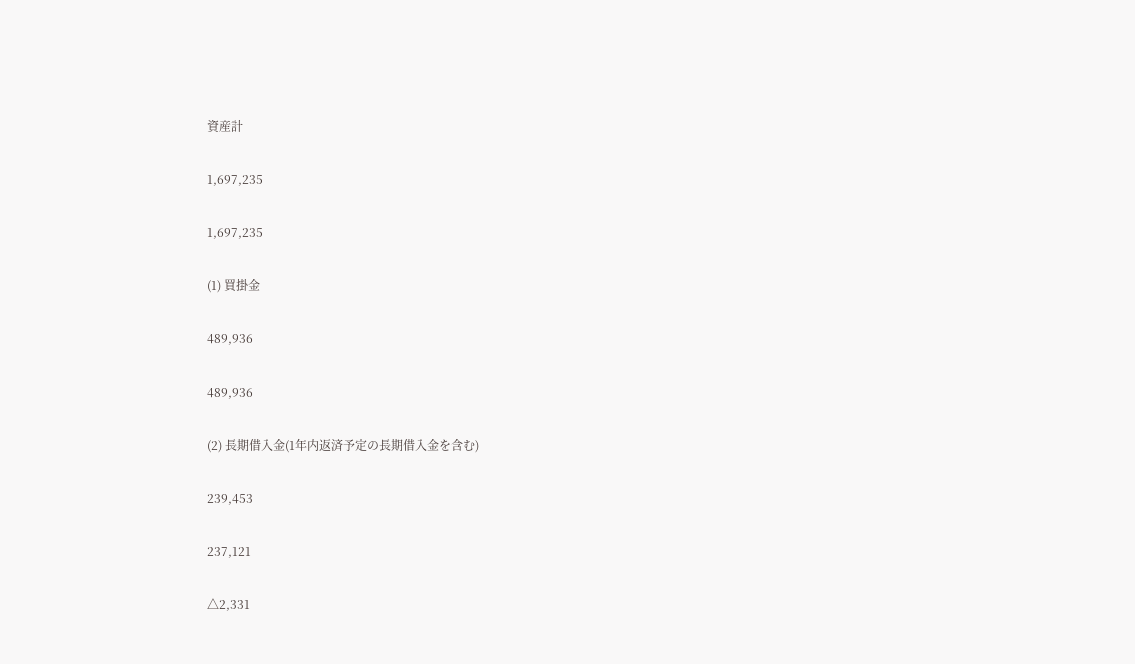資産計

1,697,235

1,697,235

(1) 買掛金

489,936

489,936

(2) 長期借入金(1年内返済予定の長期借入金を含む)

239,453

237,121

△2,331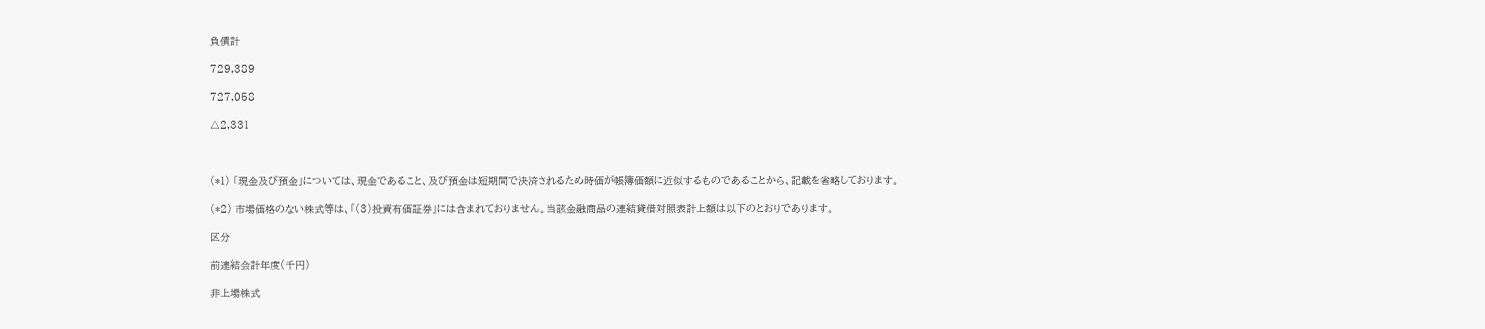負債計

729,389

727,058

△2,331



(*1) 「現金及び預金」については、現金であること、及び預金は短期間で決済されるため時価が帳簿価額に近似するものであることから、記載を省略しております。

(*2) 市場価格のない株式等は、「(3)投資有価証券」には含まれておりません。当該金融商品の連結貸借対照表計上額は以下のとおりであります。

区分

前連結会計年度(千円)

非上場株式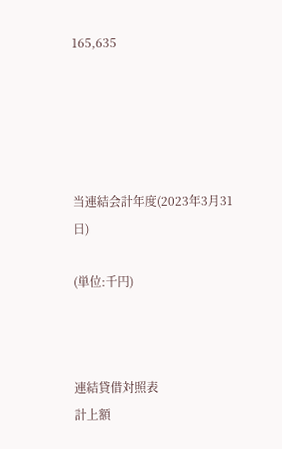165,635





当連結会計年度(2023年3月31日)

(単位:千円)



連結貸借対照表
計上額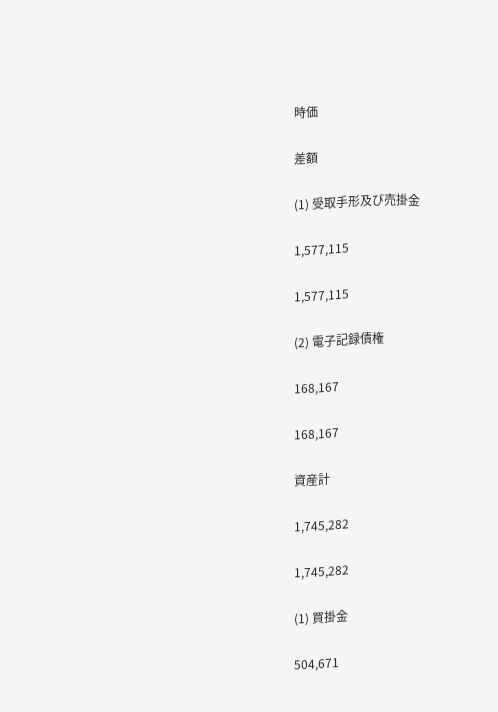時価

差額

(1) 受取手形及び売掛金

1,577,115

1,577,115

(2) 電子記録債権

168,167

168,167

資産計

1,745,282

1,745,282

(1) 買掛金

504,671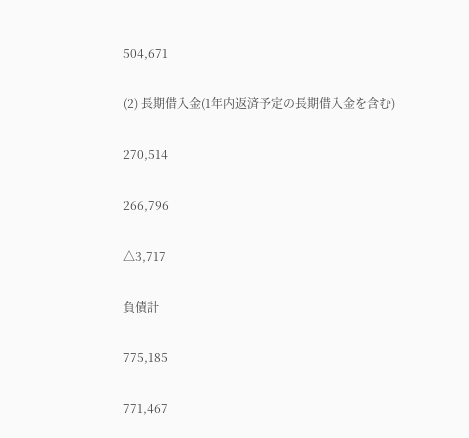504,671

(2) 長期借入金(1年内返済予定の長期借入金を含む)

270,514

266,796

△3,717

負債計

775,185

771,467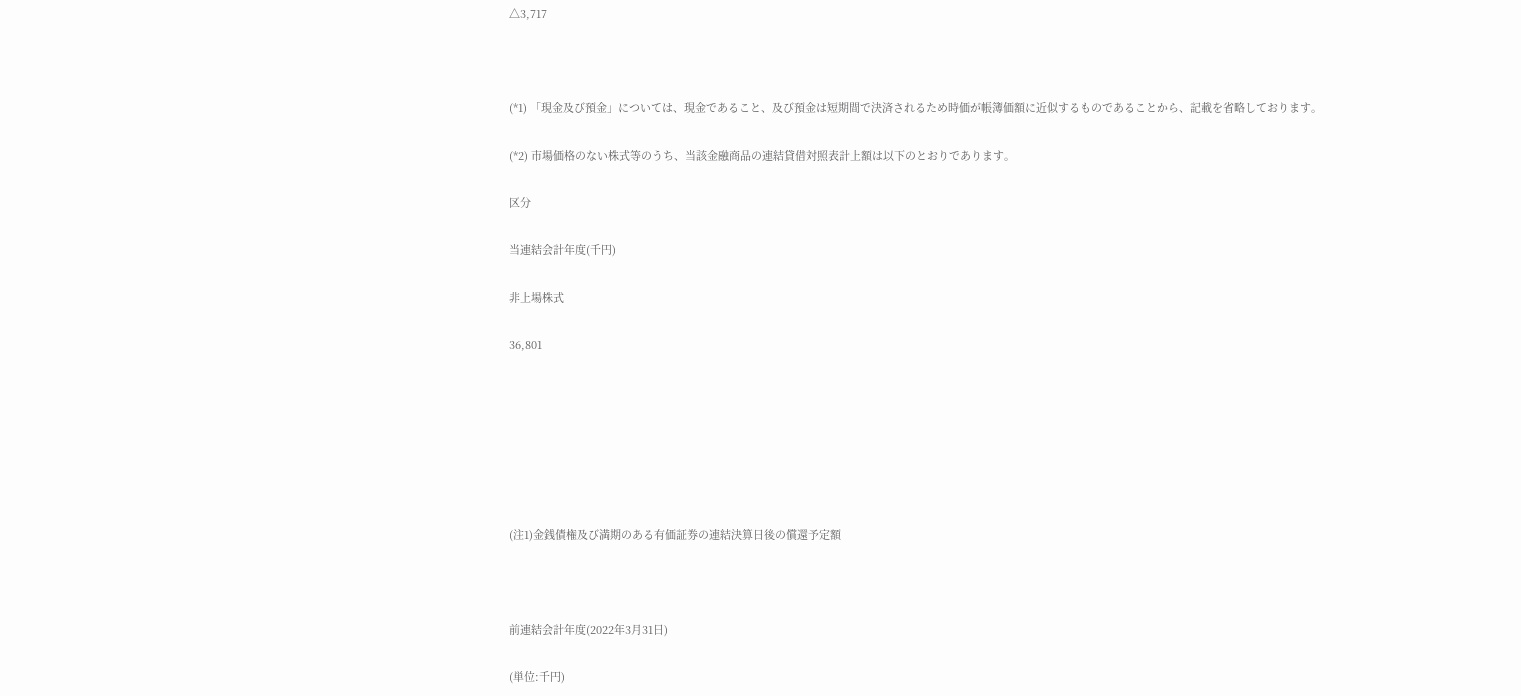△3,717



(*1) 「現金及び預金」については、現金であること、及び預金は短期間で決済されるため時価が帳簿価額に近似するものであることから、記載を省略しております。

(*2) 市場価格のない株式等のうち、当該金融商品の連結貸借対照表計上額は以下のとおりであります。

区分

当連結会計年度(千円)

非上場株式

36,801







(注1)金銭債権及び満期のある有価証券の連結決算日後の償還予定額



前連結会計年度(2022年3月31日)

(単位:千円)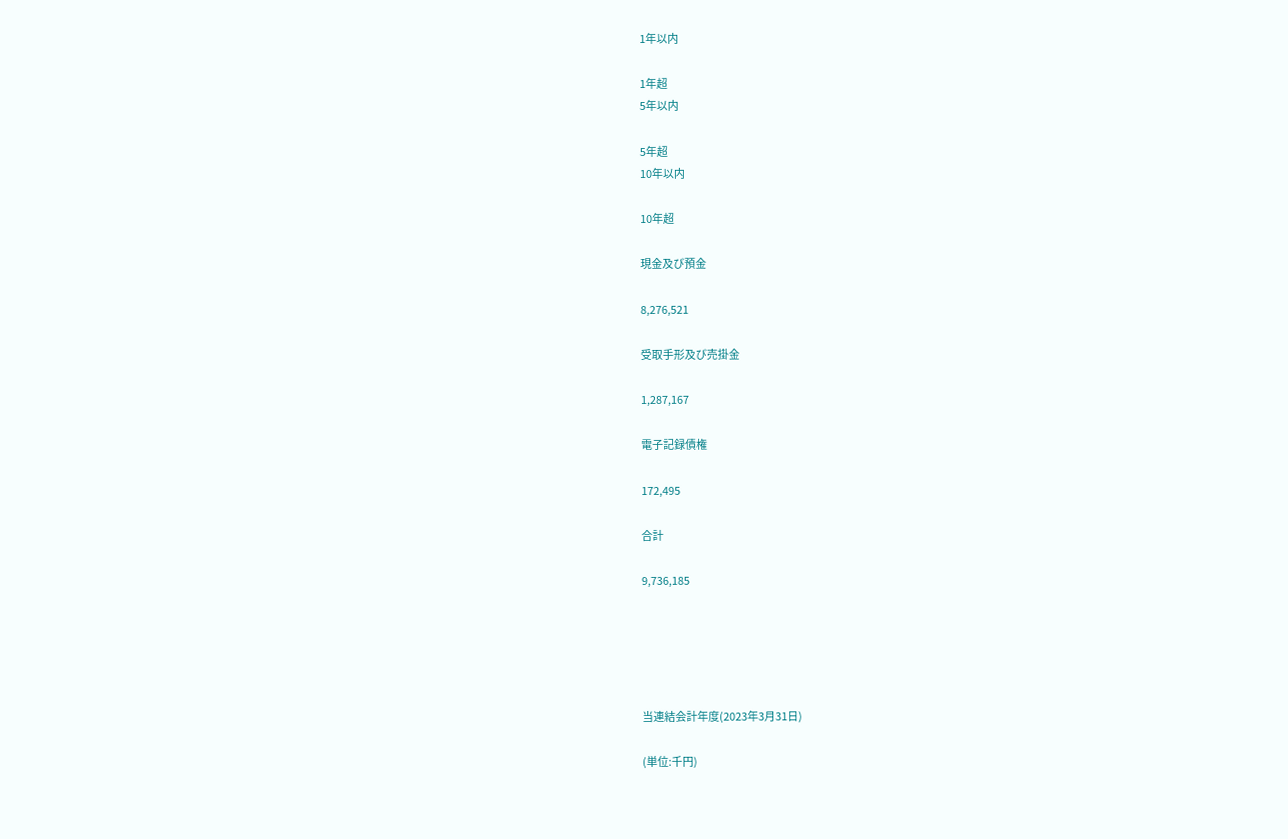1年以内

1年超
5年以内

5年超
10年以内

10年超

現金及び預金

8,276,521

受取手形及び売掛金

1,287,167

電子記録債権

172,495

合計

9,736,185





当連結会計年度(2023年3月31日)

(単位:千円)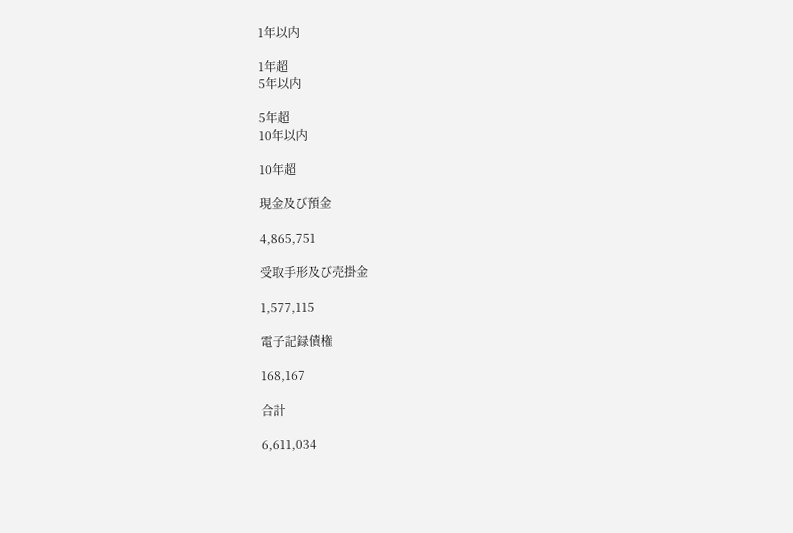1年以内

1年超
5年以内

5年超
10年以内

10年超

現金及び預金

4,865,751

受取手形及び売掛金

1,577,115

電子記録債権

168,167

合計

6,611,034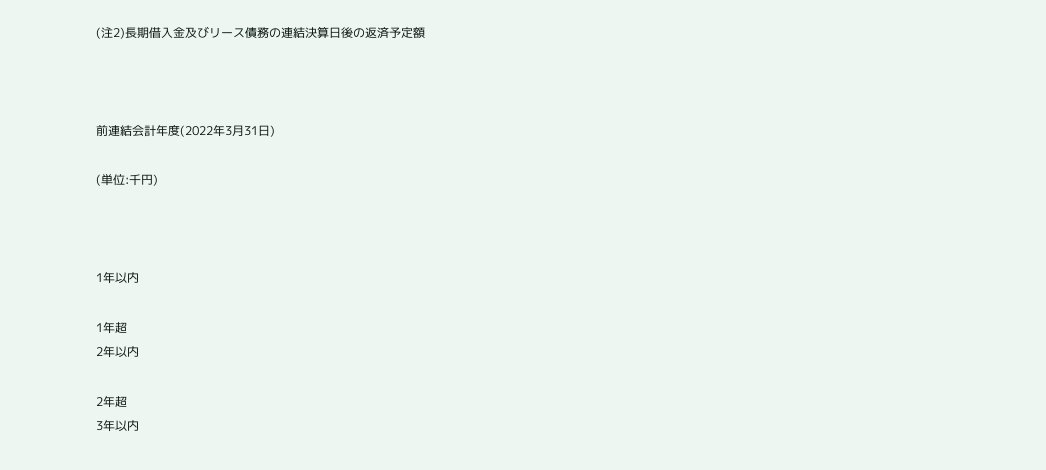(注2)長期借入金及びリース債務の連結決算日後の返済予定額



前連結会計年度(2022年3月31日)

(単位:千円)



1年以内

1年超
2年以内

2年超
3年以内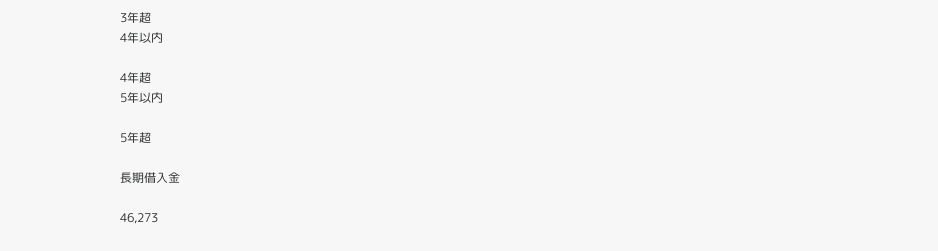3年超
4年以内

4年超
5年以内

5年超

長期借入金

46,273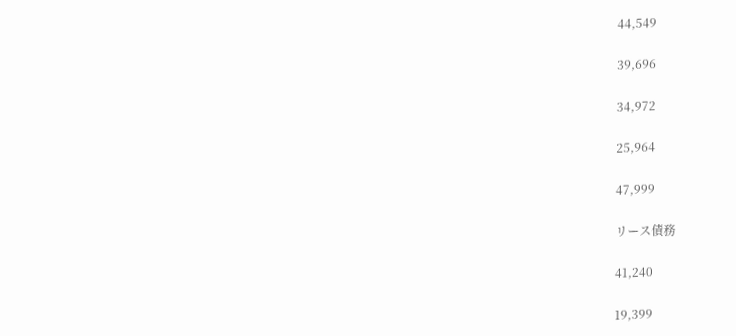44,549

39,696

34,972

25,964

47,999

リース債務

41,240

19,399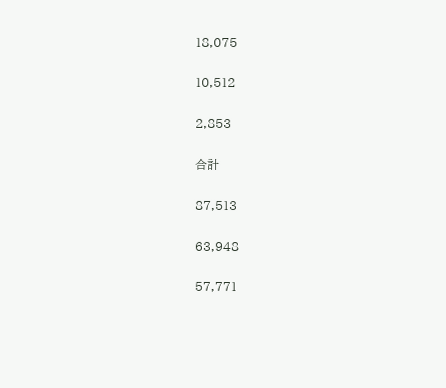18,075

10,512

2,853

合計

87,513

63,948

57,771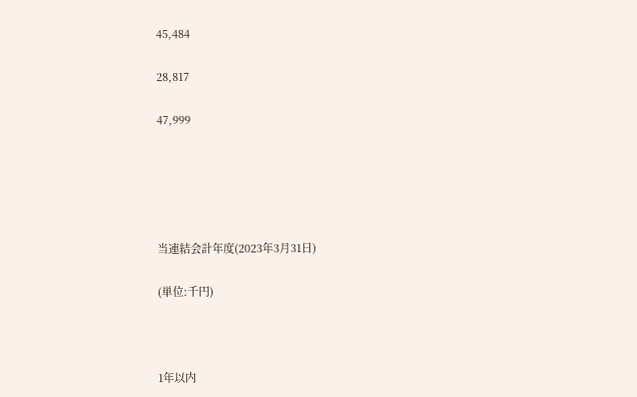45,484

28,817

47,999





当連結会計年度(2023年3月31日)

(単位:千円)



1年以内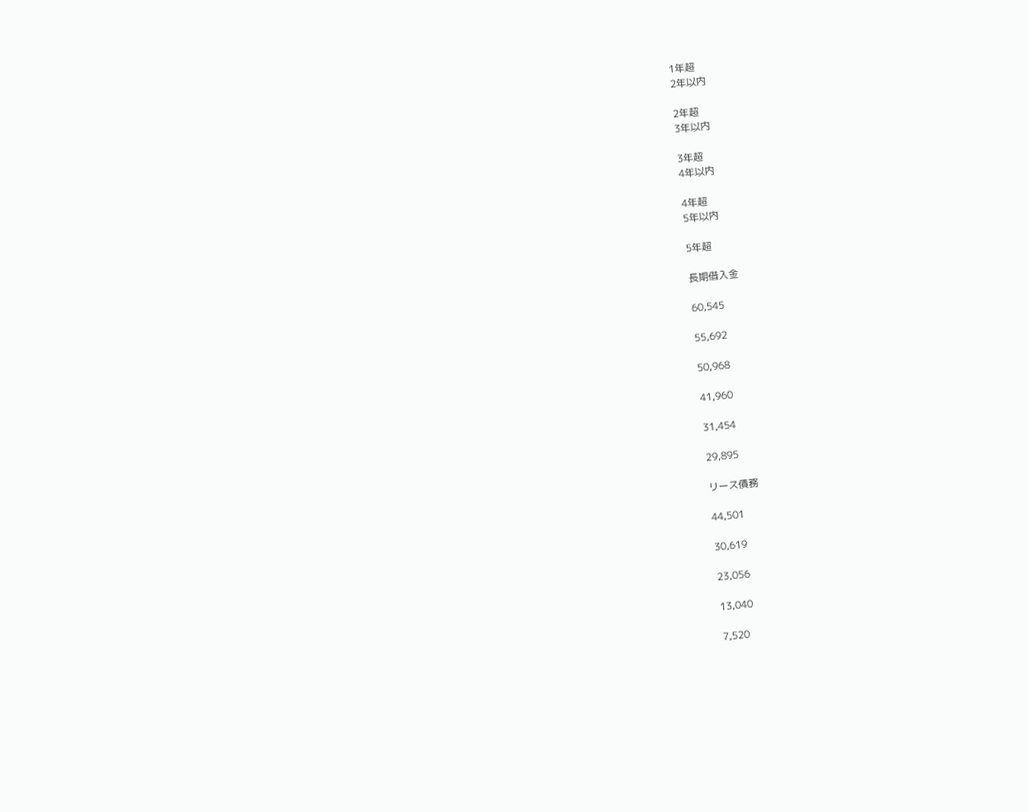1年超
2年以内

2年超
3年以内

3年超
4年以内

4年超
5年以内

5年超

長期借入金

60,545

55,692

50,968

41,960

31,454

29,895

リース債務

44,501

30,619

23,056

13,040

7,520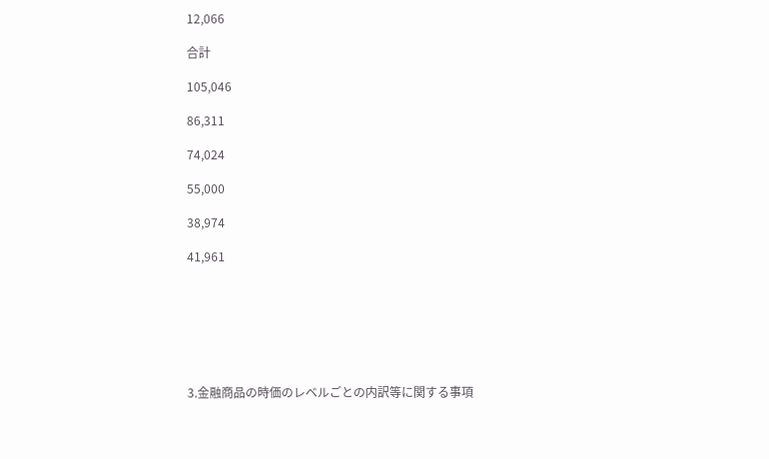12,066

合計

105,046

86,311

74,024

55,000

38,974

41,961







3.金融商品の時価のレベルごとの内訳等に関する事項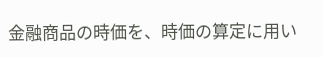金融商品の時価を、時価の算定に用い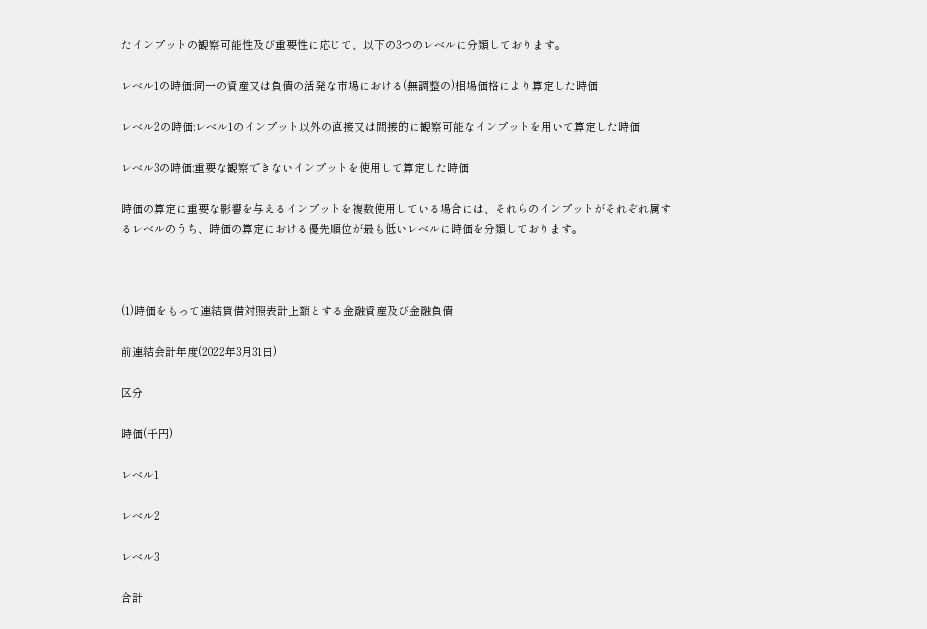たインプットの観察可能性及び重要性に応じて、以下の3つのレベルに分類しております。

レベル1の時価:同一の資産又は負債の活発な市場における(無調整の)相場価格により算定した時価

レベル2の時価:レベル1のインプット以外の直接又は間接的に観察可能なインプットを用いて算定した時価

レベル3の時価:重要な観察できないインプットを使用して算定した時価

時価の算定に重要な影響を与えるインプットを複数使用している場合には、それらのインプットがそれぞれ属するレベルのうち、時価の算定における優先順位が最も低いレベルに時価を分類しております。



(1)時価をもって連結貸借対照表計上額とする金融資産及び金融負債

前連結会計年度(2022年3月31日)

区分

時価(千円)

レベル1

レベル2

レベル3

合計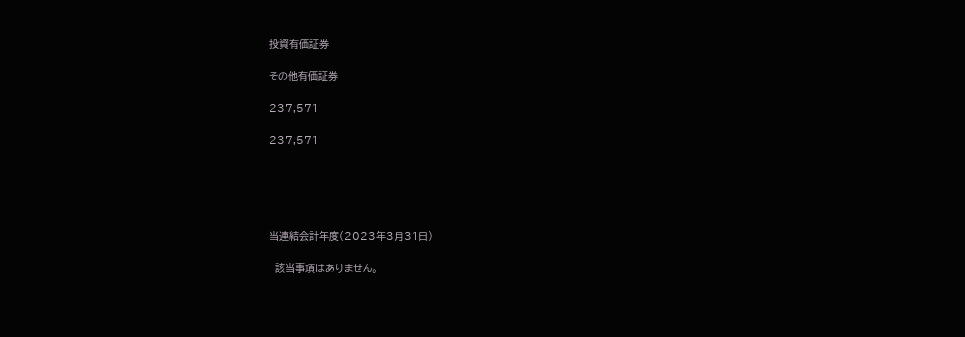投資有価証券

その他有価証券

237,571

237,571





当連結会計年度(2023年3月31日)

  該当事項はありません。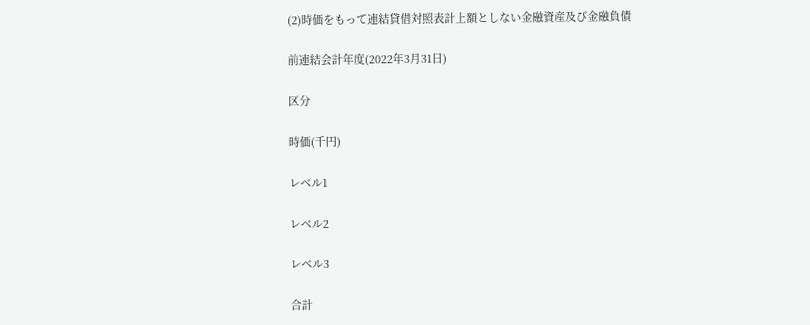(2)時価をもって連結貸借対照表計上額としない金融資産及び金融負債

前連結会計年度(2022年3月31日)

区分

時価(千円)

レベル1

レベル2

レベル3

合計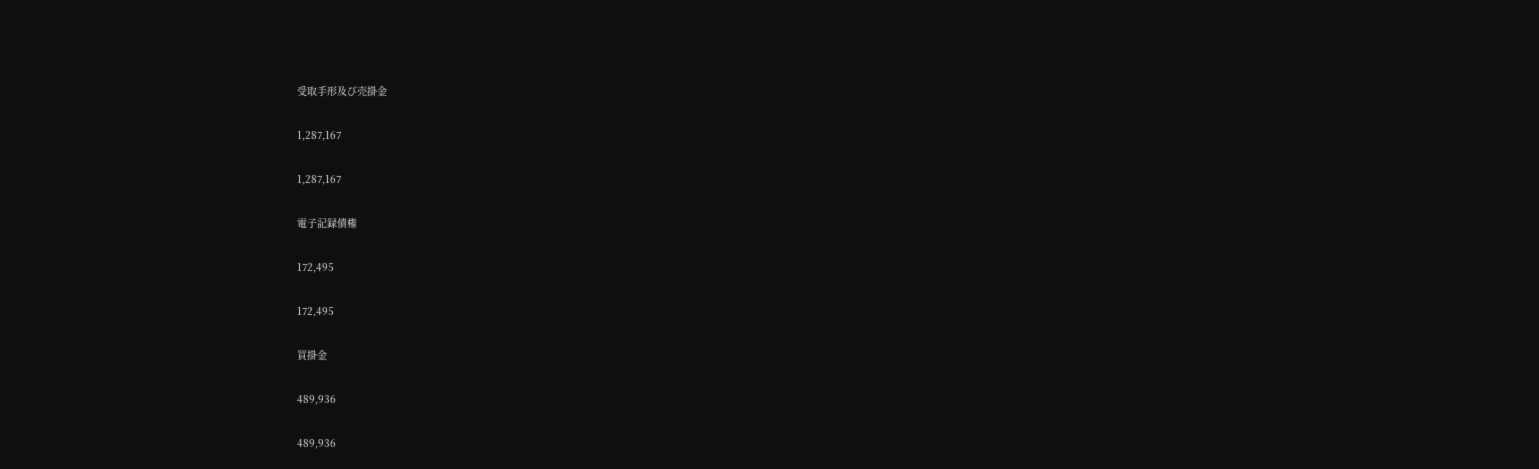受取手形及び売掛金

1,287,167

1,287,167

電子記録債権

172,495

172,495

買掛金

489,936

489,936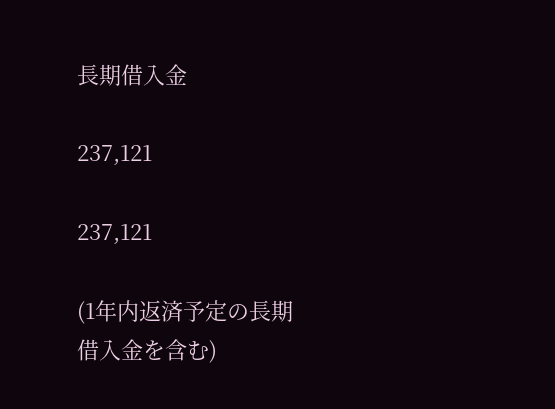長期借入金

237,121

237,121

(1年内返済予定の長期借入金を含む)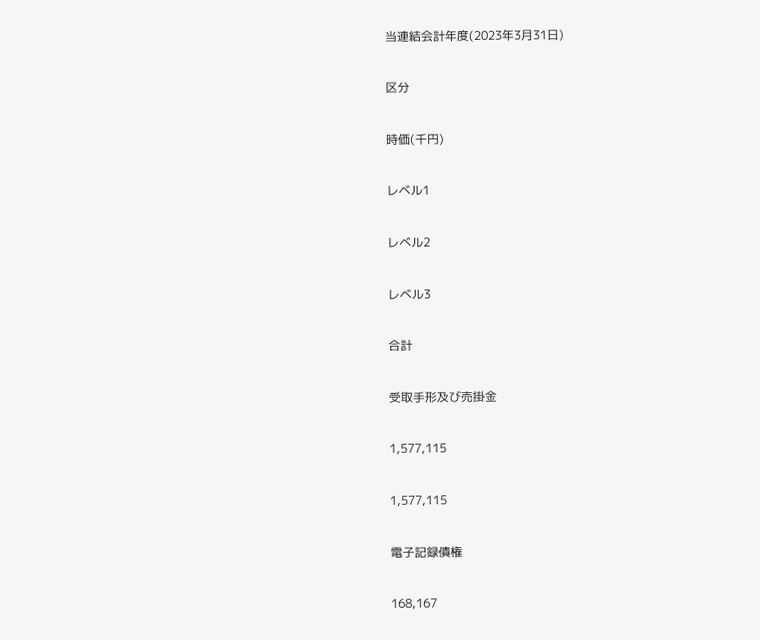当連結会計年度(2023年3月31日)

区分

時価(千円)

レベル1

レベル2

レベル3

合計

受取手形及び売掛金

1,577,115

1,577,115

電子記録債権

168,167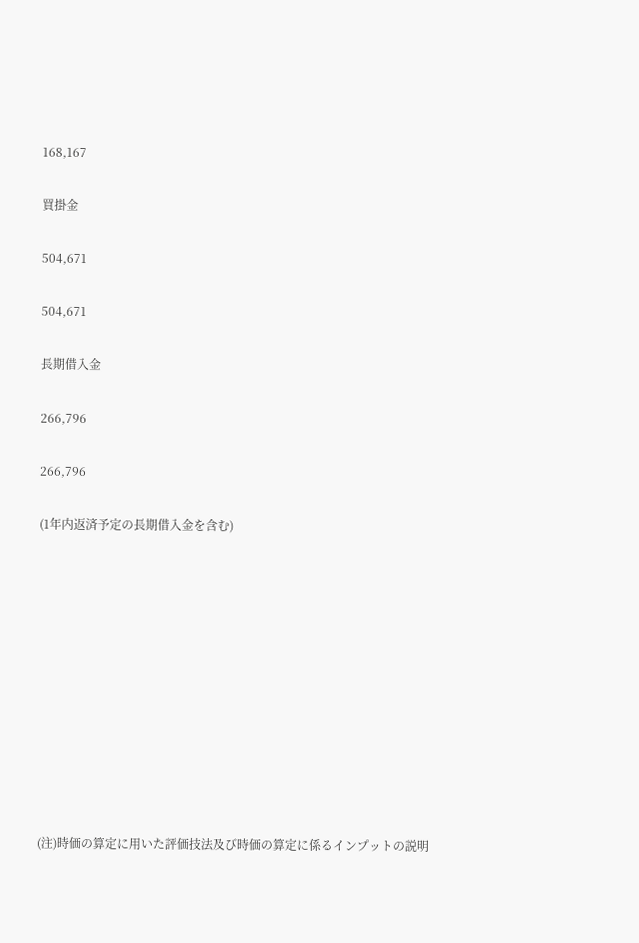168,167

買掛金

504,671

504,671

長期借入金

266,796

266,796

(1年内返済予定の長期借入金を含む)











(注)時価の算定に用いた評価技法及び時価の算定に係るインプットの説明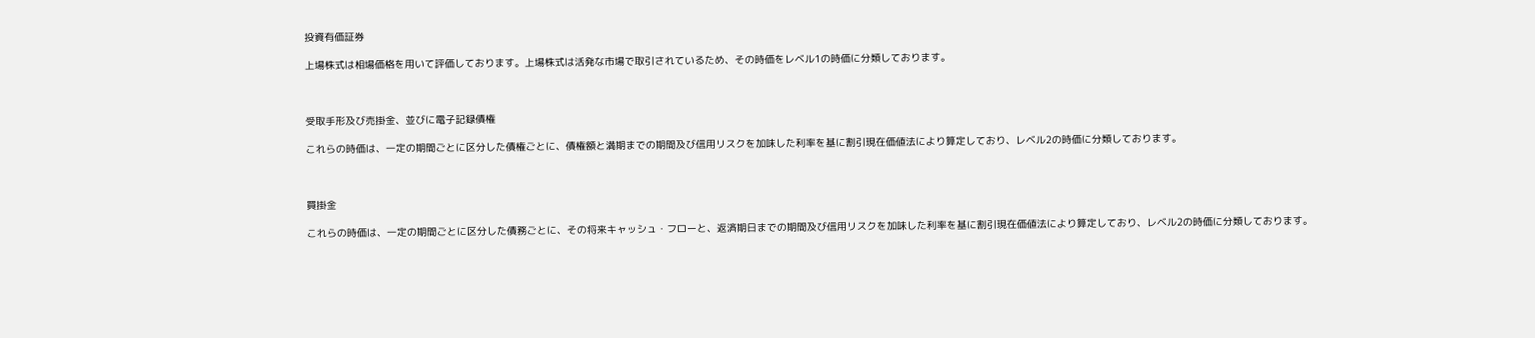投資有価証券

上場株式は相場価格を用いて評価しております。上場株式は活発な市場で取引されているため、その時価をレベル1の時価に分類しております。



受取手形及び売掛金、並びに電子記録債権

これらの時価は、一定の期間ごとに区分した債権ごとに、債権額と満期までの期間及び信用リスクを加味した利率を基に割引現在価値法により算定しており、レベル2の時価に分類しております。



買掛金

これらの時価は、一定の期間ごとに区分した債務ごとに、その将来キャッシュ・フローと、返済期日までの期間及び信用リスクを加味した利率を基に割引現在価値法により算定しており、レベル2の時価に分類しております。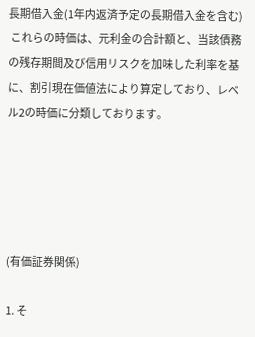長期借入金(1年内返済予定の長期借入金を含む)
 これらの時価は、元利金の合計額と、当該債務の残存期間及び信用リスクを加味した利率を基に、割引現在価値法により算定しており、レベル2の時価に分類しております。





(有価証券関係)

1. そ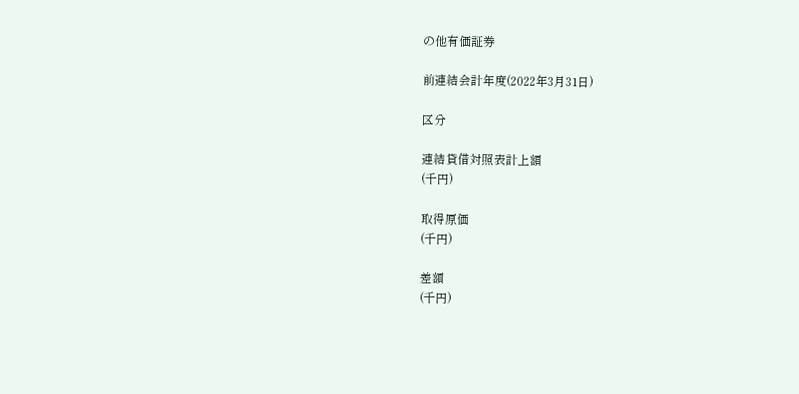の他有価証券

前連結会計年度(2022年3月31日)

区分

連結貸借対照表計上額
(千円)

取得原価
(千円)

差額
(千円)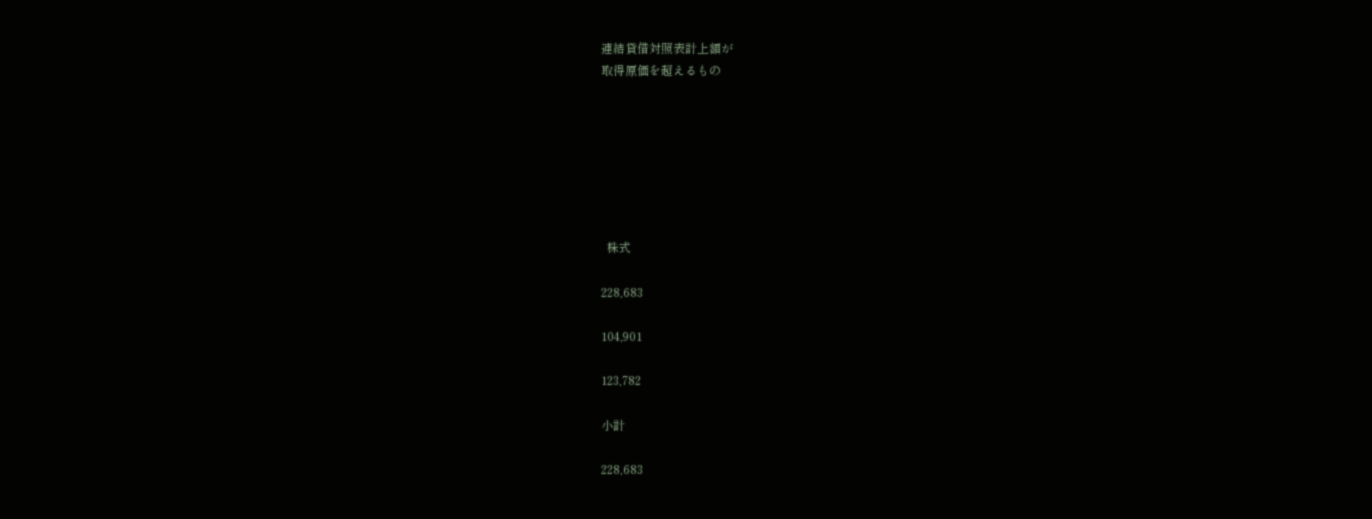連結貸借対照表計上額が
取得原価を超えるもの







  株式

228,683

104,901

123,782

小計

228,683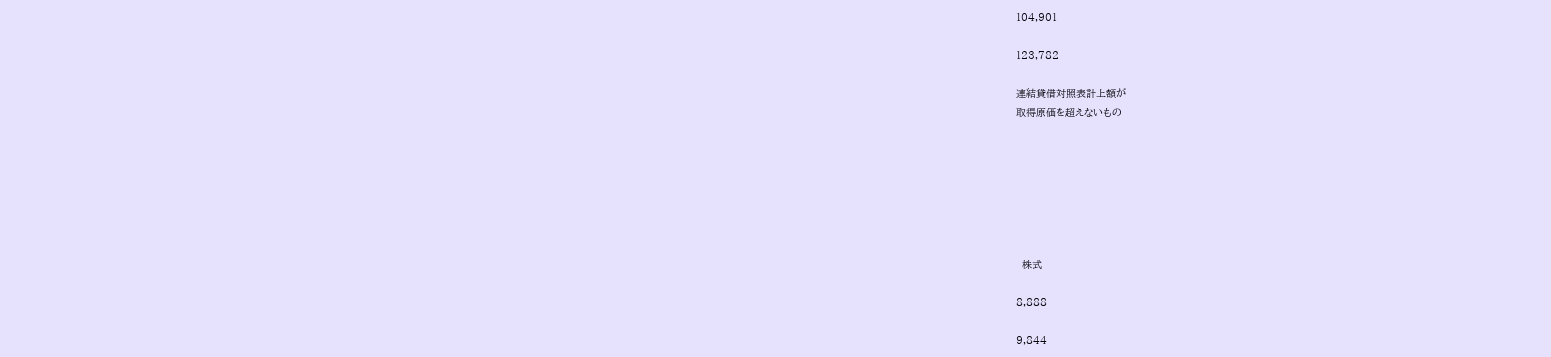104,901

123,782

連結貸借対照表計上額が
取得原価を超えないもの







  株式

8,888

9,844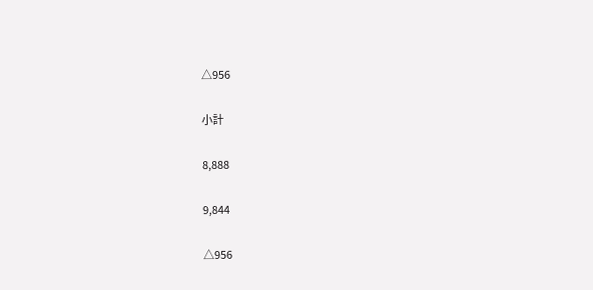△956

小計

8,888

9,844

△956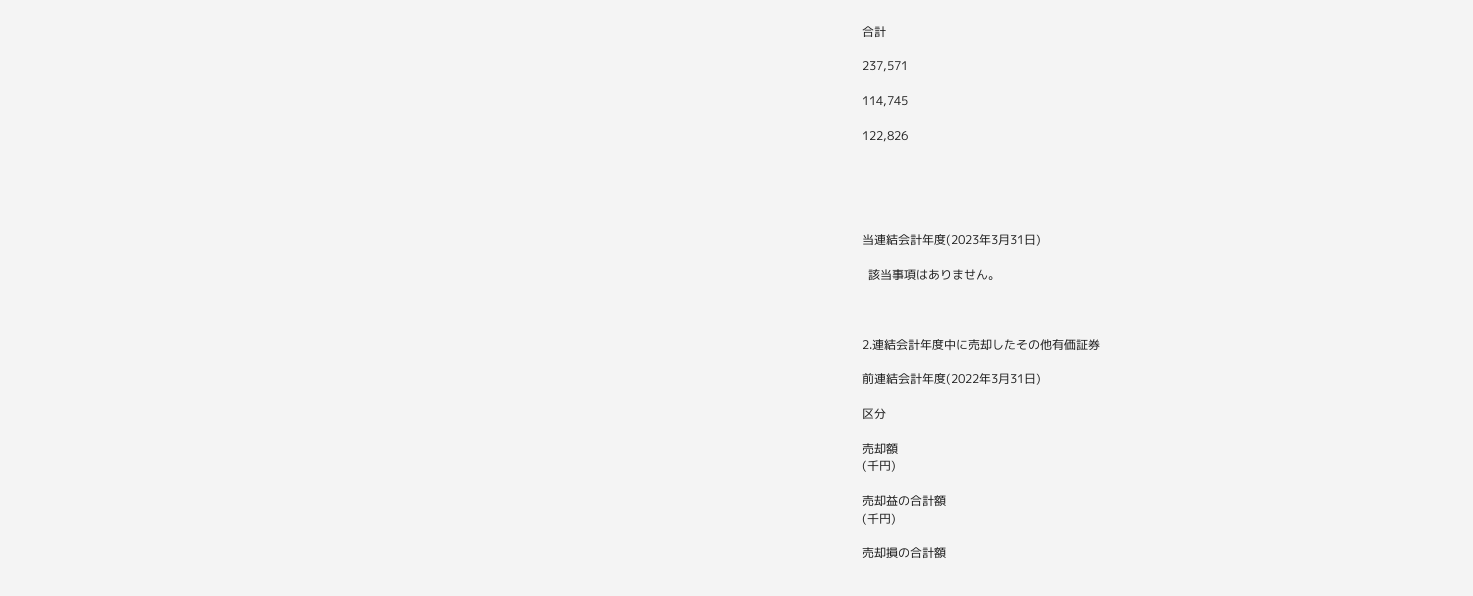合計

237,571

114,745

122,826





当連結会計年度(2023年3月31日)

  該当事項はありません。



2.連結会計年度中に売却したその他有価証券

前連結会計年度(2022年3月31日)

区分

売却額
(千円)

売却益の合計額
(千円)

売却損の合計額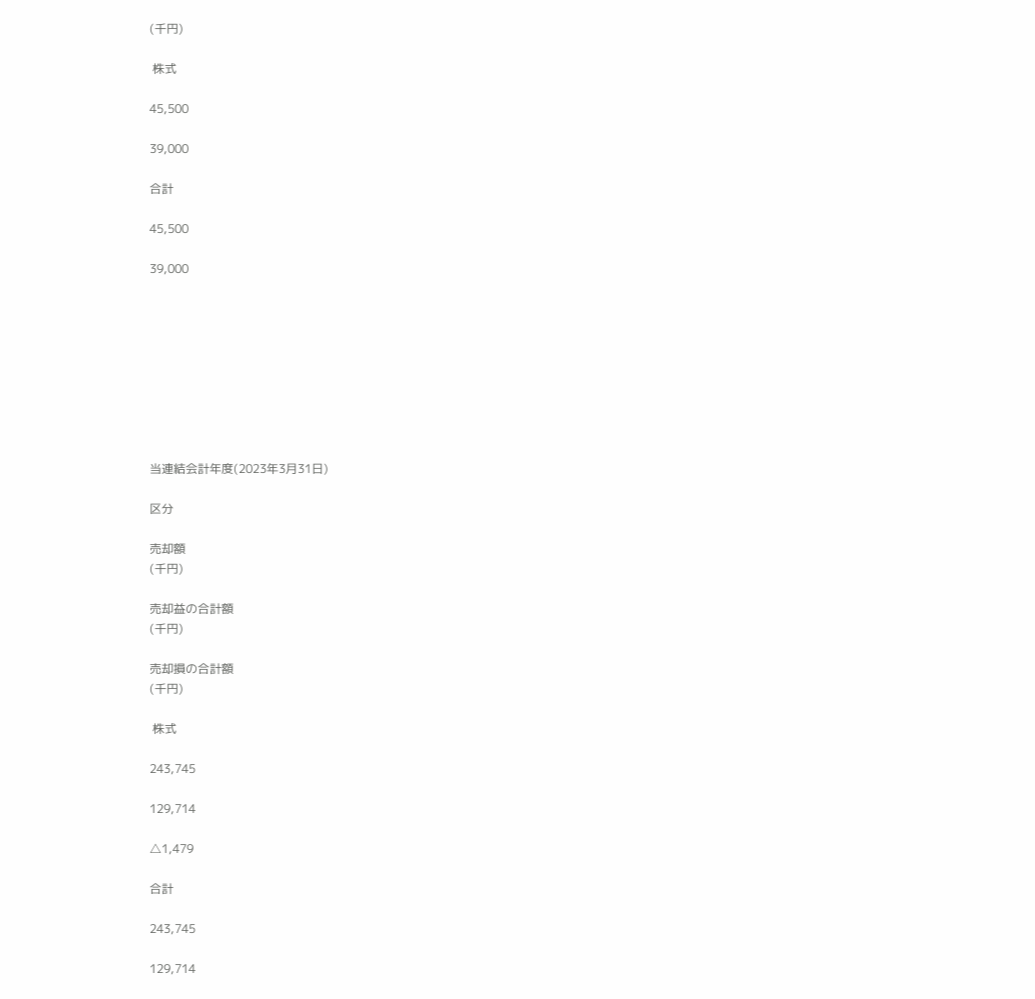(千円)

 株式

45,500

39,000

合計

45,500

39,000









当連結会計年度(2023年3月31日)

区分

売却額
(千円)

売却益の合計額
(千円)

売却損の合計額
(千円)

 株式

243,745

129,714

△1,479

合計

243,745

129,714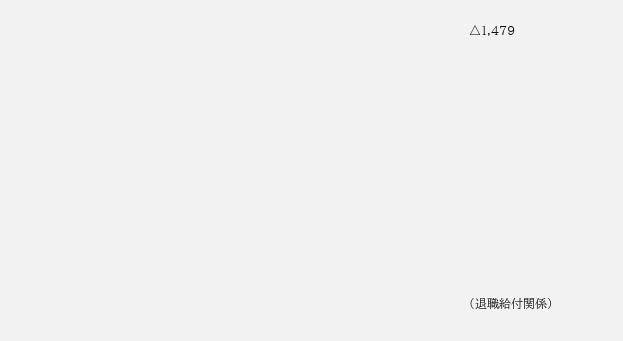△1,479











(退職給付関係)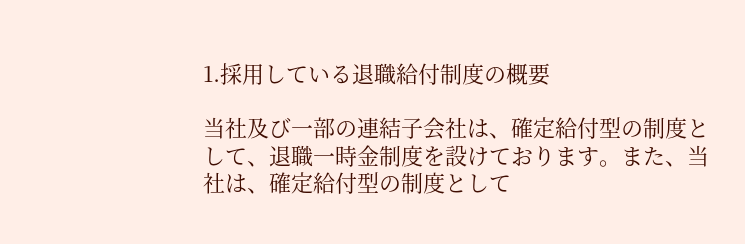1.採用している退職給付制度の概要

当社及び一部の連結子会社は、確定給付型の制度として、退職一時金制度を設けております。また、当社は、確定給付型の制度として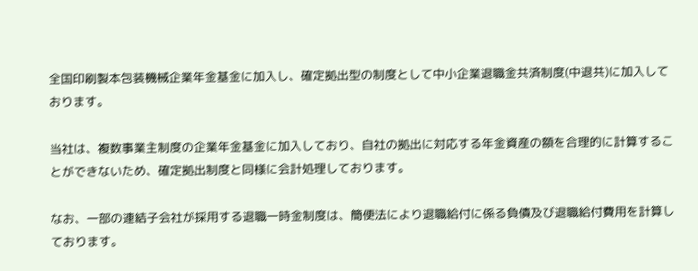全国印刷製本包装機械企業年金基金に加入し、確定拠出型の制度として中小企業退職金共済制度(中退共)に加入しております。

当社は、複数事業主制度の企業年金基金に加入しており、自社の拠出に対応する年金資産の額を合理的に計算することができないため、確定拠出制度と同様に会計処理しております。

なお、一部の連結子会社が採用する退職一時金制度は、簡便法により退職給付に係る負債及び退職給付費用を計算しております。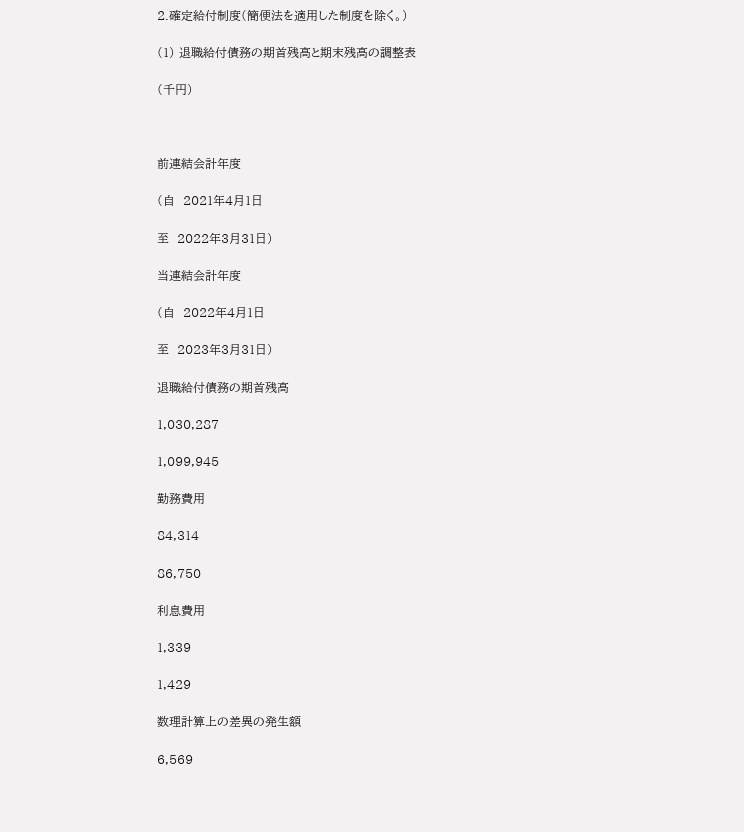2.確定給付制度(簡便法を適用した制度を除く。)

(1) 退職給付債務の期首残高と期末残高の調整表

(千円)



前連結会計年度

(自  2021年4月1日

至  2022年3月31日)

当連結会計年度

(自  2022年4月1日

至  2023年3月31日)

退職給付債務の期首残高

1,030,287

1,099,945

勤務費用

84,314

86,750

利息費用

1,339

1,429

数理計算上の差異の発生額

6,569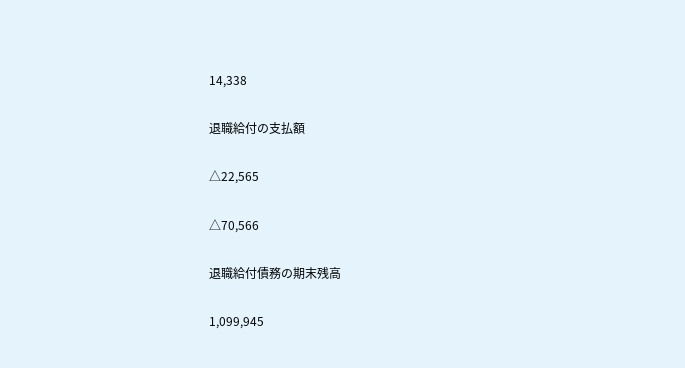14,338

退職給付の支払額

△22,565

△70,566

退職給付債務の期末残高

1,099,945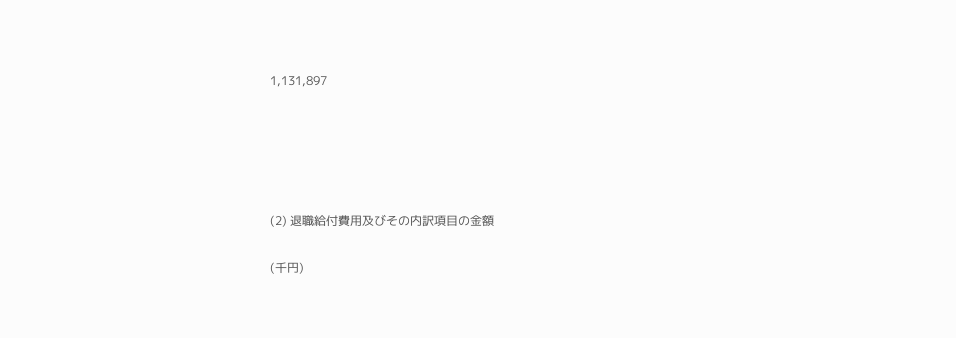1,131,897





(2) 退職給付費用及びその内訳項目の金額

(千円)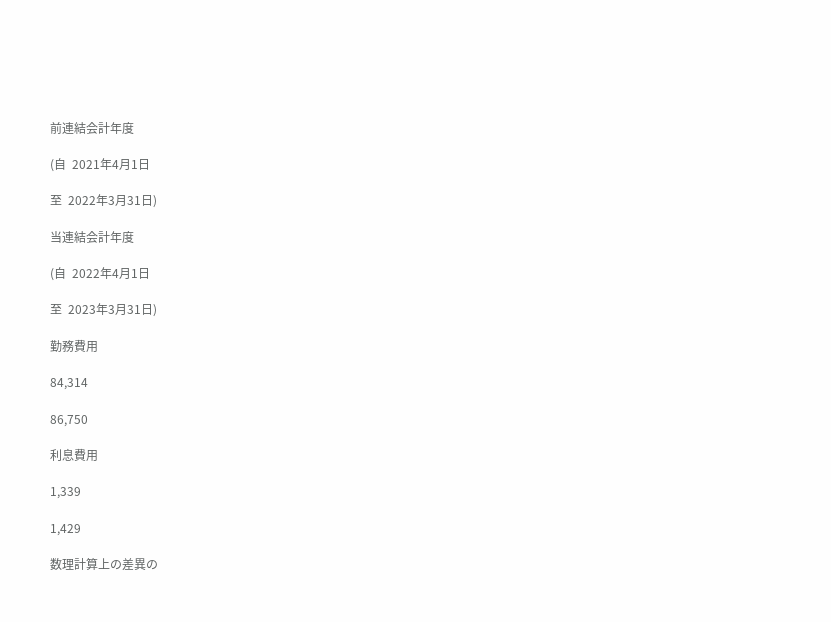前連結会計年度

(自  2021年4月1日

至  2022年3月31日)

当連結会計年度

(自  2022年4月1日

至  2023年3月31日)

勤務費用

84,314

86,750

利息費用

1,339

1,429

数理計算上の差異の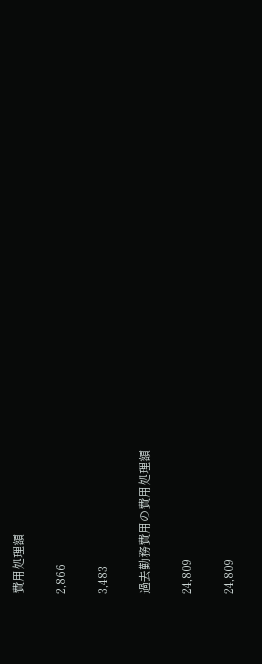費用処理額

2,866

3,483

過去勤務費用の費用処理額

24,809

24,809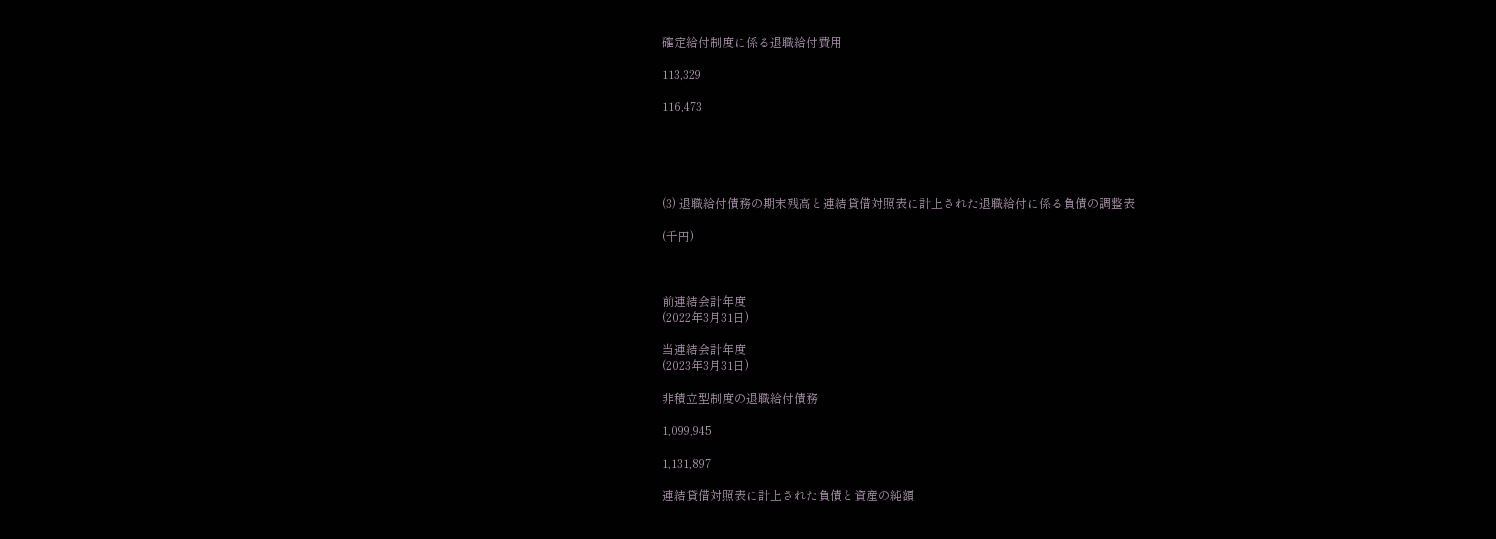確定給付制度に係る退職給付費用

113,329

116,473





(3) 退職給付債務の期末残高と連結貸借対照表に計上された退職給付に係る負債の調整表

(千円)



前連結会計年度
(2022年3月31日)

当連結会計年度
(2023年3月31日)

非積立型制度の退職給付債務

1,099,945

1,131,897

連結貸借対照表に計上された負債と資産の純額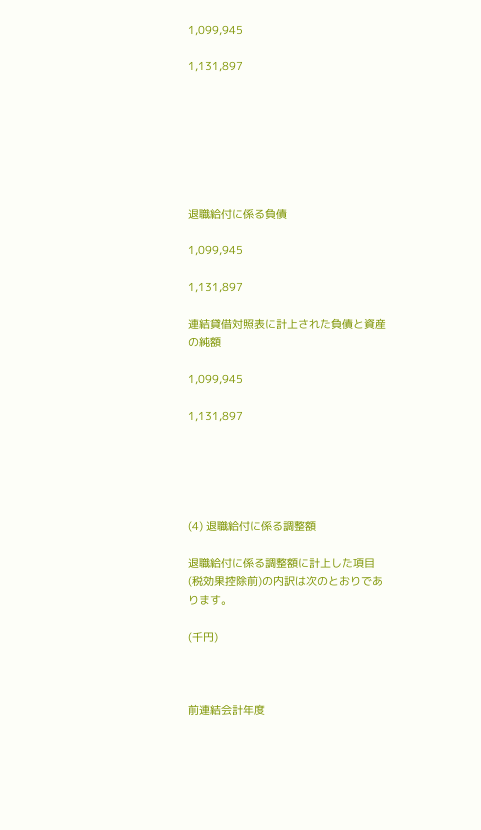1,099,945

1,131,897







退職給付に係る負債

1,099,945

1,131,897

連結貸借対照表に計上された負債と資産の純額

1,099,945

1,131,897





(4) 退職給付に係る調整額

退職給付に係る調整額に計上した項目(税効果控除前)の内訳は次のとおりであります。

(千円)



前連結会計年度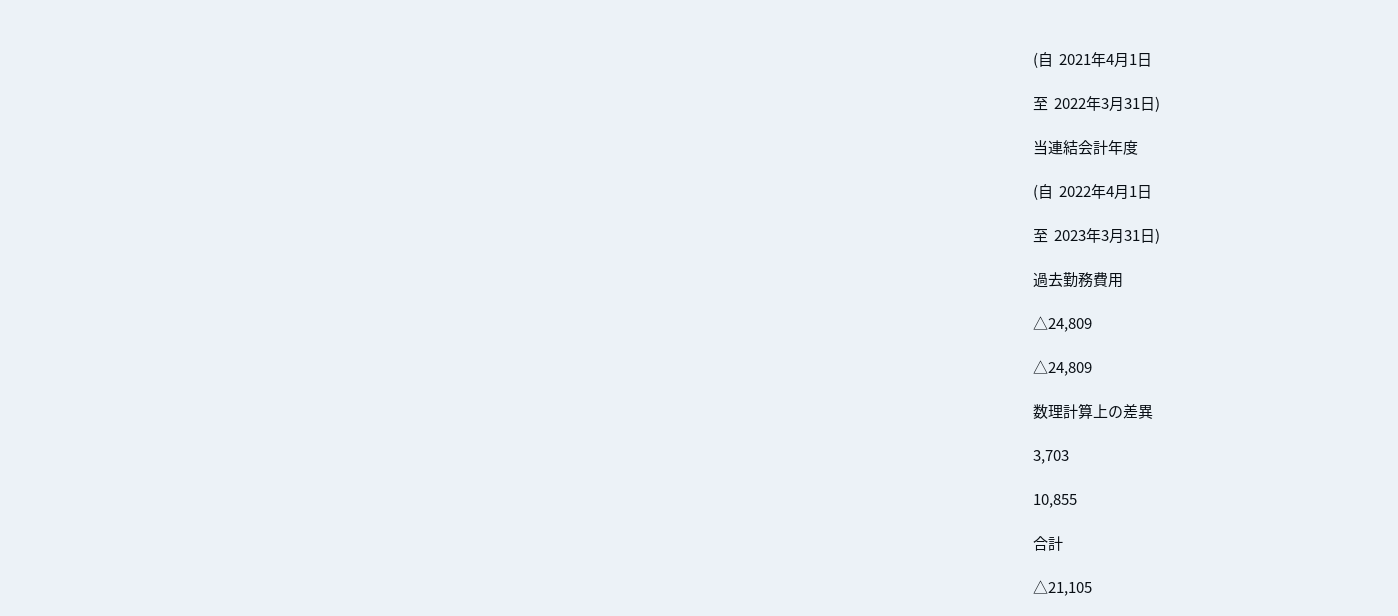(自  2021年4月1日

至  2022年3月31日)

当連結会計年度

(自  2022年4月1日

至  2023年3月31日)

過去勤務費用

△24,809

△24,809

数理計算上の差異

3,703

10,855

合計

△21,105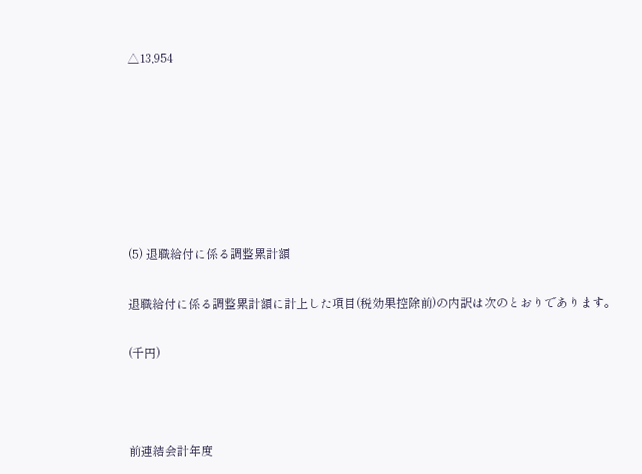△13,954







(5) 退職給付に係る調整累計額

退職給付に係る調整累計額に計上した項目(税効果控除前)の内訳は次のとおりであります。

(千円)



前連結会計年度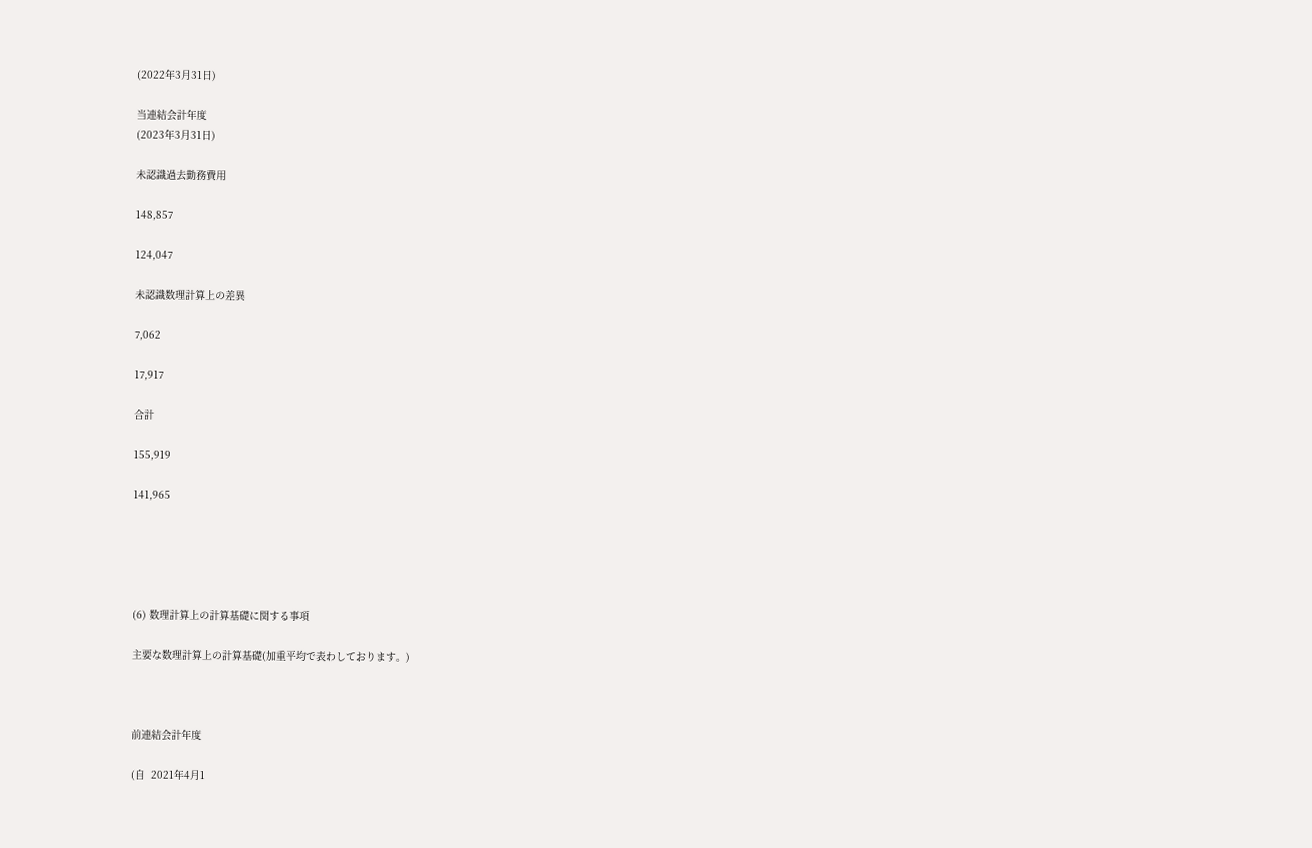(2022年3月31日)

当連結会計年度
(2023年3月31日)

未認識過去勤務費用

148,857

124,047

未認識数理計算上の差異

7,062

17,917

合計

155,919

141,965





(6) 数理計算上の計算基礎に関する事項

主要な数理計算上の計算基礎(加重平均で表わしております。)



前連結会計年度

(自  2021年4月1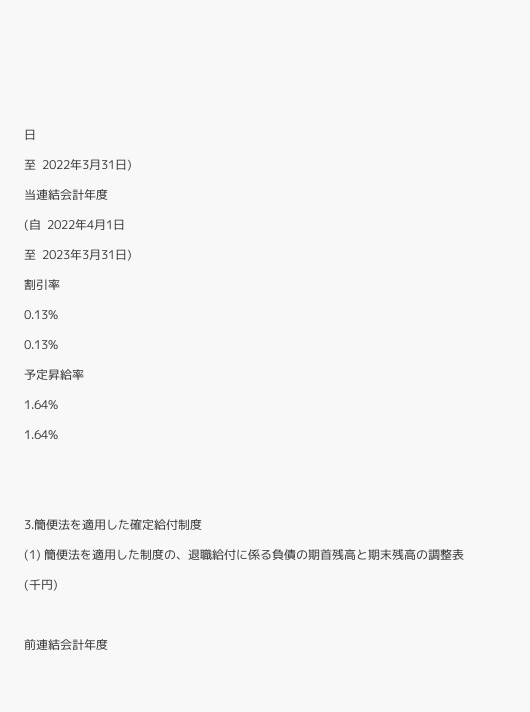日

至  2022年3月31日)

当連結会計年度

(自  2022年4月1日

至  2023年3月31日)

割引率

0.13%

0.13%

予定昇給率

1.64%

1.64%





3.簡便法を適用した確定給付制度

(1) 簡便法を適用した制度の、退職給付に係る負債の期首残高と期末残高の調整表

(千円)



前連結会計年度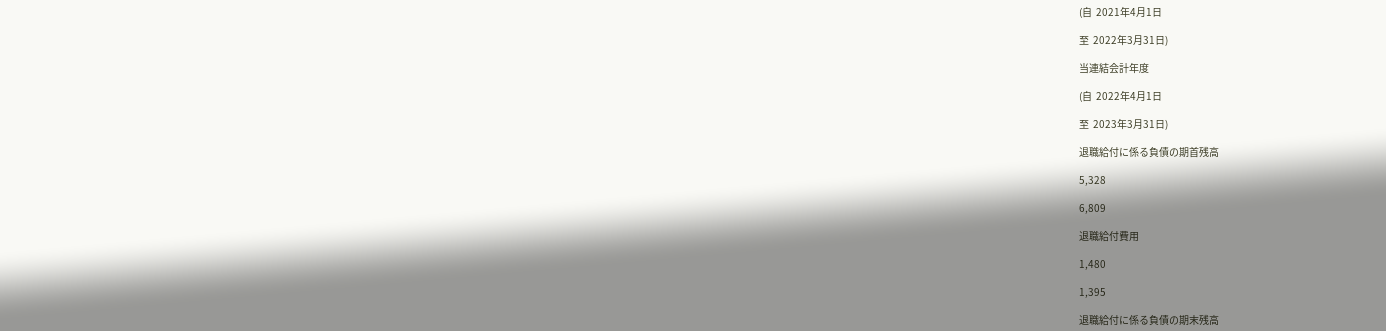(自  2021年4月1日

至  2022年3月31日)

当連結会計年度

(自  2022年4月1日

至  2023年3月31日)

退職給付に係る負債の期首残高

5,328

6,809

退職給付費用

1,480

1,395

退職給付に係る負債の期末残高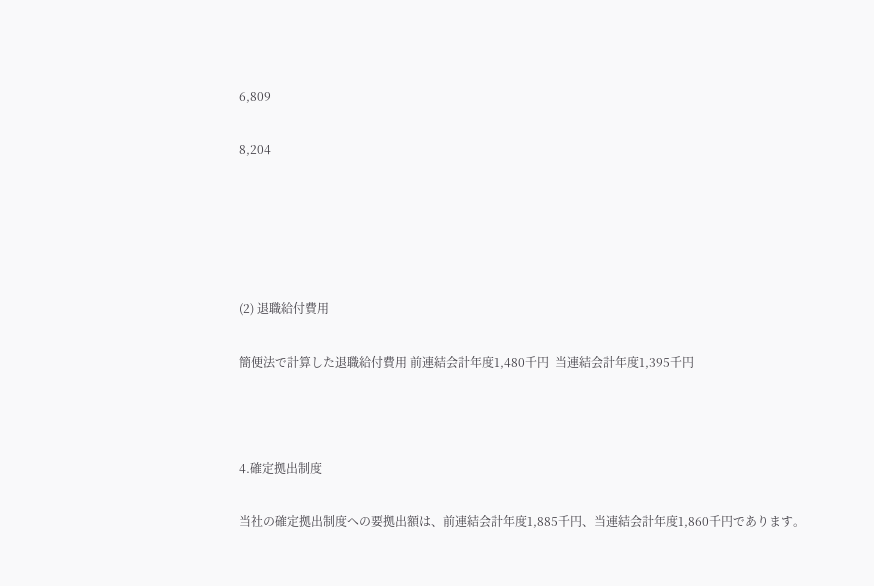6,809

8,204





(2) 退職給付費用

簡便法で計算した退職給付費用 前連結会計年度1,480千円  当連結会計年度1,395千円



4.確定拠出制度

当社の確定拠出制度への要拠出額は、前連結会計年度1,885千円、当連結会計年度1,860千円であります。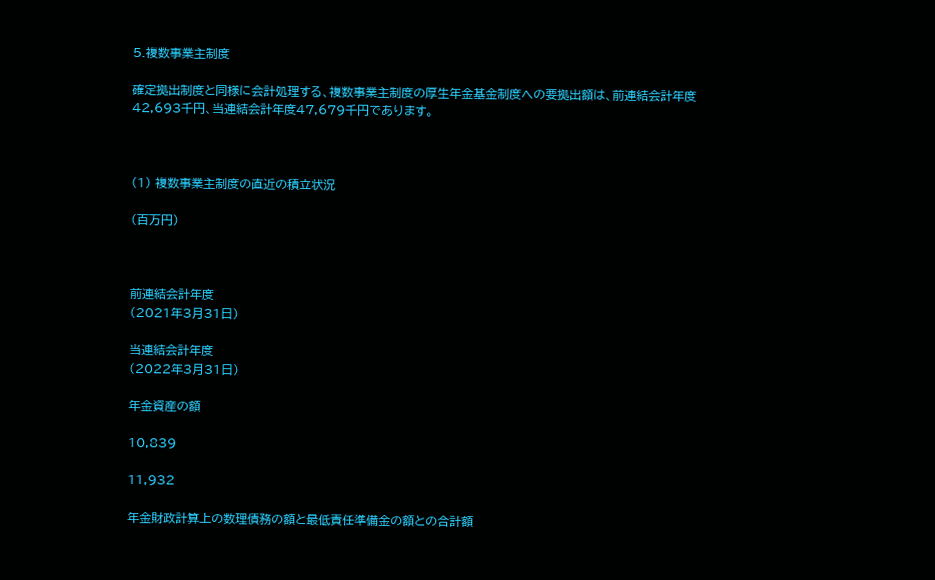5.複数事業主制度

確定拠出制度と同様に会計処理する、複数事業主制度の厚生年金基金制度への要拠出額は、前連結会計年度42,693千円、当連結会計年度47,679千円であります。



(1) 複数事業主制度の直近の積立状況

(百万円)



前連結会計年度
(2021年3月31日)

当連結会計年度
(2022年3月31日)

年金資産の額

10,839

11,932

年金財政計算上の数理債務の額と最低責任準備金の額との合計額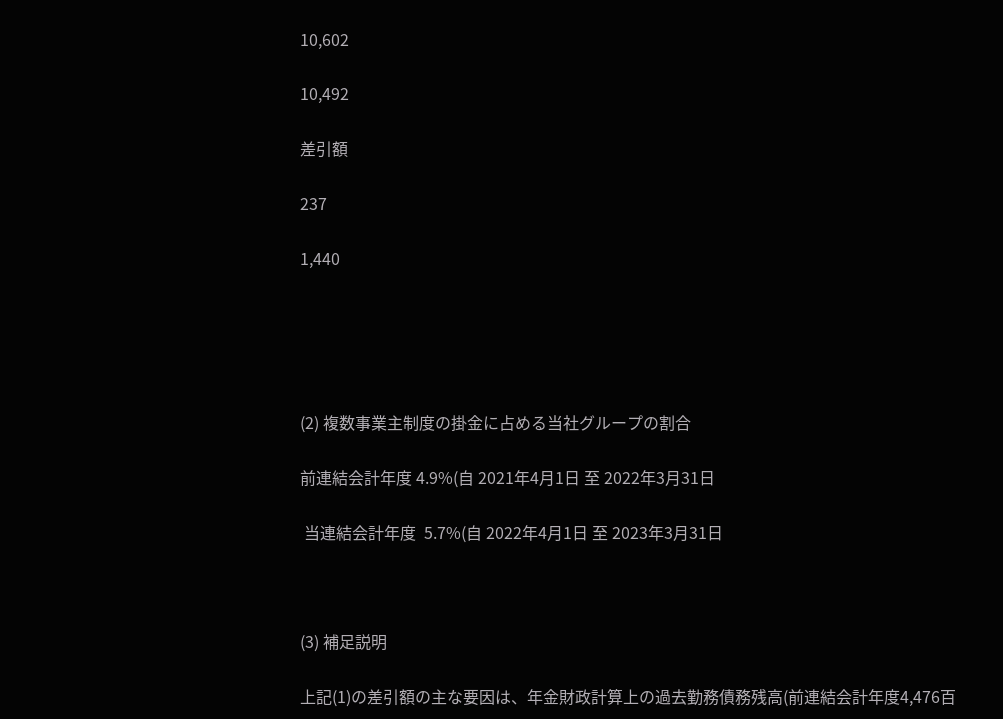10,602

10,492

差引額

237

1,440





(2) 複数事業主制度の掛金に占める当社グループの割合

前連結会計年度 4.9%(自 2021年4月1日 至 2022年3月31日

 当連結会計年度  5.7%(自 2022年4月1日 至 2023年3月31日



(3) 補足説明

上記(1)の差引額の主な要因は、年金財政計算上の過去勤務債務残高(前連結会計年度4,476百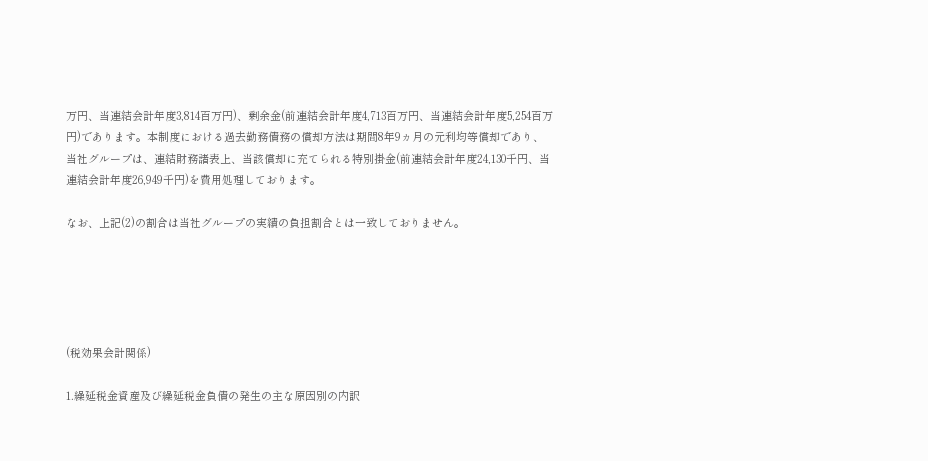万円、当連結会計年度3,814百万円)、剰余金(前連結会計年度4,713百万円、当連結会計年度5,254百万円)であります。本制度における過去勤務債務の償却方法は期間8年9ヵ月の元利均等償却であり、当社グループは、連結財務諸表上、当該償却に充てられる特別掛金(前連結会計年度24,130千円、当連結会計年度26,949千円)を費用処理しております。

なお、上記(2)の割合は当社グループの実績の負担割合とは一致しておりません。





(税効果会計関係)

1.繰延税金資産及び繰延税金負債の発生の主な原因別の内訳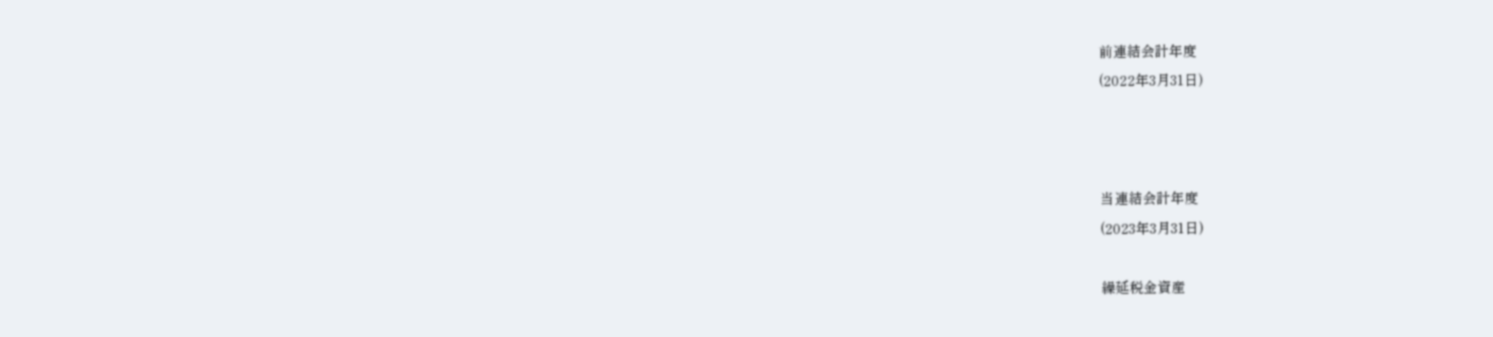前連結会計年度
(2022年3月31日)



当連結会計年度
(2023年3月31日)

繰延税金資産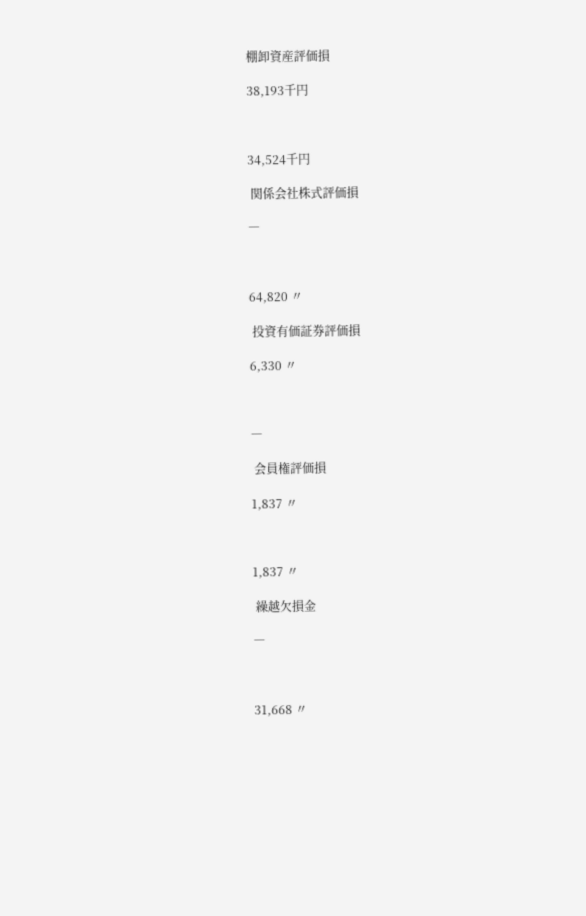棚卸資産評価損

38,193千円



34,524千円

 関係会社株式評価損

―



64,820 〃

 投資有価証券評価損

6,330 〃



―

 会員権評価損

1,837 〃



1,837 〃

 繰越欠損金

―



31,668 〃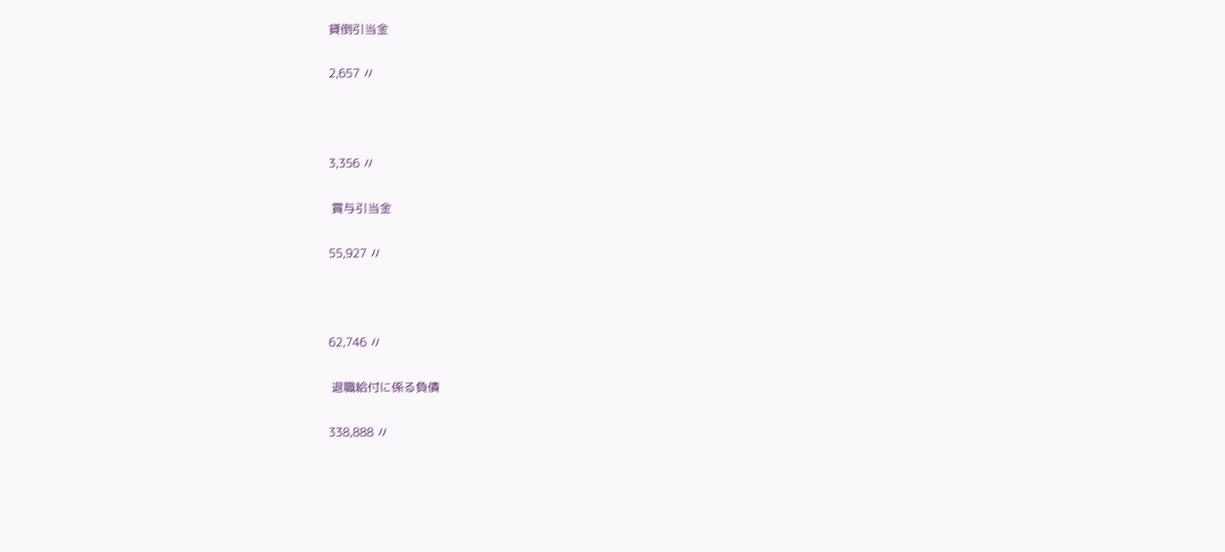貸倒引当金

2,657 〃



3,356 〃

 賞与引当金

55,927 〃



62,746 〃

 退職給付に係る負債

338,888 〃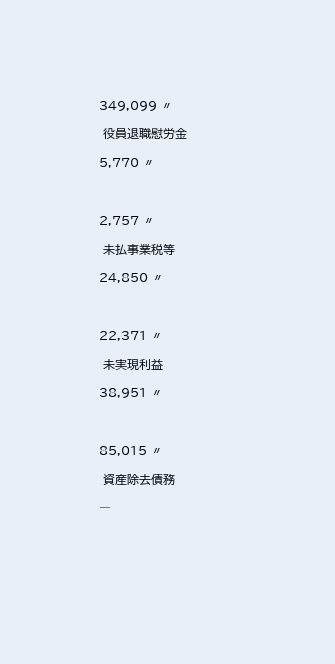349,099 〃

 役員退職慰労金

5,770 〃



2,757 〃

 未払事業税等

24,850 〃



22,371 〃

 未実現利益

38,951 〃



85,015 〃

 資産除去債務

―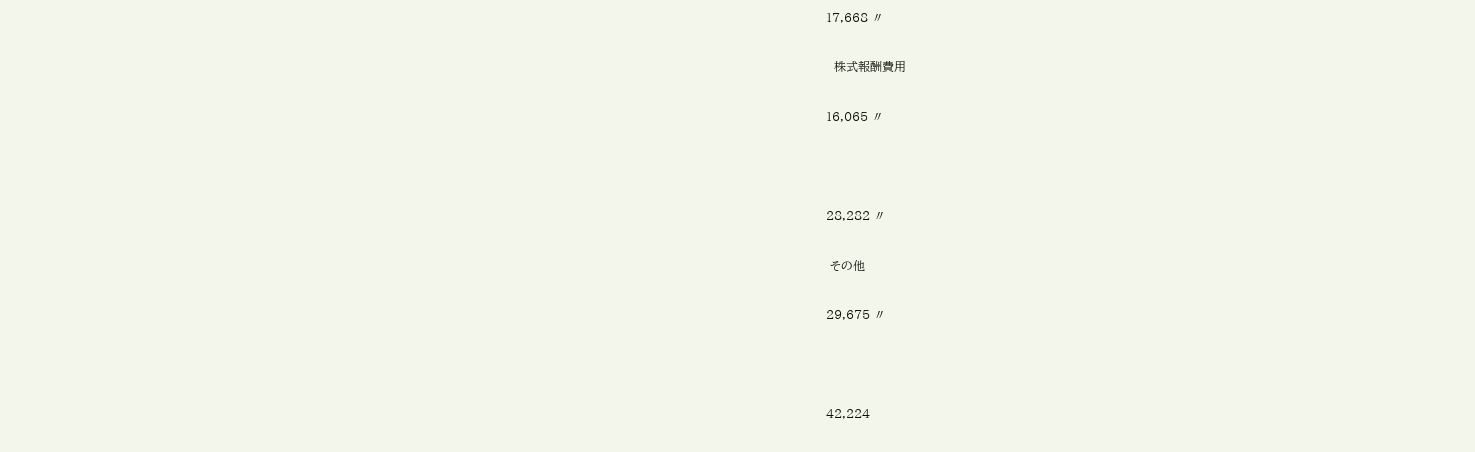17,668 〃

  株式報酬費用

16,065 〃



28,282 〃

 その他

29,675 〃



42,224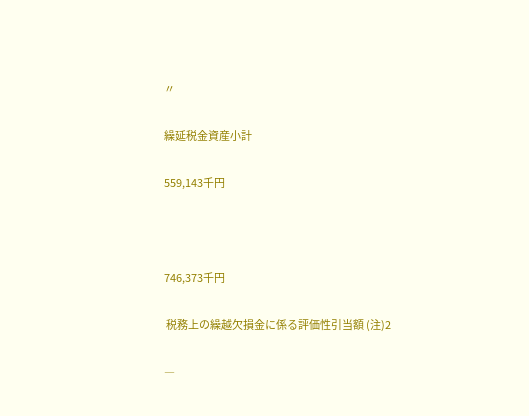〃

繰延税金資産小計

559,143千円



746,373千円

 税務上の繰越欠損金に係る評価性引当額 (注)2

―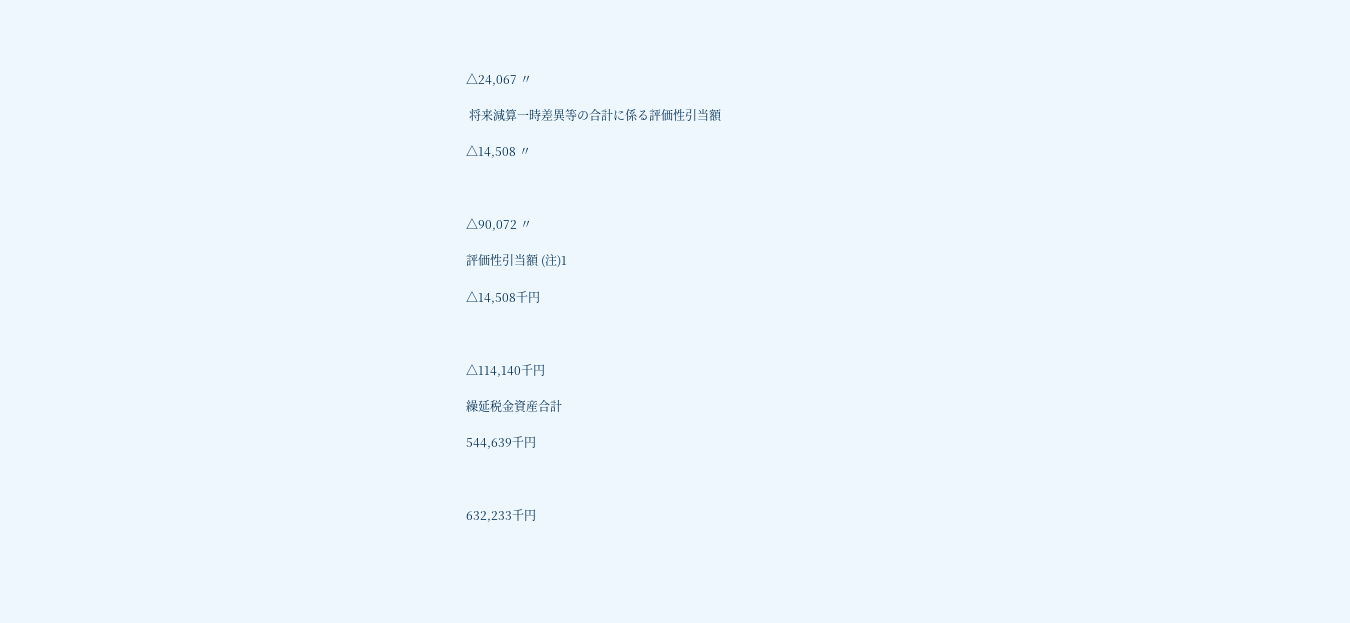△24,067 〃

 将来減算一時差異等の合計に係る評価性引当額

△14,508 〃



△90,072 〃

評価性引当額 (注)1

△14,508千円



△114,140千円

繰延税金資産合計

544,639千円



632,233千円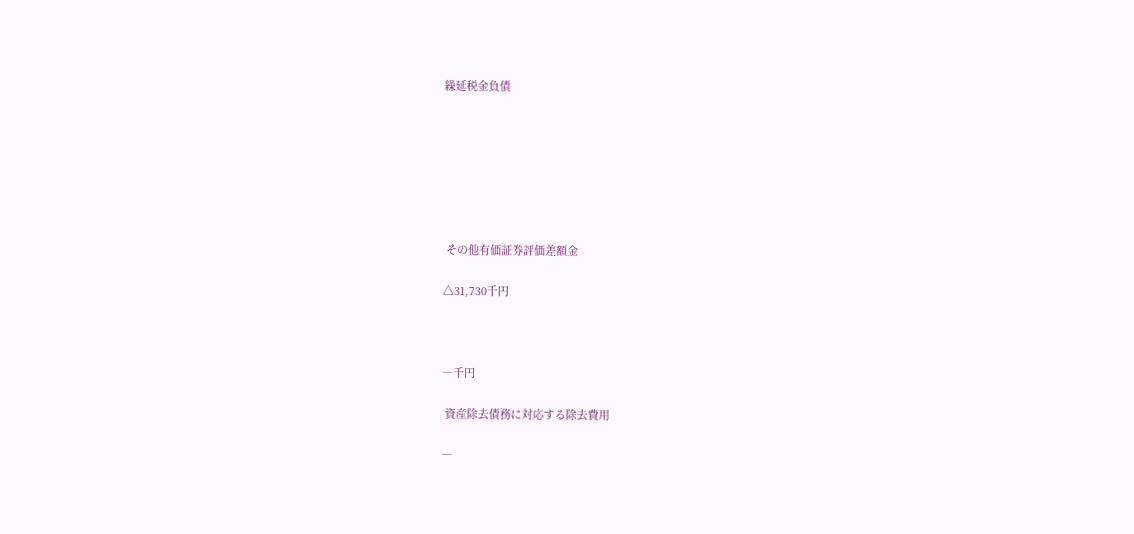繰延税金負債







 その他有価証券評価差額金

△31,730千円



―千円

 資産除去債務に対応する除去費用

―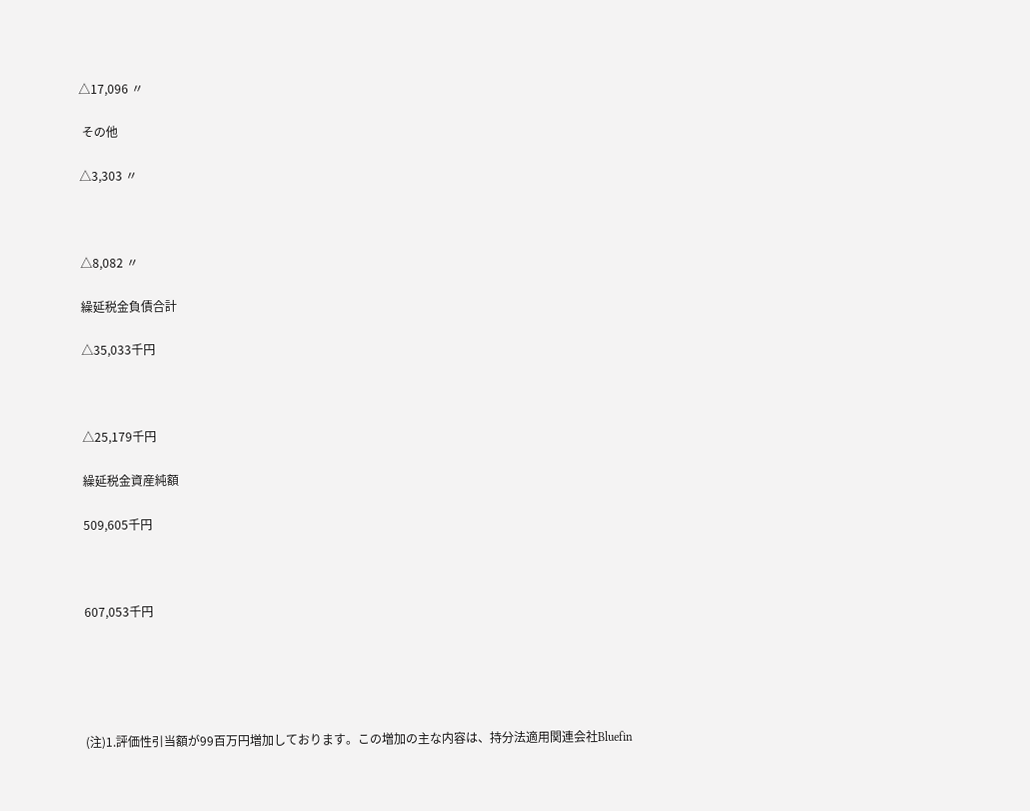△17,096 〃

 その他

△3,303 〃



△8,082 〃

繰延税金負債合計

△35,033千円



△25,179千円

繰延税金資産純額

509,605千円



607,053千円





(注)1.評価性引当額が99百万円増加しております。この増加の主な内容は、持分法適用関連会社Bluefin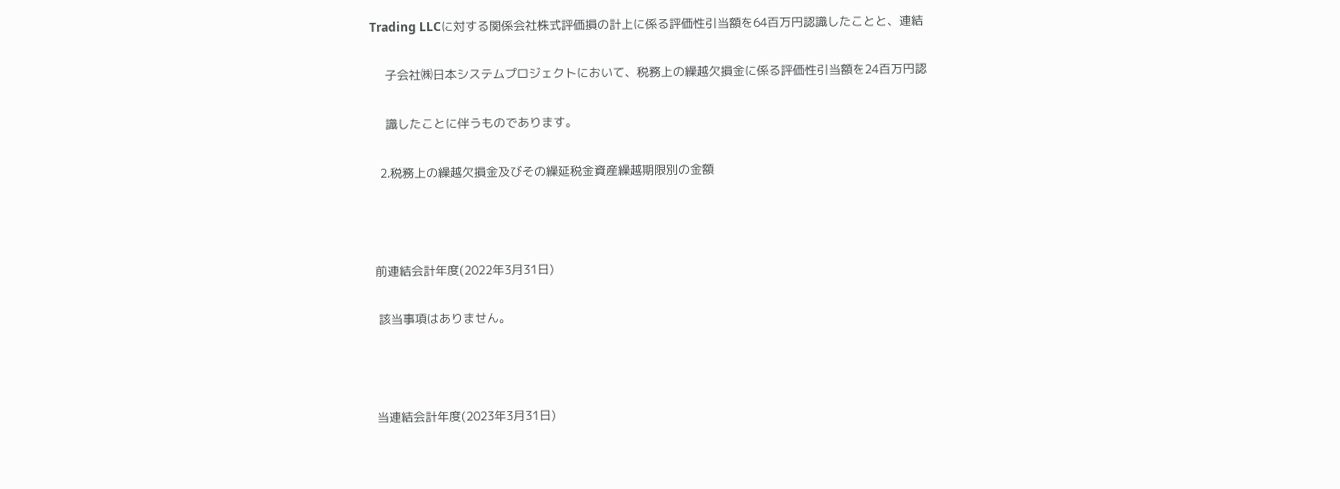Trading LLCに対する関係会社株式評価損の計上に係る評価性引当額を64百万円認識したことと、連結

     子会社㈱日本システムプロジェクトにおいて、税務上の繰越欠損金に係る評価性引当額を24百万円認

     識したことに伴うものであります。

   2.税務上の繰越欠損金及びその繰延税金資産繰越期限別の金額



 前連結会計年度(2022年3月31日)

  該当事項はありません。



 当連結会計年度(2023年3月31日)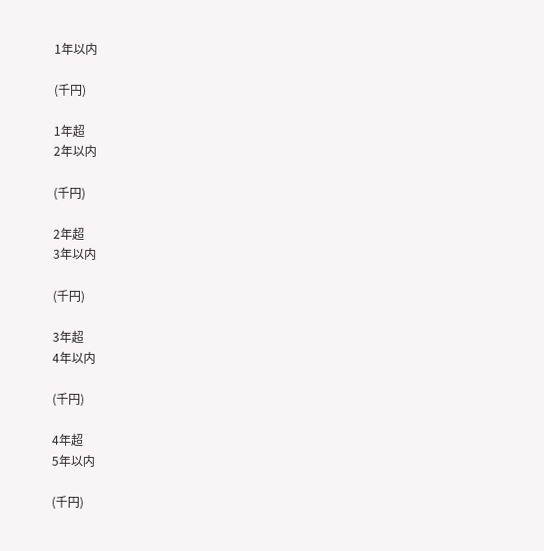1年以内

(千円)

1年超
2年以内

(千円)

2年超
3年以内

(千円)

3年超
4年以内

(千円)

4年超
5年以内

(千円)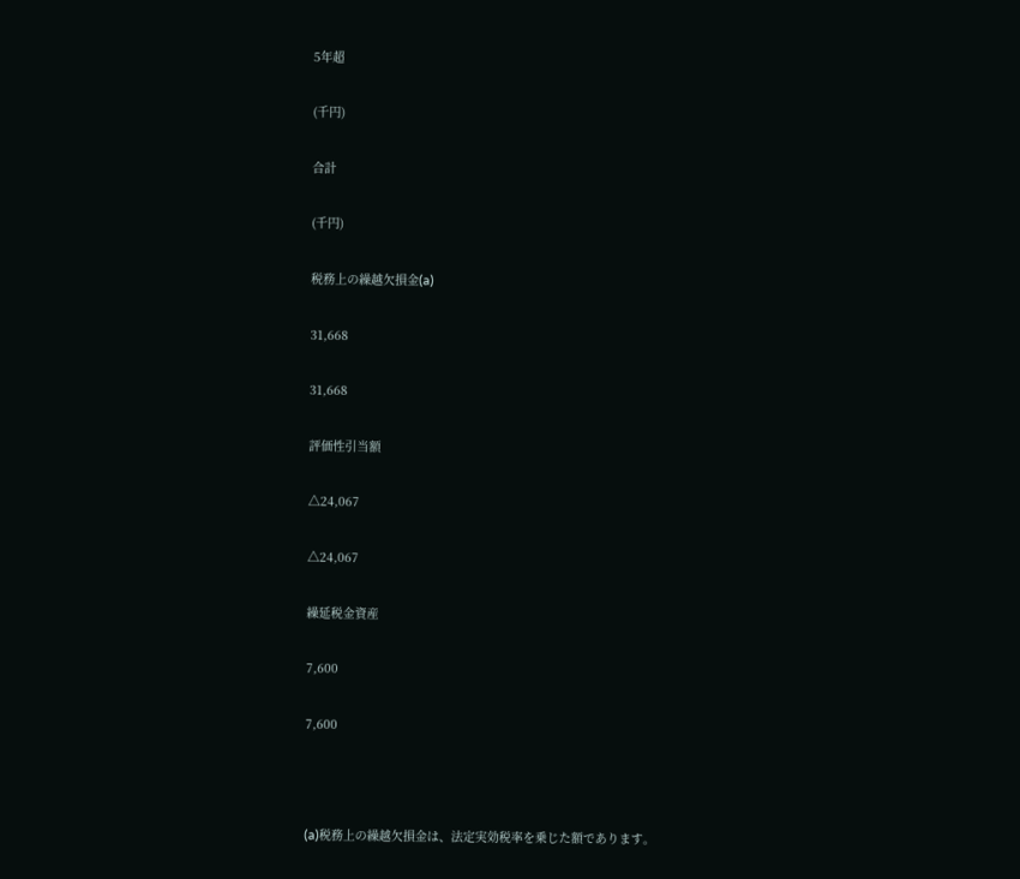5年超

(千円)

合計

(千円)

税務上の繰越欠損金(a)

31,668

31,668

評価性引当額

△24,067

△24,067

繰延税金資産

7,600

7,600



(a)税務上の繰越欠損金は、法定実効税率を乗じた額であります。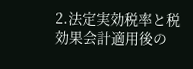2.法定実効税率と税効果会計適用後の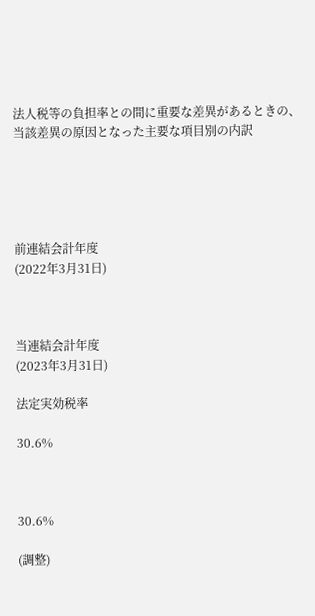法人税等の負担率との間に重要な差異があるときの、当該差異の原因となった主要な項目別の内訳





前連結会計年度
(2022年3月31日)



当連結会計年度
(2023年3月31日)

法定実効税率

30.6%



30.6%

(調整)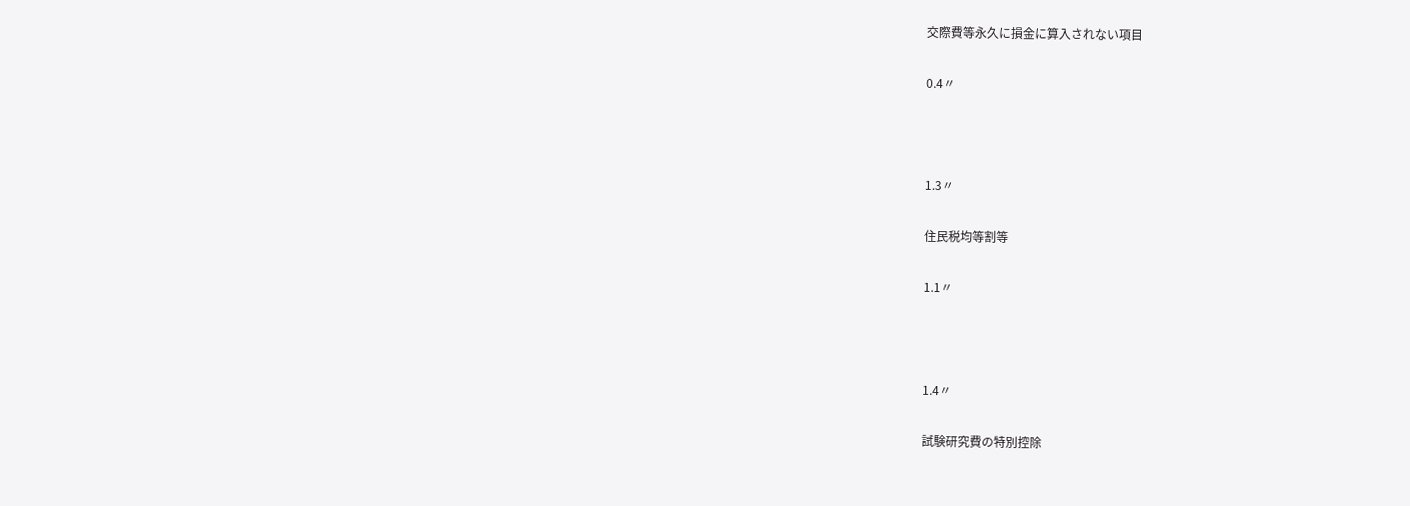交際費等永久に損金に算入されない項目

0.4〃



1.3〃

住民税均等割等

1.1〃



1.4〃

試験研究費の特別控除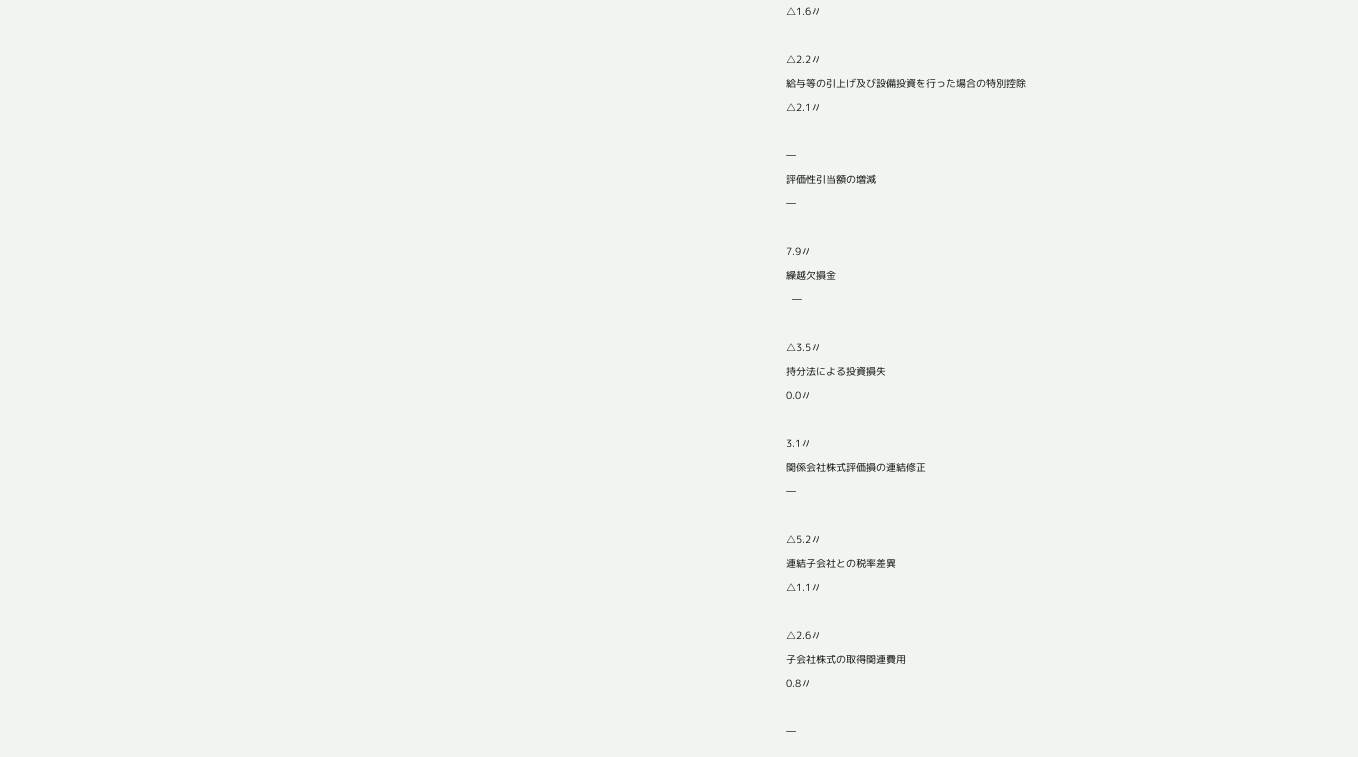△1.6〃



△2.2〃

給与等の引上げ及び設備投資を行った場合の特別控除

△2.1〃



―

評価性引当額の増減

―



7.9〃

繰越欠損金

  ―



△3.5〃

持分法による投資損失

0.0〃



3.1〃

関係会社株式評価損の連結修正

―



△5.2〃

連結子会社との税率差異

△1.1〃



△2.6〃

子会社株式の取得関連費用

0.8〃



―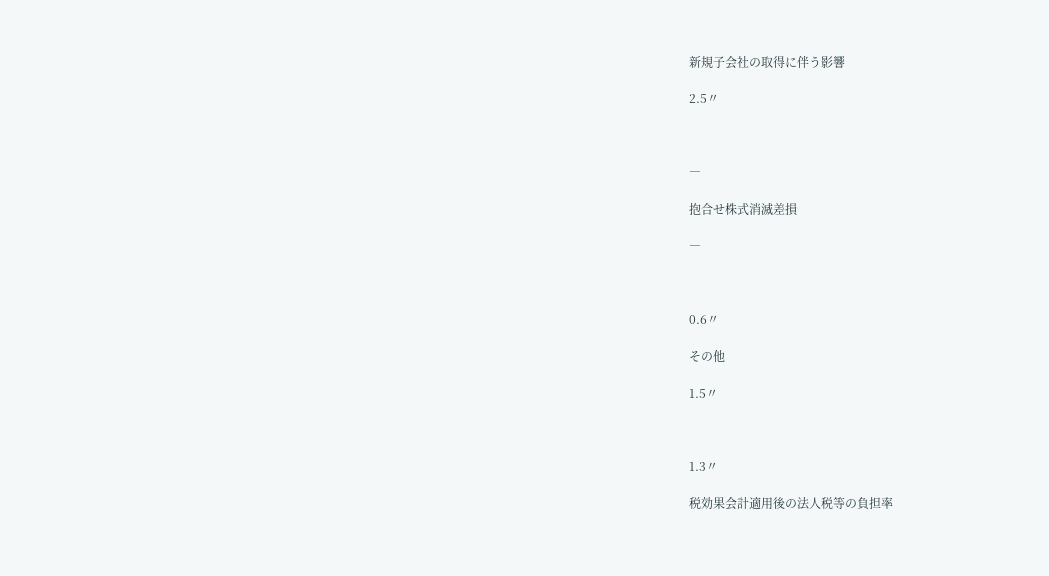新規子会社の取得に伴う影響

2.5〃



―

抱合せ株式消滅差損

―



0.6〃

その他

1.5〃



1.3〃

税効果会計適用後の法人税等の負担率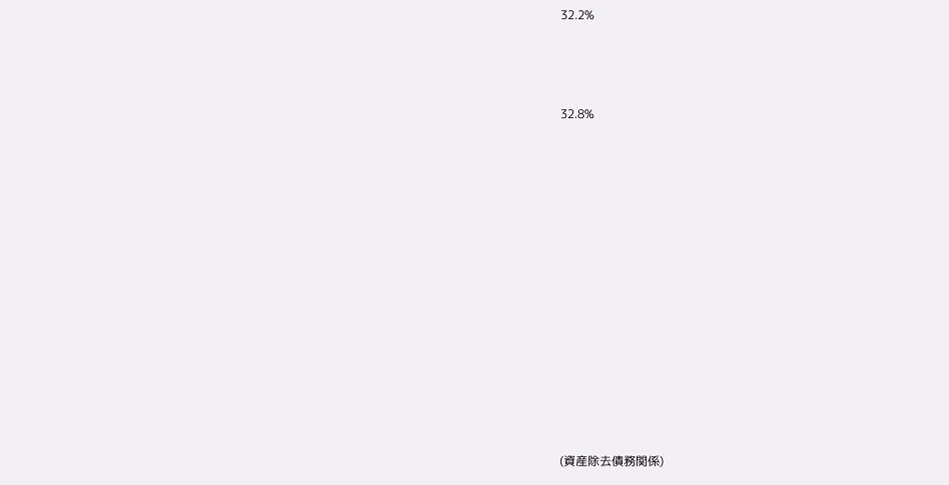32.2%



32.8%













(資産除去債務関係)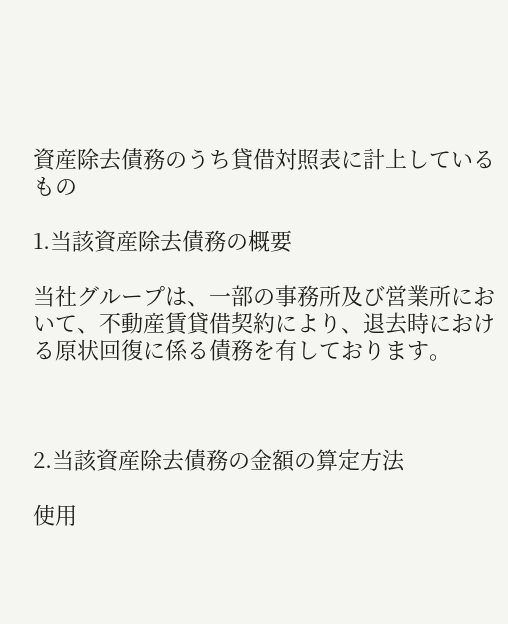資産除去債務のうち貸借対照表に計上しているもの

1.当該資産除去債務の概要

当社グループは、一部の事務所及び営業所において、不動産賃貸借契約により、退去時における原状回復に係る債務を有しております。



2.当該資産除去債務の金額の算定方法

使用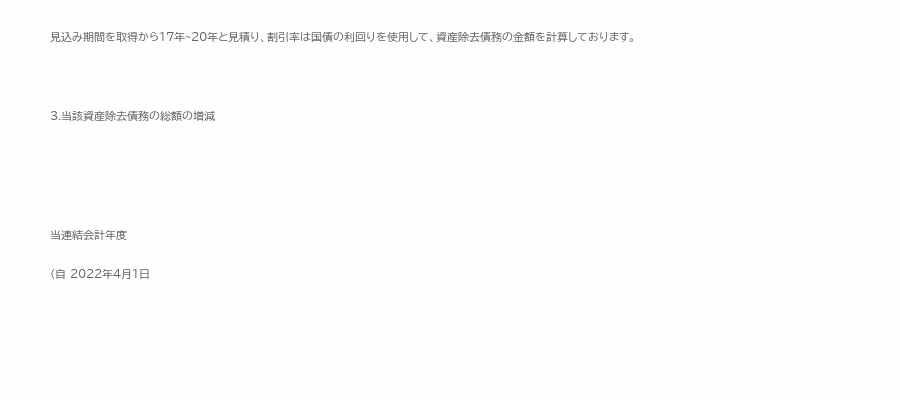見込み期間を取得から17年~20年と見積り、割引率は国債の利回りを使用して、資産除去債務の金額を計算しております。



3.当該資産除去債務の総額の増減





当連結会計年度

(自 2022年4月1日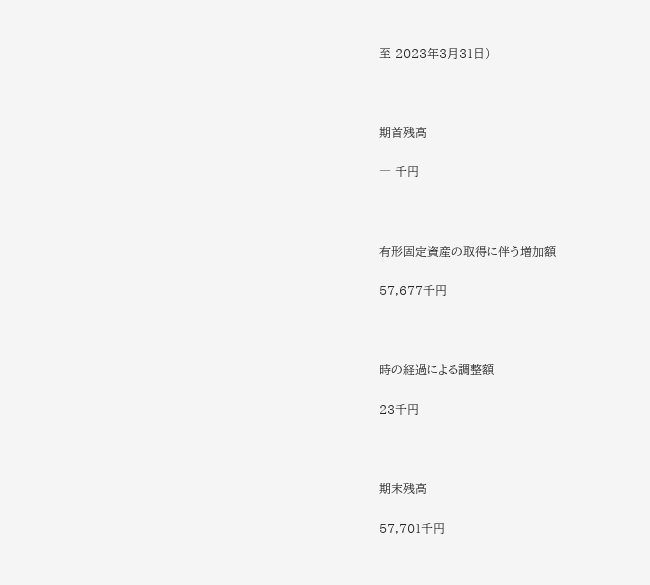至 2023年3月31日)



期首残高

― 千円



有形固定資産の取得に伴う増加額

57,677千円



時の経過による調整額

23千円



期末残高

57,701千円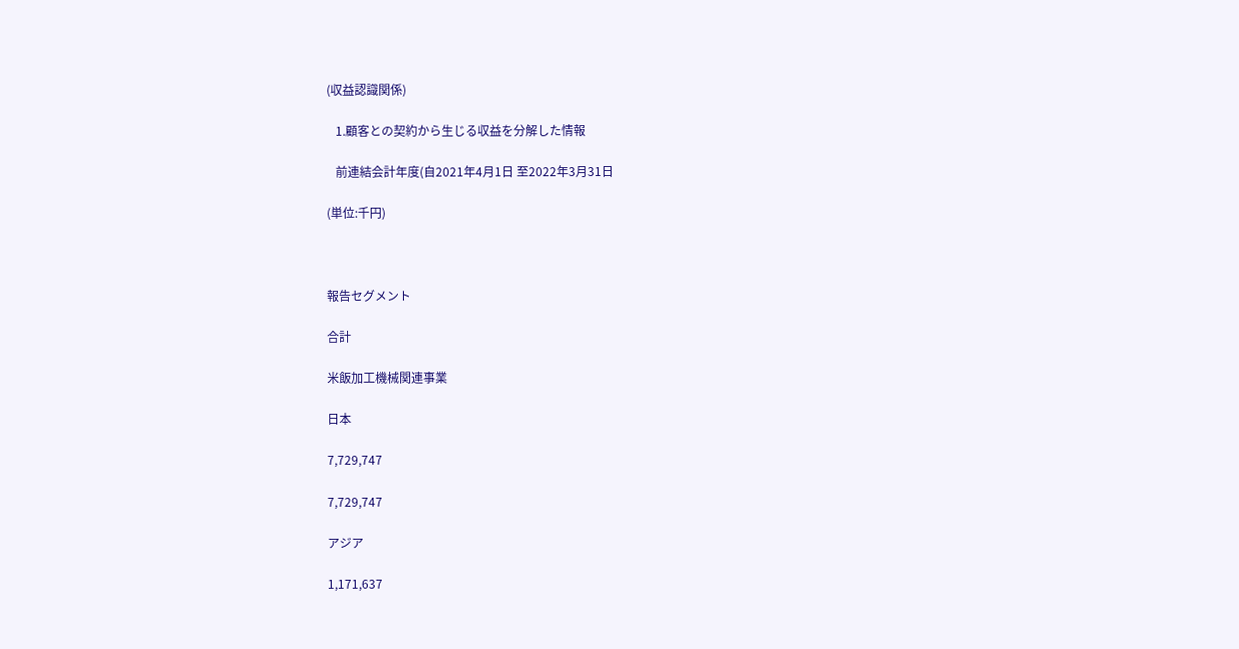(収益認識関係)

   1.顧客との契約から生じる収益を分解した情報

   前連結会計年度(自2021年4月1日 至2022年3月31日

(単位:千円)



報告セグメント

合計

米飯加工機械関連事業

日本

7,729,747

7,729,747

アジア

1,171,637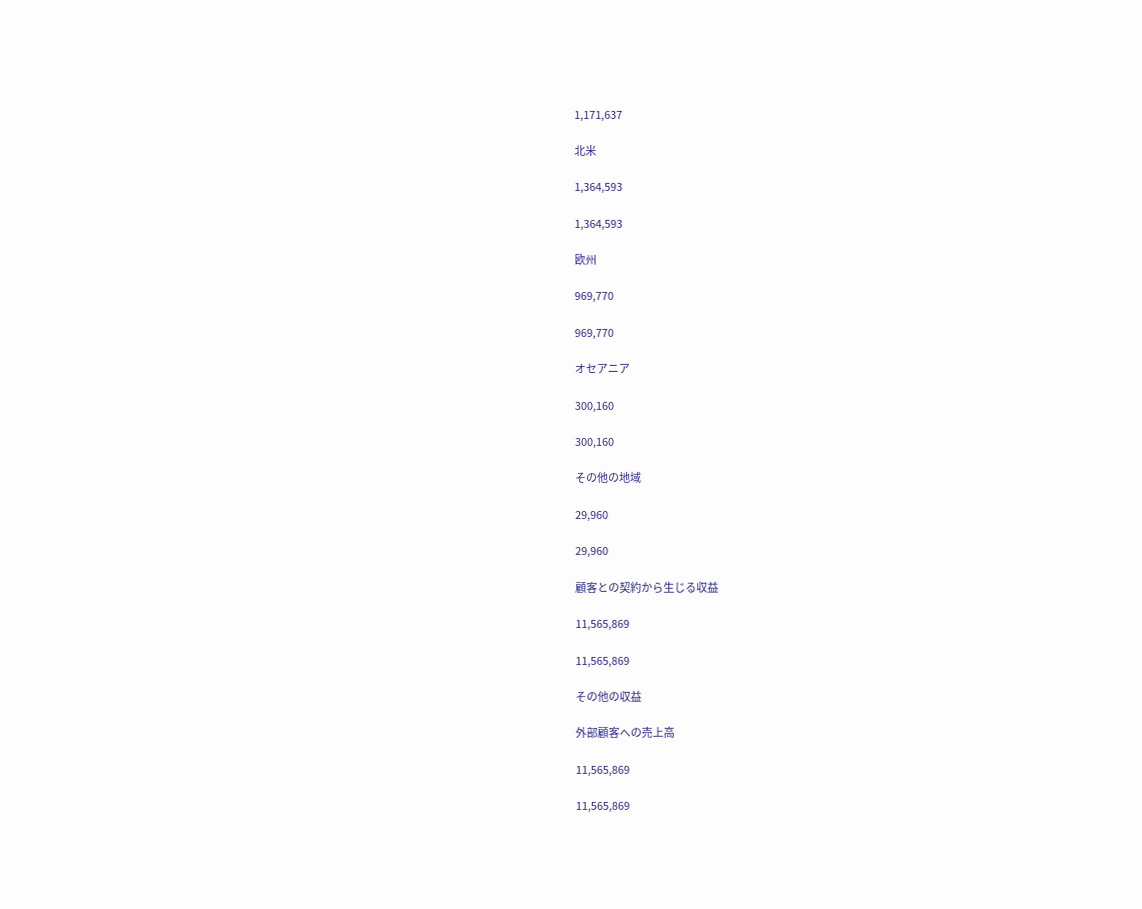1,171,637

北米

1,364,593

1,364,593

欧州

969,770

969,770

オセアニア

300,160

300,160

その他の地域

29,960

29,960

顧客との契約から生じる収益

11,565,869

11,565,869

その他の収益

外部顧客への売上高

11,565,869

11,565,869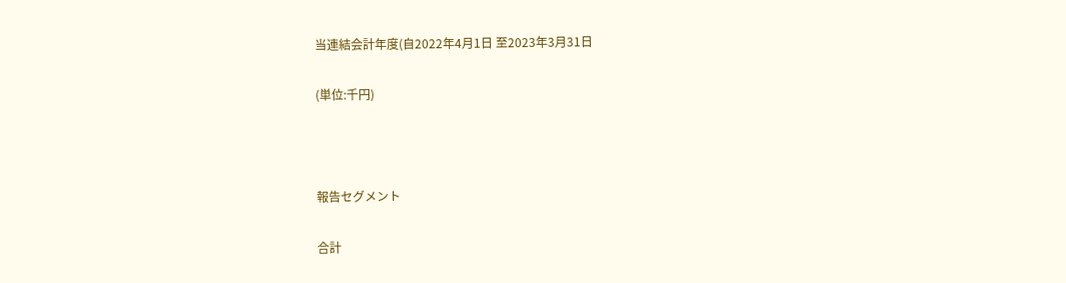当連結会計年度(自2022年4月1日 至2023年3月31日

(単位:千円)



報告セグメント

合計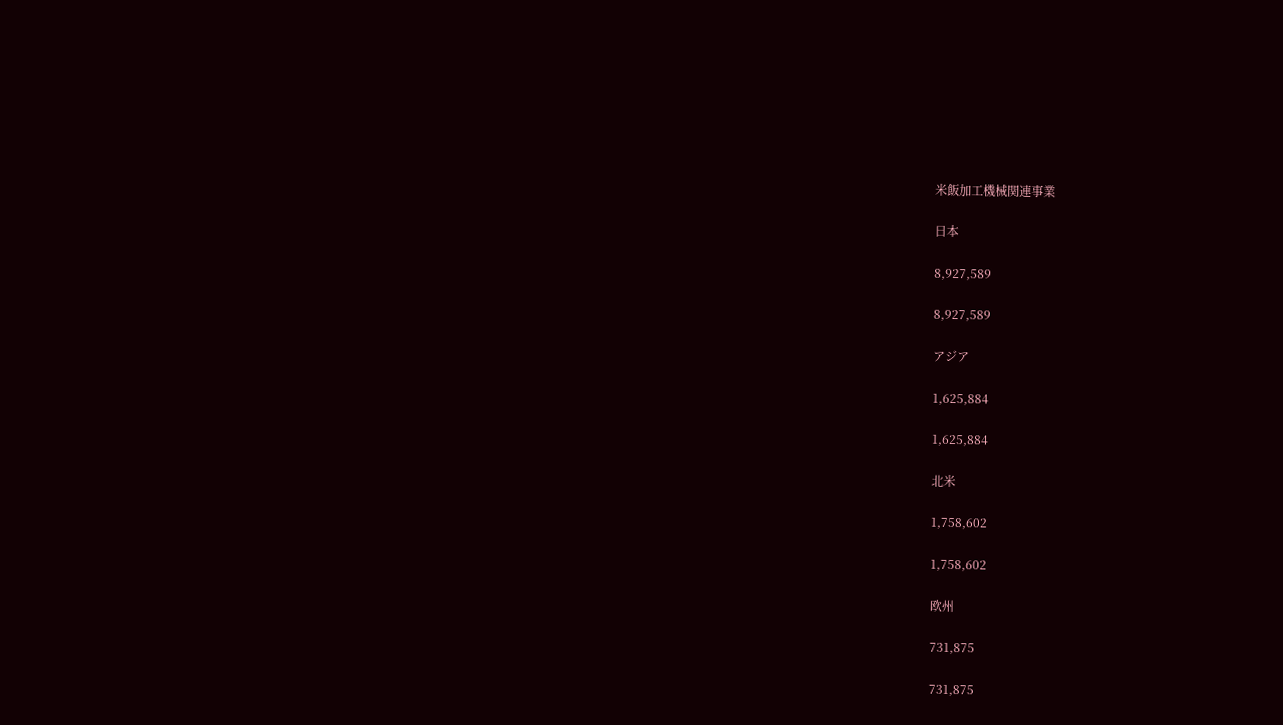米飯加工機械関連事業

日本

8,927,589

8,927,589

アジア

1,625,884

1,625,884

北米

1,758,602

1,758,602

欧州

731,875

731,875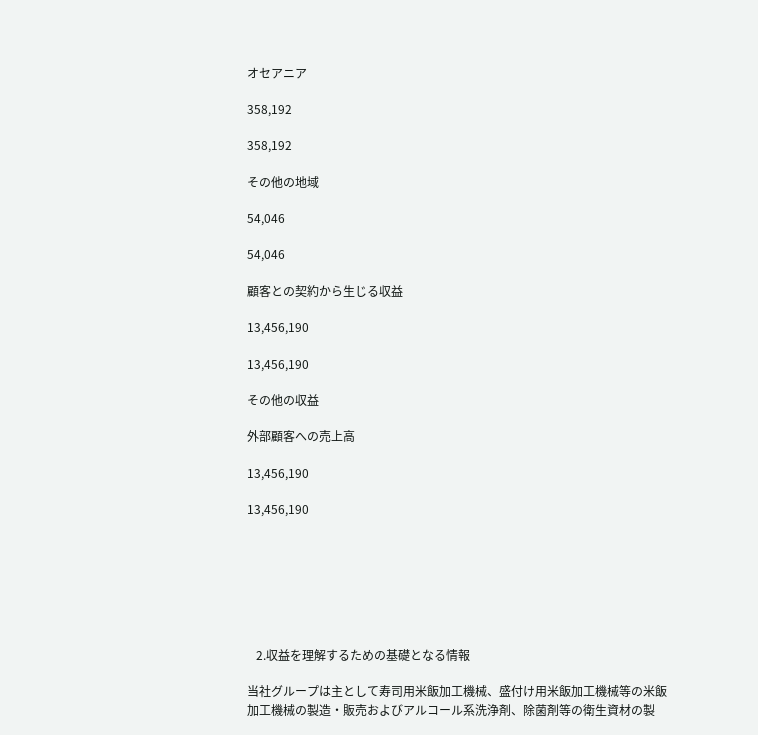オセアニア

358,192

358,192

その他の地域

54,046

54,046

顧客との契約から生じる収益

13,456,190

13,456,190

その他の収益

外部顧客への売上高

13,456,190

13,456,190







   2.収益を理解するための基礎となる情報

当社グループは主として寿司用米飯加工機械、盛付け用米飯加工機械等の米飯加工機械の製造・販売およびアルコール系洗浄剤、除菌剤等の衛生資材の製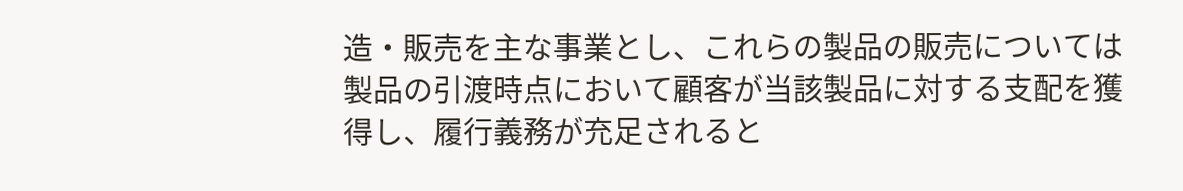造・販売を主な事業とし、これらの製品の販売については製品の引渡時点において顧客が当該製品に対する支配を獲得し、履行義務が充足されると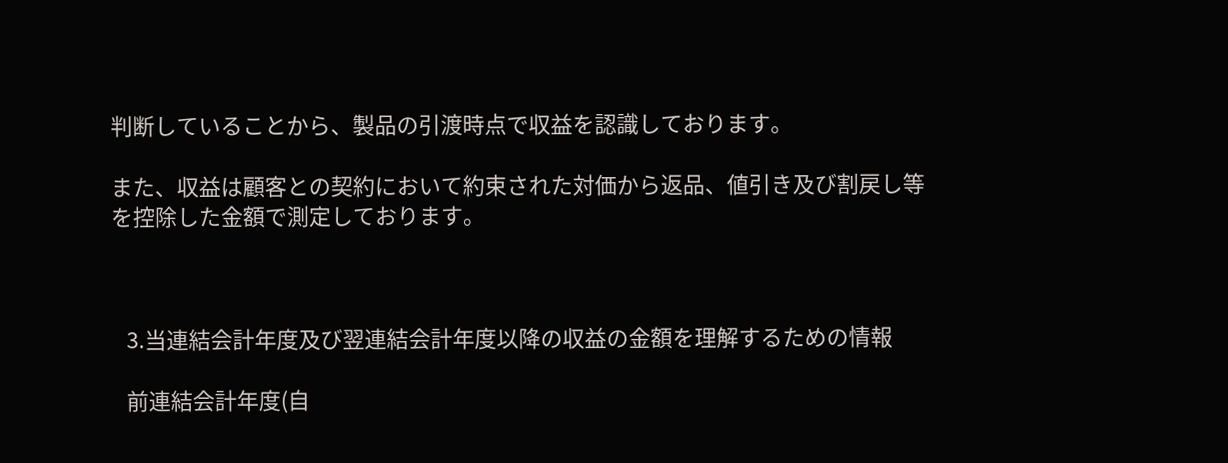判断していることから、製品の引渡時点で収益を認識しております。

また、収益は顧客との契約において約束された対価から返品、値引き及び割戻し等を控除した金額で測定しております。



   3.当連結会計年度及び翌連結会計年度以降の収益の金額を理解するための情報

   前連結会計年度(自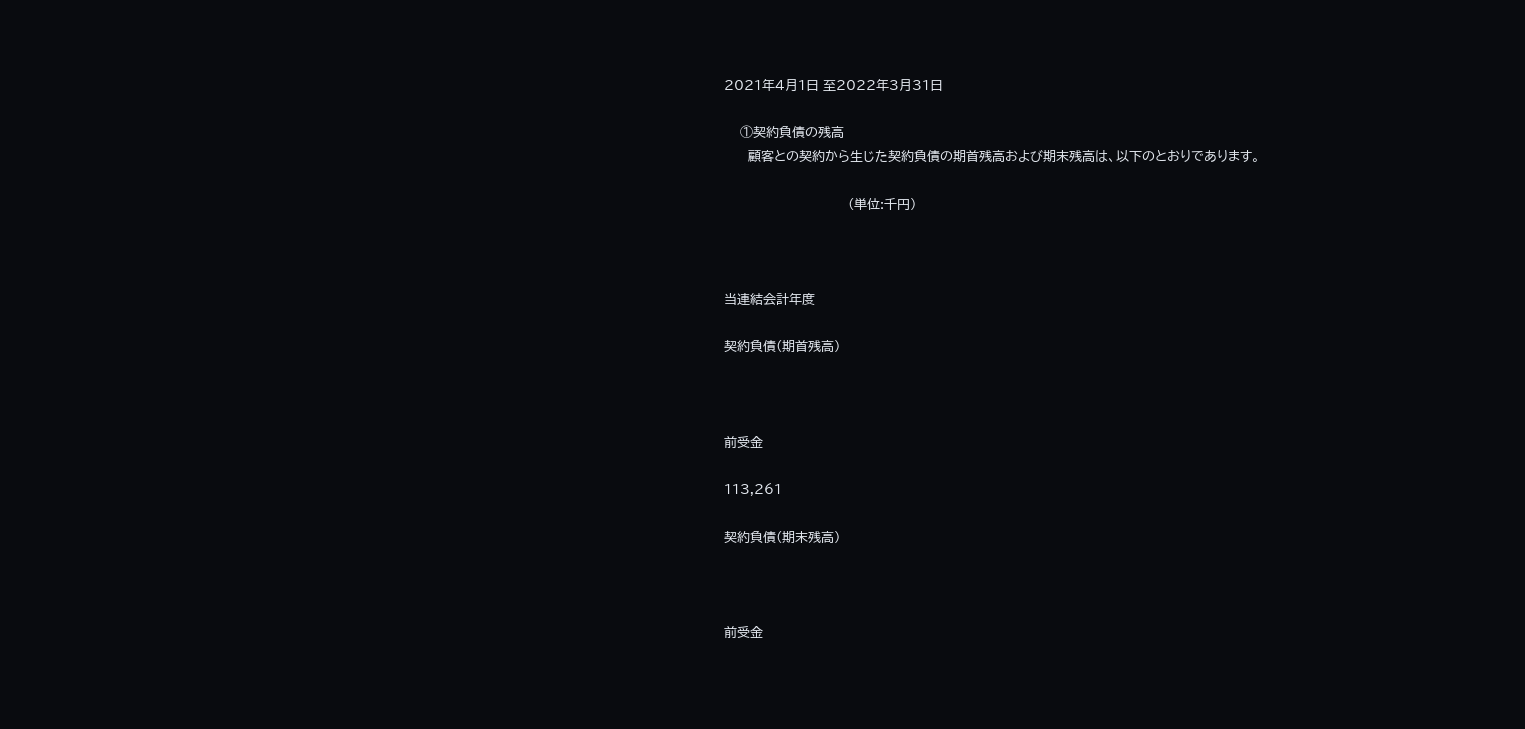2021年4月1日 至2022年3月31日

    ①契約負債の残高
      顧客との契約から生じた契約負債の期首残高および期末残高は、以下のとおりであります。

                               (単位:千円)



当連結会計年度

契約負債(期首残高)



前受金

113,261

契約負債(期末残高)



前受金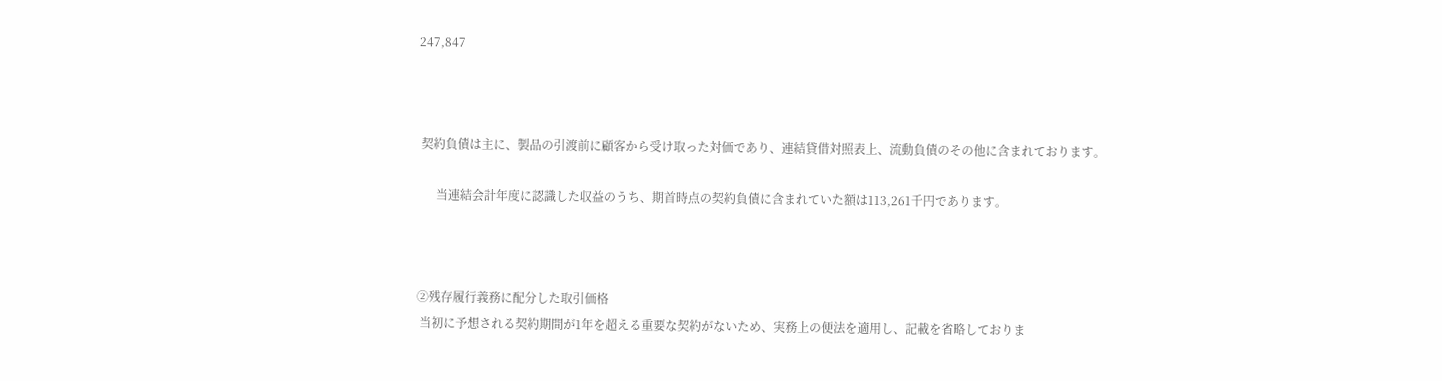247,847



 契約負債は主に、製品の引渡前に顧客から受け取った対価であり、連結貸借対照表上、流動負債のその他に含まれております。

      当連結会計年度に認識した収益のうち、期首時点の契約負債に含まれていた額は113,261千円であります。



②残存履行義務に配分した取引価格
 当初に予想される契約期間が1年を超える重要な契約がないため、実務上の便法を適用し、記載を省略しておりま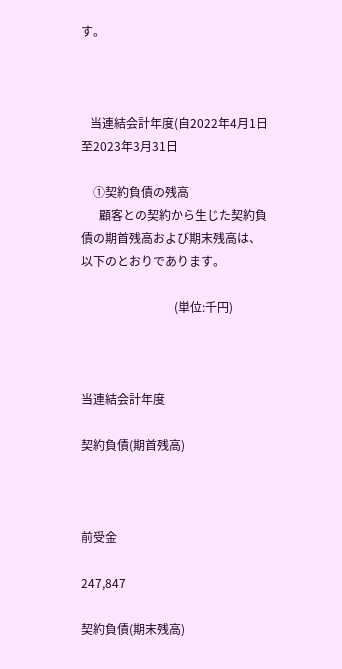す。



   当連結会計年度(自2022年4月1日 至2023年3月31日

    ①契約負債の残高
      顧客との契約から生じた契約負債の期首残高および期末残高は、以下のとおりであります。

                               (単位:千円)



当連結会計年度

契約負債(期首残高)



前受金

247,847

契約負債(期末残高)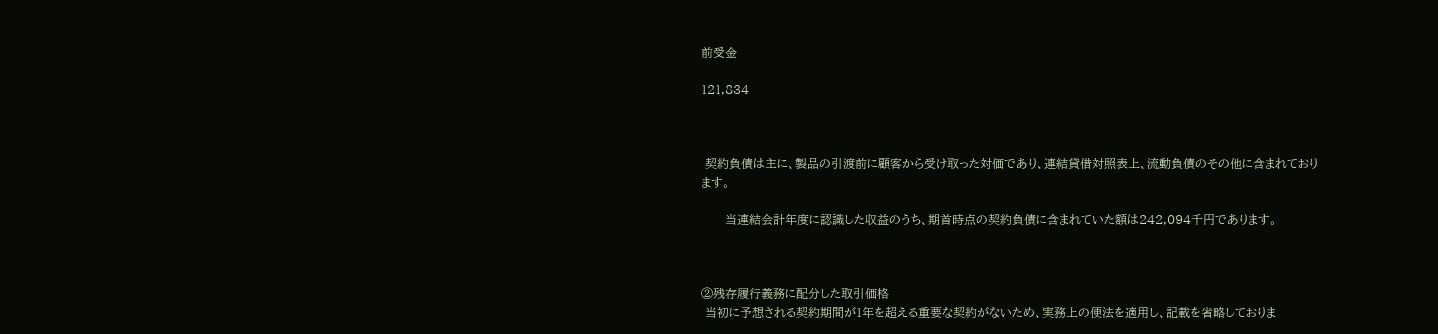前受金

121,834



 契約負債は主に、製品の引渡前に顧客から受け取った対価であり、連結貸借対照表上、流動負債のその他に含まれております。

      当連結会計年度に認識した収益のうち、期首時点の契約負債に含まれていた額は242,094千円であります。



②残存履行義務に配分した取引価格
 当初に予想される契約期間が1年を超える重要な契約がないため、実務上の便法を適用し、記載を省略しておりま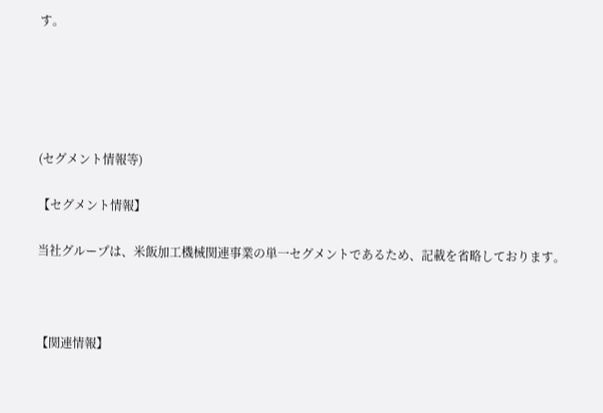す。





(セグメント情報等)

【セグメント情報】

当社グループは、米飯加工機械関連事業の単一セグメントであるため、記載を省略しております。



【関連情報】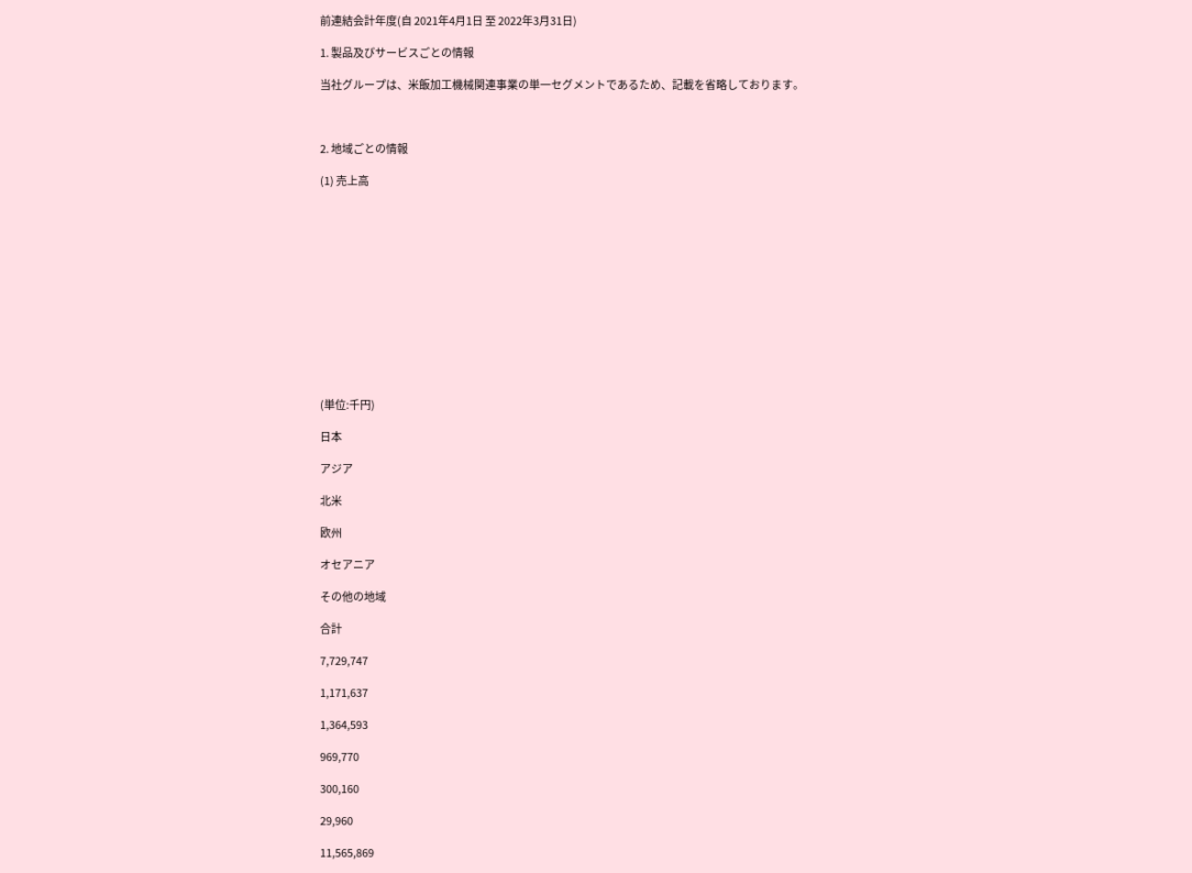前連結会計年度(自 2021年4月1日 至 2022年3月31日)

1. 製品及びサービスごとの情報

当社グループは、米飯加工機械関連事業の単一セグメントであるため、記載を省略しております。



2. 地域ごとの情報

(1) 売上高













(単位:千円)

日本

アジア

北米

欧州

オセアニア

その他の地域

合計

7,729,747

1,171,637

1,364,593

969,770

300,160

29,960

11,565,869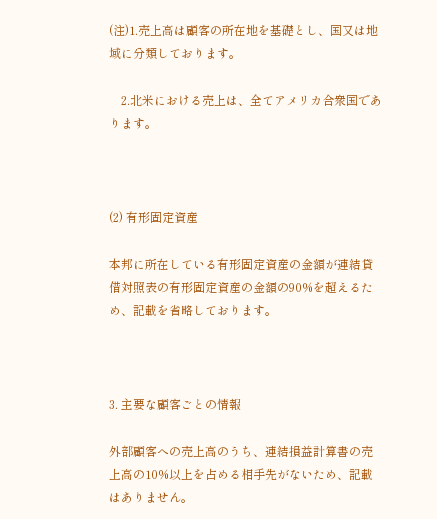(注)1.売上高は顧客の所在地を基礎とし、国又は地域に分類しております。

    2.北米における売上は、全てアメリカ合衆国であります。



(2) 有形固定資産

本邦に所在している有形固定資産の金額が連結貸借対照表の有形固定資産の金額の90%を超えるため、記載を省略しております。



3. 主要な顧客ごとの情報

外部顧客への売上高のうち、連結損益計算書の売上高の10%以上を占める相手先がないため、記載はありません。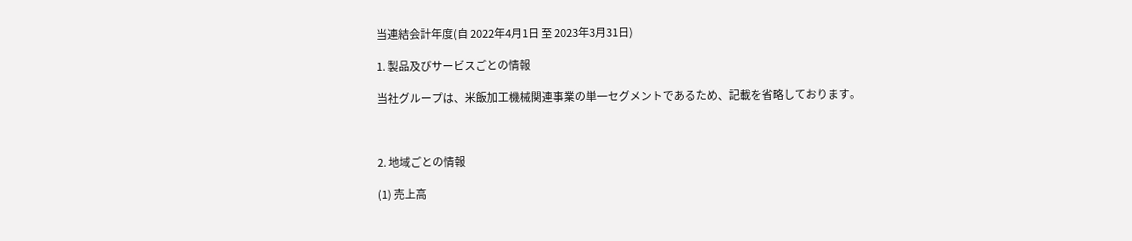当連結会計年度(自 2022年4月1日 至 2023年3月31日)

1. 製品及びサービスごとの情報

当社グループは、米飯加工機械関連事業の単一セグメントであるため、記載を省略しております。



2. 地域ごとの情報

(1) 売上高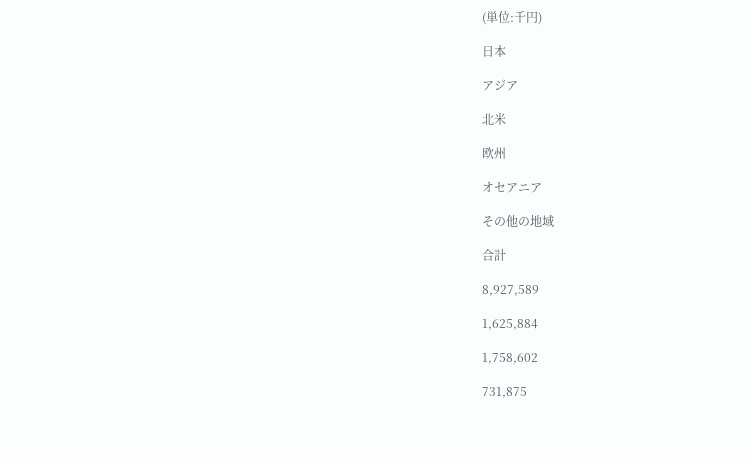(単位:千円)

日本

アジア

北米

欧州

オセアニア

その他の地域

合計

8,927,589

1,625,884

1,758,602

731,875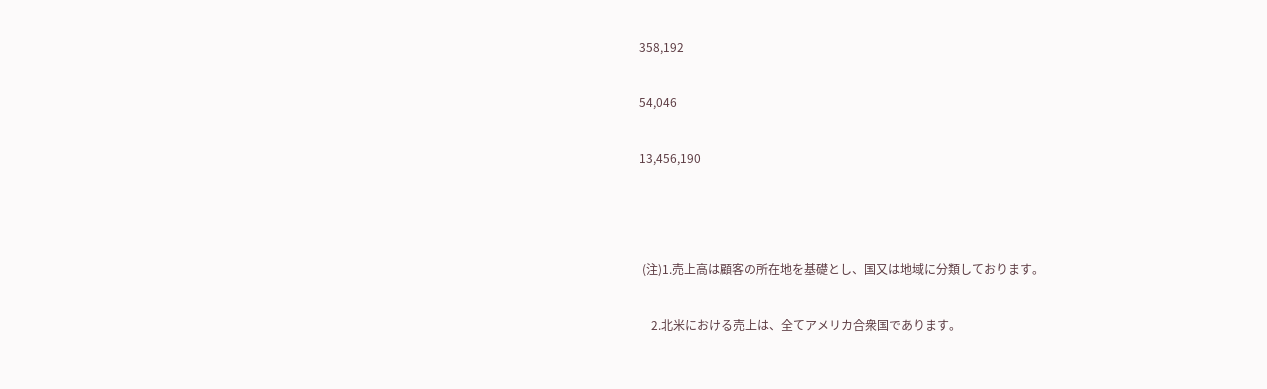358,192

54,046

13,456,190



 (注)1.売上高は顧客の所在地を基礎とし、国又は地域に分類しております。

    2.北米における売上は、全てアメリカ合衆国であります。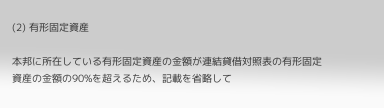(2) 有形固定資産

本邦に所在している有形固定資産の金額が連結貸借対照表の有形固定資産の金額の90%を超えるため、記載を省略して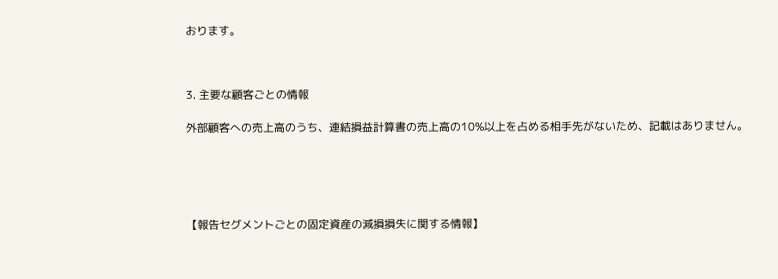おります。



3. 主要な顧客ごとの情報

外部顧客への売上高のうち、連結損益計算書の売上高の10%以上を占める相手先がないため、記載はありません。





【報告セグメントごとの固定資産の減損損失に関する情報】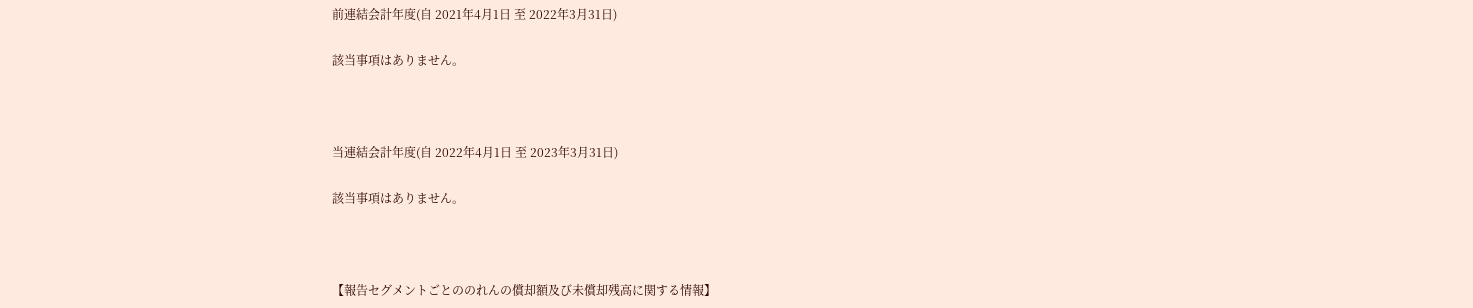前連結会計年度(自 2021年4月1日 至 2022年3月31日)

該当事項はありません。



当連結会計年度(自 2022年4月1日 至 2023年3月31日)

該当事項はありません。



【報告セグメントごとののれんの償却額及び未償却残高に関する情報】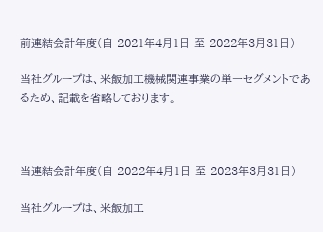前連結会計年度(自 2021年4月1日 至 2022年3月31日)

当社グループは、米飯加工機械関連事業の単一セグメントであるため、記載を省略しております。



当連結会計年度(自 2022年4月1日 至 2023年3月31日)

当社グループは、米飯加工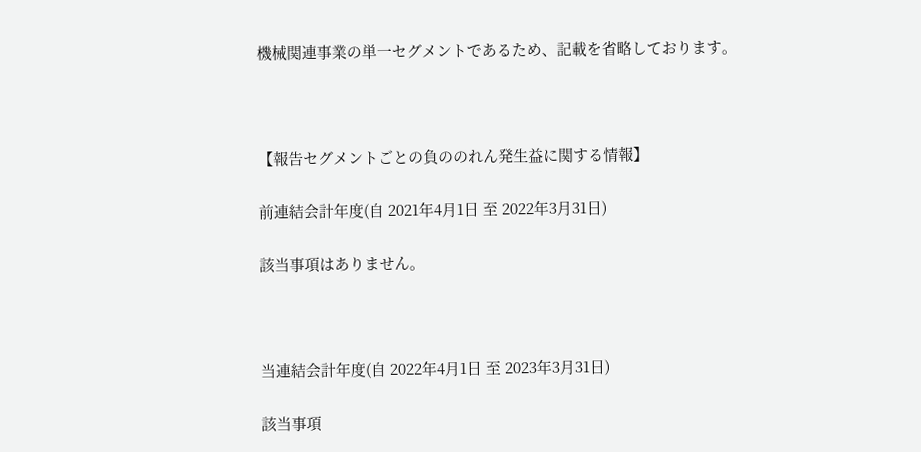機械関連事業の単一セグメントであるため、記載を省略しております。



【報告セグメントごとの負ののれん発生益に関する情報】

前連結会計年度(自 2021年4月1日 至 2022年3月31日)

該当事項はありません。



当連結会計年度(自 2022年4月1日 至 2023年3月31日)

該当事項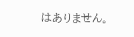はありません。